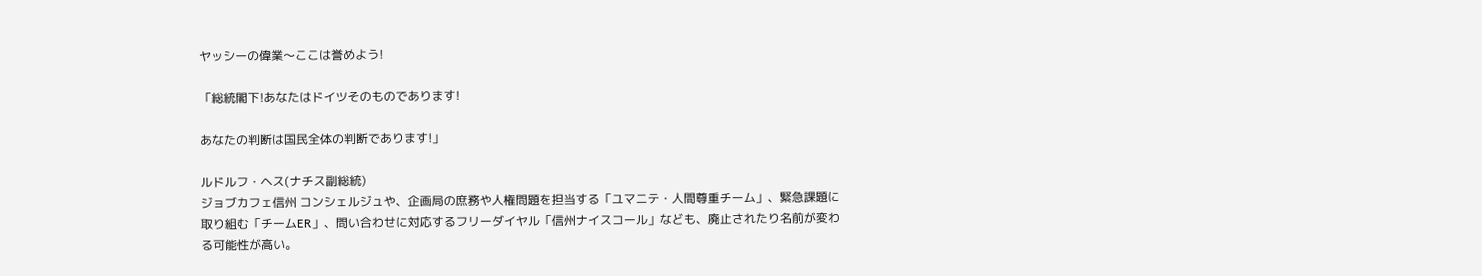ヤッシーの偉業〜ここは誉めよう!

「総統閣下!あなたはドイツそのものであります!

あなたの判断は国民全体の判断であります!」

ルドルフ・ヘス(ナチス副総統)
ジョブカフェ信州 コンシェルジュや、企画局の庶務や人権問題を担当する「ユマニテ・人間尊重チーム」、緊急課題に取り組む「チームER」、問い合わせに対応するフリーダイヤル「信州ナイスコール」なども、廃止されたり名前が変わる可能性が高い。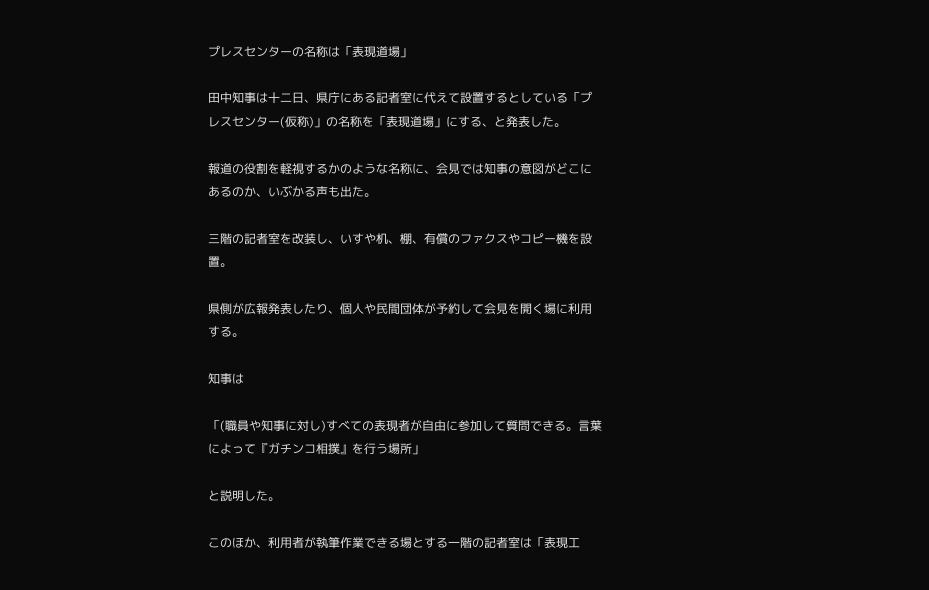プレスセンターの名称は「表現道場」

田中知事は十二日、県庁にある記者室に代えて設置するとしている「プレスセンター(仮称)」の名称を「表現道場」にする、と発表した。

報道の役割を軽視するかのような名称に、会見では知事の意図がどこにあるのか、いぶかる声も出た。

三階の記者室を改装し、いすや机、棚、有償のファクスやコピー機を設置。

県側が広報発表したり、個人や民間団体が予約して会見を開く場に利用する。

知事は

「(職員や知事に対し)すべての表現者が自由に参加して質問できる。言葉によって『ガチンコ相撲』を行う場所」

と説明した。

このほか、利用者が執筆作業できる場とする一階の記者室は「表現工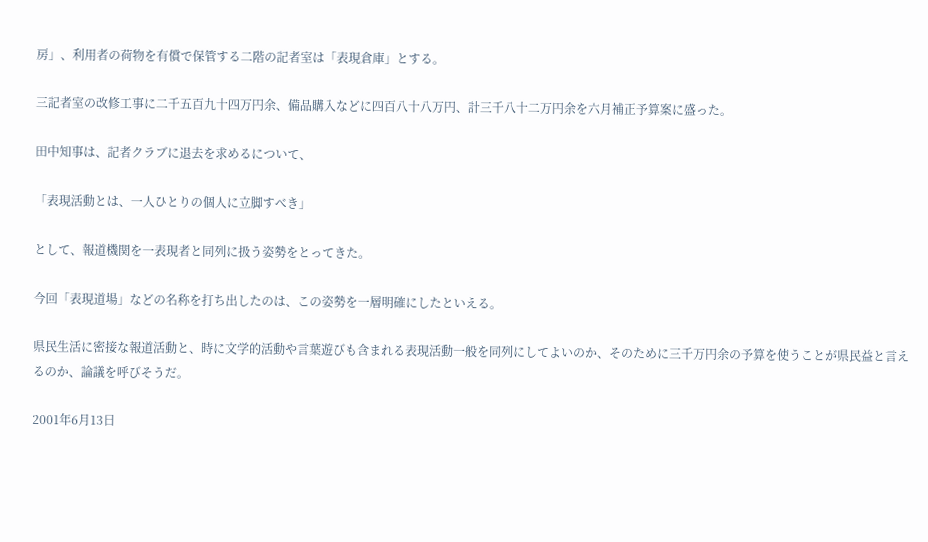房」、利用者の荷物を有償で保管する二階の記者室は「表現倉庫」とする。

三記者室の改修工事に二千五百九十四万円余、備品購入などに四百八十八万円、計三千八十二万円余を六月補正予算案に盛った。

田中知事は、記者クラブに退去を求めるについて、

「表現活動とは、一人ひとりの個人に立脚すべき」

として、報道機関を一表現者と同列に扱う姿勢をとってきた。

今回「表現道場」などの名称を打ち出したのは、この姿勢を一層明確にしたといえる。

県民生活に密接な報道活動と、時に文学的活動や言葉遊びも含まれる表現活動一般を同列にしてよいのか、そのために三千万円余の予算を使うことが県民益と言えるのか、論議を呼びそうだ。

2001年6月13日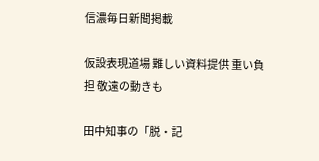信濃毎日新聞掲載

仮設表現道場 難しい資料提供 重い負担 敬遠の動きも

田中知事の「脱・記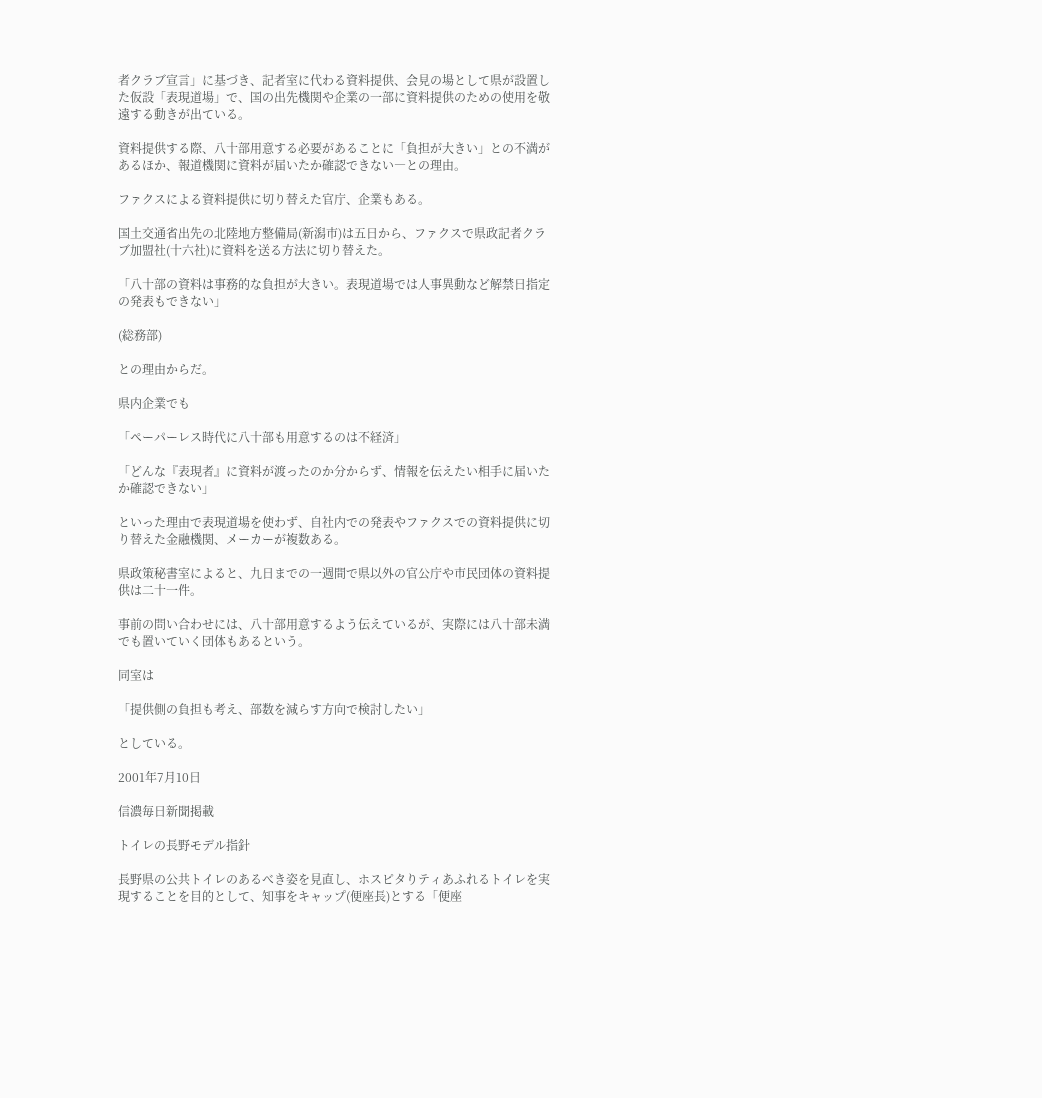者クラブ宣言」に基づき、記者室に代わる資料提供、会見の場として県が設置した仮設「表現道場」で、国の出先機関や企業の一部に資料提供のための使用を敬遠する動きが出ている。

資料提供する際、八十部用意する必要があることに「負担が大きい」との不満があるほか、報道機関に資料が届いたか確認できない―との理由。

ファクスによる資料提供に切り替えた官庁、企業もある。

国土交通省出先の北陸地方整備局(新潟市)は五日から、ファクスで県政記者クラブ加盟社(十六社)に資料を送る方法に切り替えた。

「八十部の資料は事務的な負担が大きい。表現道場では人事異動など解禁日指定の発表もできない」

(総務部)

との理由からだ。

県内企業でも

「ペーパーレス時代に八十部も用意するのは不経済」

「どんな『表現者』に資料が渡ったのか分からず、情報を伝えたい相手に届いたか確認できない」

といった理由で表現道場を使わず、自社内での発表やファクスでの資料提供に切り替えた金融機関、メーカーが複数ある。

県政策秘書室によると、九日までの一週間で県以外の官公庁や市民団体の資料提供は二十一件。

事前の問い合わせには、八十部用意するよう伝えているが、実際には八十部未満でも置いていく団体もあるという。

同室は

「提供側の負担も考え、部数を減らす方向で検討したい」

としている。

2001年7月10日

信濃毎日新聞掲載

トイレの長野モデル指針

長野県の公共トイレのあるべき姿を見直し、ホスピタりティあふれるトイレを実現することを目的として、知事をキャップ(便座長)とする「便座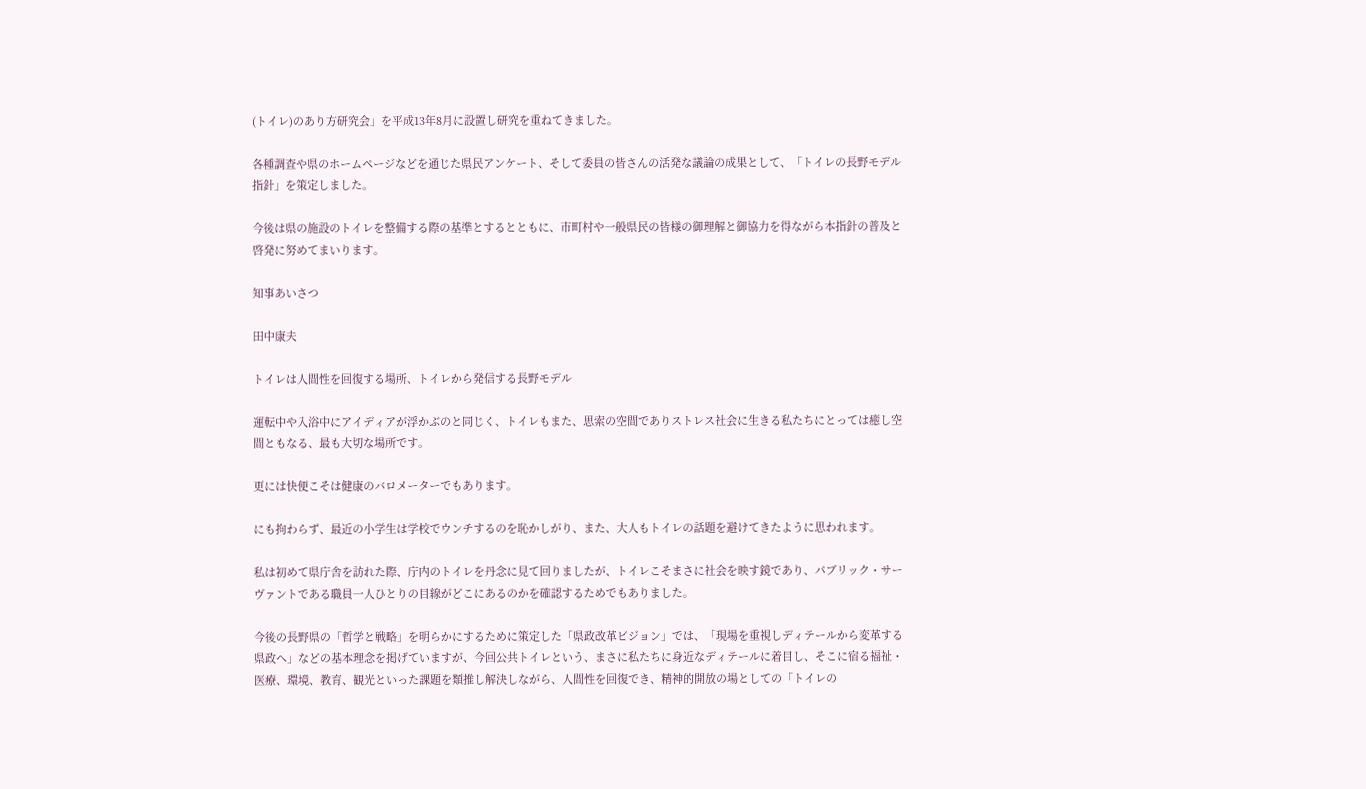(トイレ)のあり方研究会」を平成13年8月に設置し研究を重ねてきました。

各種調査や県のホームページなどを通じた県民アンケート、そして委員の皆さんの活発な議論の成果として、「トイレの長野モデル指針」を策定しました。

今後は県の施設のトイレを整備する際の基準とするとともに、市町村や一般県民の皆様の御理解と御協力を得ながら本指針の普及と啓発に努めてまいります。

知事あいさつ

田中康夫

トイレは人間性を回復する場所、トイレから発信する長野モデル

運転中や入浴中にアイディアが浮かぶのと同じく、トイレもまた、思索の空間でありストレス社会に生きる私たちにとっては癒し空間ともなる、最も大切な場所です。

更には快便こそは健康のバロメーターでもあります。

にも拘わらず、最近の小学生は学校でウンチするのを恥かしがり、また、大人もトイレの話題を避けてきたように思われます。

私は初めて県庁舎を訪れた際、庁内のトイレを丹念に見て回りましたが、トイレこそまさに社会を映す鏡であり、パブリック・サーヴァントである職員一人ひとりの目線がどこにあるのかを確認するためでもありました。

今後の長野県の「哲学と戦略」を明らかにするために策定した「県政改革ビジョン」では、「現場を重視しディテールから変革する県政へ」などの基本理念を掲げていますが、今回公共トイレという、まさに私たちに身近なディテールに着目し、そこに宿る福祉・医療、環境、教育、観光といった課題を類推し解決しながら、人間性を回復でき、精神的開放の場としての「トイレの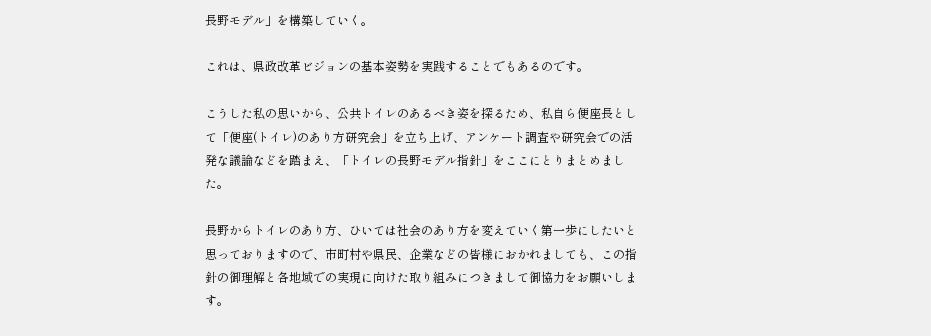長野モデル」を構築していく。

これは、県政改革ビジョンの基本姿勢を実践することでもあるのです。

こうした私の思いから、公共トイレのあるべき姿を探るため、私自ら便座長として「便座(トイレ)のあり方研究会」を立ち上げ、アンケート調査や研究会での活発な議論などを踏まえ、「トイレの長野モデル指針」をここにとりまとめました。

長野からトイレのあり方、ひいては社会のあり方を変えていく第一歩にしたいと思っておりますので、市町村や県民、企業などの皆様におかれましても、この指針の御理解と各地域での実現に向けた取り組みにつきまして御協力をお願いします。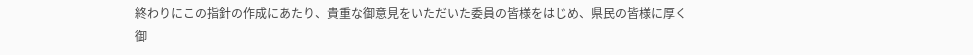終わりにこの指針の作成にあたり、貴重な御意見をいただいた委員の皆様をはじめ、県民の皆様に厚く御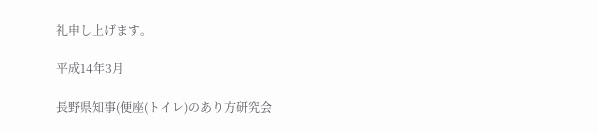礼申し上げます。

平成14年3月

長野県知事(便座(トイレ)のあり方研究会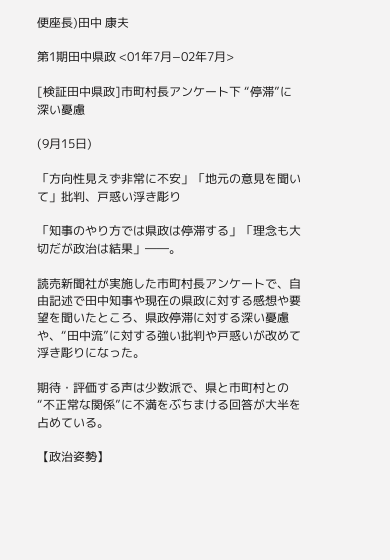便座長)田中 康夫

第1期田中県政 <01年7月−02年7月>

[検証田中県政]市町村長アンケート下 “停滞”に深い憂慮

(9月15日)

「方向性見えず非常に不安」「地元の意見を聞いて」批判、戸惑い浮き彫り

「知事のやり方では県政は停滞する」「理念も大切だが政治は結果」――。

読売新聞社が実施した市町村長アンケートで、自由記述で田中知事や現在の県政に対する感想や要望を聞いたところ、県政停滞に対する深い憂慮や、“田中流”に対する強い批判や戸惑いが改めて浮き彫りになった。

期待・評価する声は少数派で、県と市町村との“不正常な関係”に不満をぶちまける回答が大半を占めている。

【政治姿勢】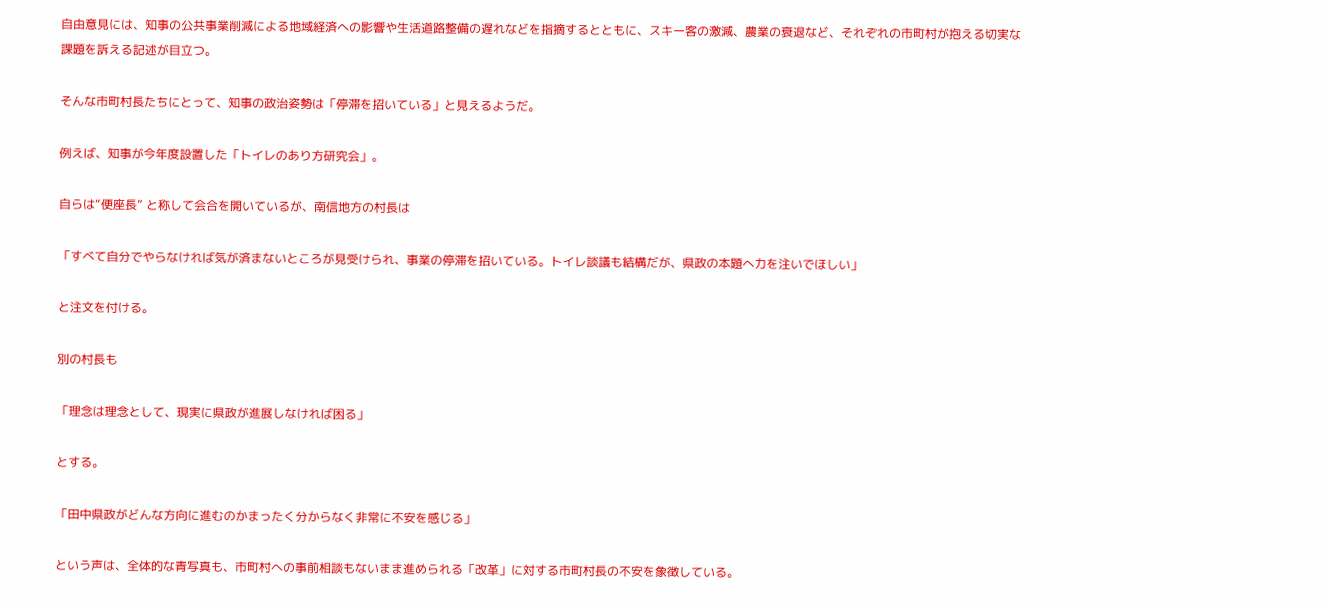自由意見には、知事の公共事業削減による地域経済への影響や生活道路整備の遅れなどを指摘するとともに、スキー客の激減、農業の衰退など、それぞれの市町村が抱える切実な課題を訴える記述が目立つ。

そんな市町村長たちにとって、知事の政治姿勢は「停滞を招いている」と見えるようだ。

例えば、知事が今年度設置した「トイレのあり方研究会」。

自らは“便座長” と称して会合を開いているが、南信地方の村長は

「すべて自分でやらなければ気が済まないところが見受けられ、事業の停滞を招いている。トイレ談議も結構だが、県政の本題へ力を注いでほしい」

と注文を付ける。

別の村長も

「理念は理念として、現実に県政が進展しなければ困る」

とする。

「田中県政がどんな方向に進むのかまったく分からなく非常に不安を感じる」

という声は、全体的な青写真も、市町村への事前相談もないまま進められる「改革」に対する市町村長の不安を象徴している。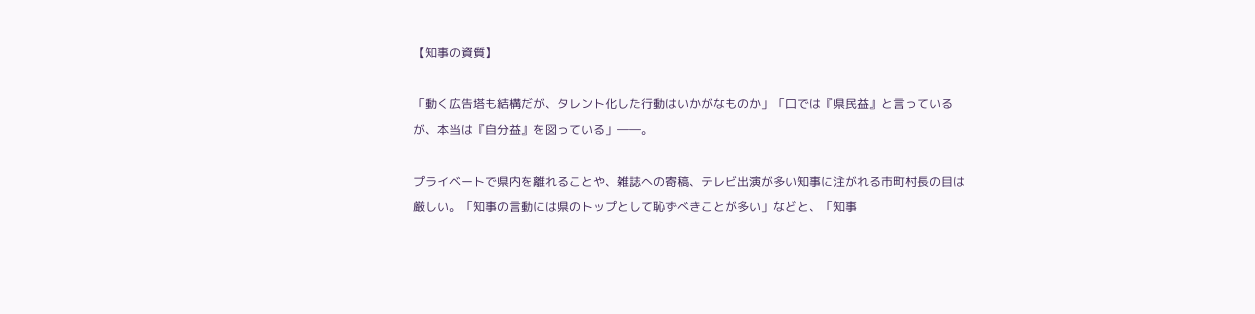【知事の資質】

「動く広告塔も結構だが、タレント化した行動はいかがなものか」「口では『県民益』と言っているが、本当は『自分益』を図っている」――。

プライベートで県内を離れることや、雑誌への寄稿、テレビ出演が多い知事に注がれる市町村長の目は厳しい。「知事の言動には県のトップとして恥ずべきことが多い」などと、「知事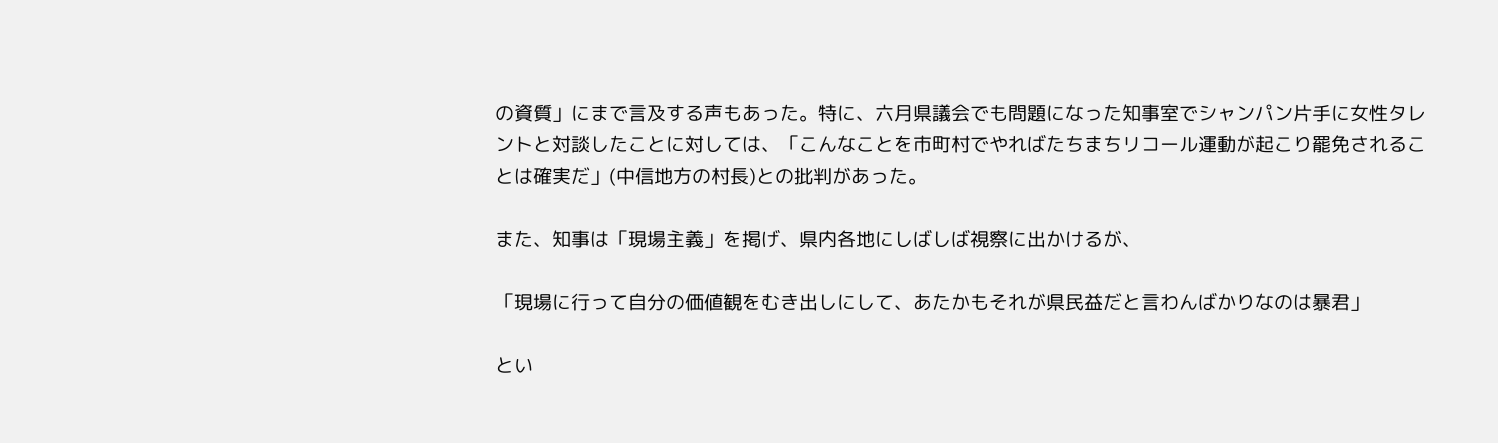の資質」にまで言及する声もあった。特に、六月県議会でも問題になった知事室でシャンパン片手に女性タレントと対談したことに対しては、「こんなことを市町村でやればたちまちリコール運動が起こり罷免されることは確実だ」(中信地方の村長)との批判があった。

また、知事は「現場主義」を掲げ、県内各地にしばしば視察に出かけるが、

「現場に行って自分の価値観をむき出しにして、あたかもそれが県民益だと言わんばかりなのは暴君」

とい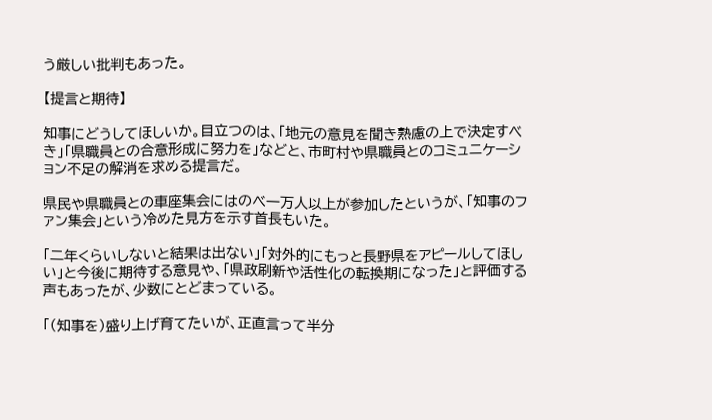う厳しい批判もあった。

【提言と期待】

知事にどうしてほしいか。目立つのは、「地元の意見を聞き熟慮の上で決定すべき」「県職員との合意形成に努力を」などと、市町村や県職員とのコミュニケーション不足の解消を求める提言だ。

県民や県職員との車座集会にはのべ一万人以上が参加したというが、「知事のファン集会」という冷めた見方を示す首長もいた。

「二年くらいしないと結果は出ない」「対外的にもっと長野県をアピールしてほしい」と今後に期待する意見や、「県政刷新や活性化の転換期になった」と評価する声もあったが、少数にとどまっている。

「(知事を)盛り上げ育てたいが、正直言って半分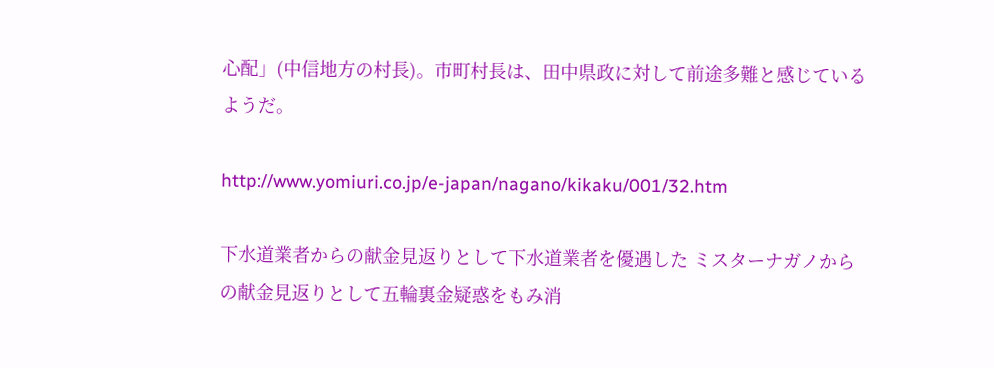心配」(中信地方の村長)。市町村長は、田中県政に対して前途多難と感じているようだ。

http://www.yomiuri.co.jp/e-japan/nagano/kikaku/001/32.htm

下水道業者からの献金見返りとして下水道業者を優遇した ミスターナガノからの献金見返りとして五輪裏金疑惑をもみ消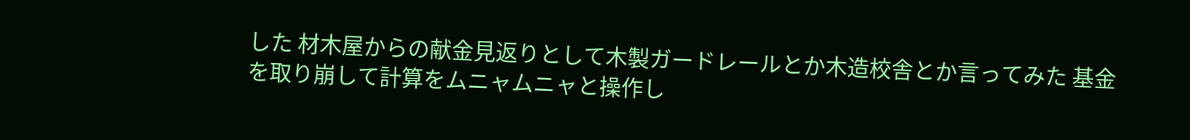した 材木屋からの献金見返りとして木製ガードレールとか木造校舎とか言ってみた 基金を取り崩して計算をムニャムニャと操作し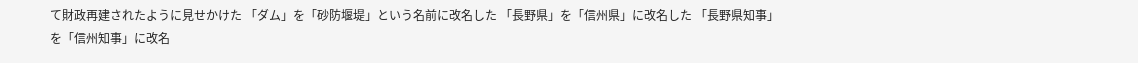て財政再建されたように見せかけた 「ダム」を「砂防堰堤」という名前に改名した 「長野県」を「信州県」に改名した 「長野県知事」を「信州知事」に改名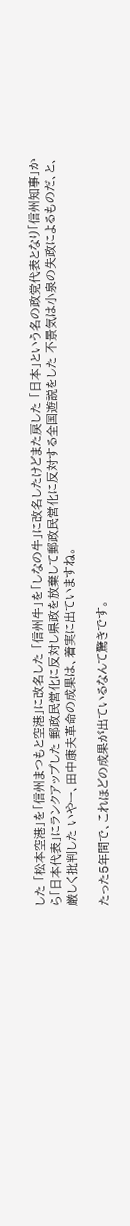した 「松本空港」を「信州まつもと空港」に改名した 「信州牛」を「しなの牛」に改名したけどまた戻した 「日本」という名の政党代表となり「信州知事」から「日本代表」にランクアップした 郵政民営化に反対し県政を放棄して郵政民営化に反対する全国遊説をした 不景気は小泉の失政によるものだ、と、厳しく批判した いやー、田中康夫革命の成果は、着実に出ていますね。

たった5年間で、これほどの成果が出ているなんて驚きです。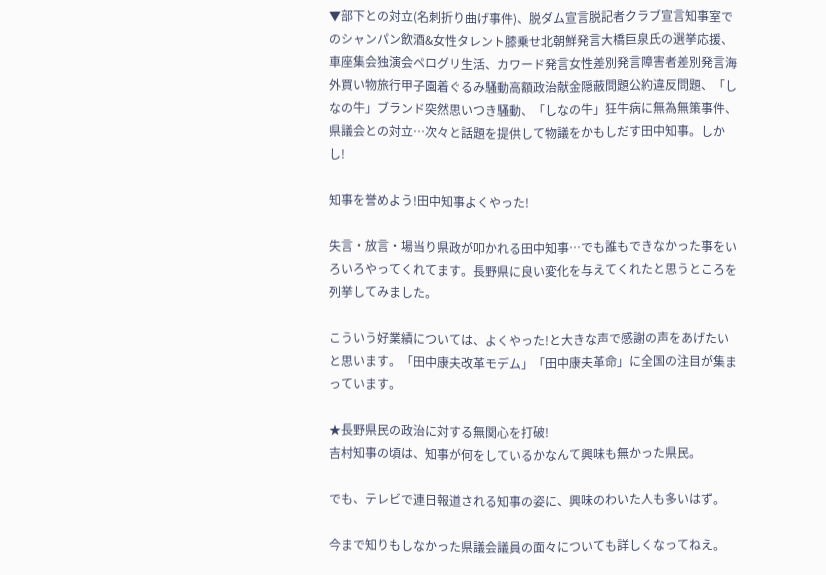▼部下との対立(名刺折り曲げ事件)、脱ダム宣言脱記者クラブ宣言知事室でのシャンパン飲酒&女性タレント膝乗せ北朝鮮発言大橋巨泉氏の選挙応援、車座集会独演会ペログリ生活、カワード発言女性差別発言障害者差別発言海外買い物旅行甲子園着ぐるみ騒動高額政治献金隠蔽問題公約違反問題、「しなの牛」ブランド突然思いつき騒動、「しなの牛」狂牛病に無為無策事件、県議会との対立…次々と話題を提供して物議をかもしだす田中知事。しかし!

知事を誉めよう!田中知事よくやった!

失言・放言・場当り県政が叩かれる田中知事…でも誰もできなかった事をいろいろやってくれてます。長野県に良い変化を与えてくれたと思うところを列挙してみました。

こういう好業績については、よくやった!と大きな声で感謝の声をあげたいと思います。「田中康夫改革モデム」「田中康夫革命」に全国の注目が集まっています。

★長野県民の政治に対する無関心を打破!
吉村知事の頃は、知事が何をしているかなんて興味も無かった県民。

でも、テレビで連日報道される知事の姿に、興味のわいた人も多いはず。

今まで知りもしなかった県議会議員の面々についても詳しくなってねえ。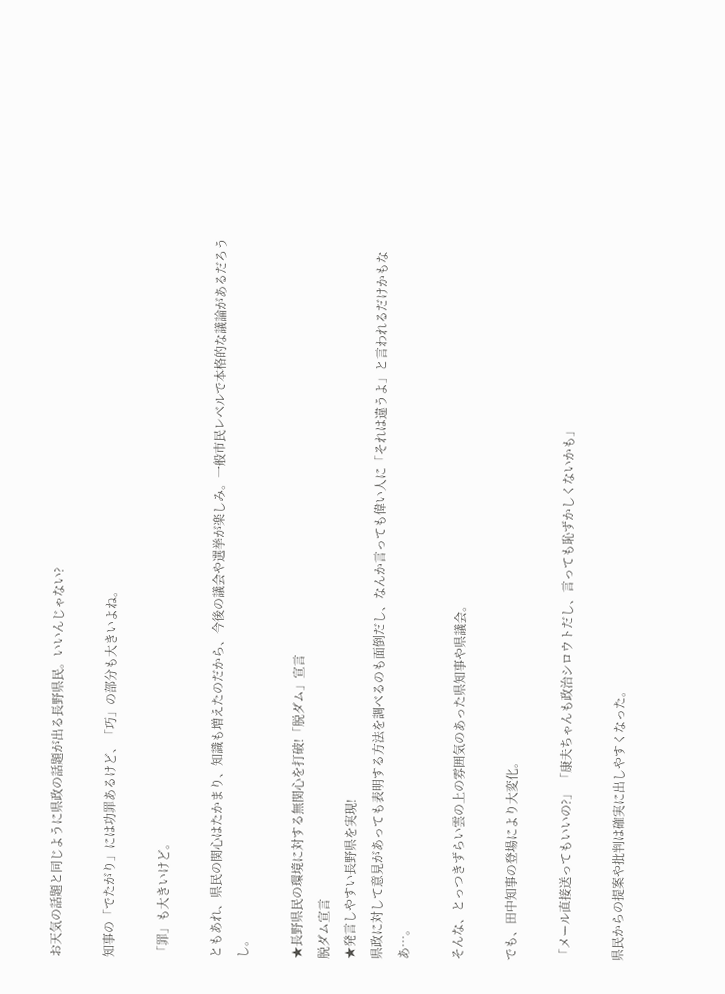お天気の話題と同じように県政の話題が出る長野県民。いいんじゃない?

知事の「でたがり」には功罪あるけど、「巧」の部分も大きいよね。

「罪」も大きいけど。

ともあれ、県民の関心はたかまり、知識も増えたのだから、今後の議会や選挙が楽しみ。一般市民レベルで本格的な議論があるだろうし。

★長野県民の環境に対する無関心を打破!「脱ダム」宣言
脱ダム宣言
★発言しやすい長野県を実現!
県政に対して意見があっても表明する方法を調べるのも面倒だし、なんか言っても偉い人に「それは違うよ」と言われるだけかもなあ…。

そんな、とっつきずらい雲の上の雰囲気のあった県知事や県議会。

でも、田中知事の登場により大変化。

「メール直接送ってもいいの?」 「康夫ちゃんも政治シロウトだし、言っても恥ずかしくないかも」

県民からの提案や批判は確実に出しやすくなった。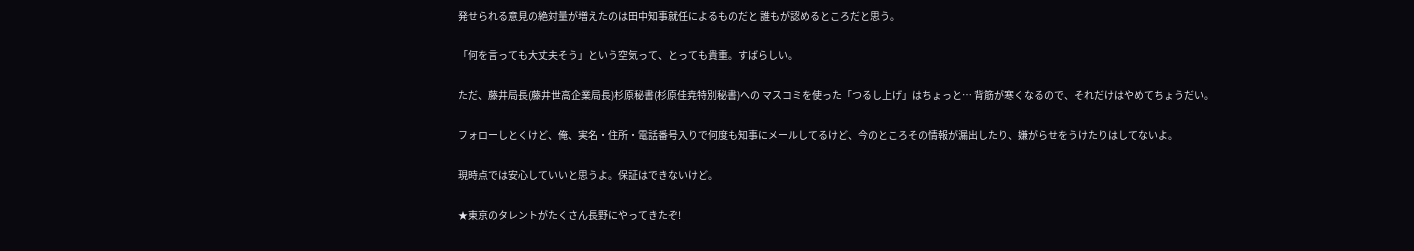発せられる意見の絶対量が増えたのは田中知事就任によるものだと 誰もが認めるところだと思う。

「何を言っても大丈夫そう」という空気って、とっても貴重。すばらしい。

ただ、藤井局長(藤井世高企業局長)杉原秘書(杉原佳尭特別秘書)への マスコミを使った「つるし上げ」はちょっと… 背筋が寒くなるので、それだけはやめてちょうだい。

フォローしとくけど、俺、実名・住所・電話番号入りで何度も知事にメールしてるけど、今のところその情報が漏出したり、嫌がらせをうけたりはしてないよ。

現時点では安心していいと思うよ。保証はできないけど。

★東京のタレントがたくさん長野にやってきたぞ!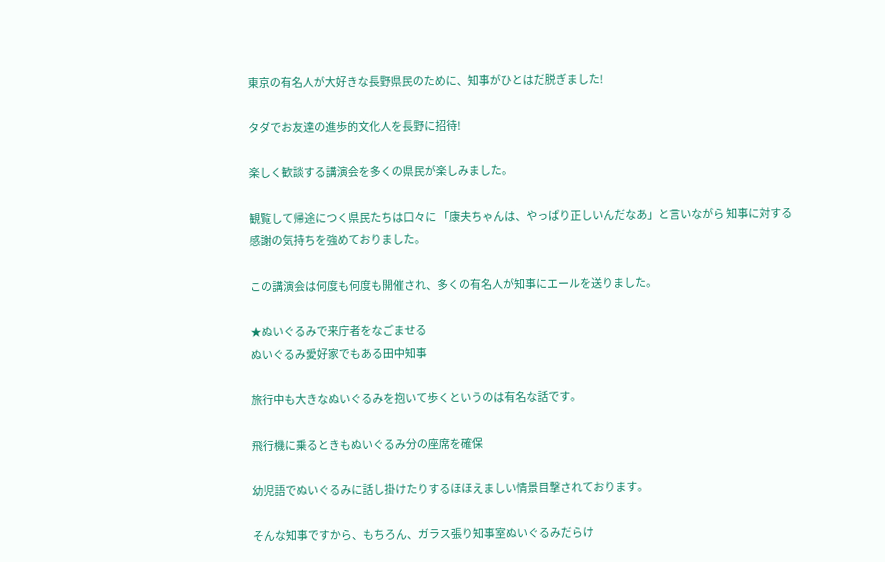東京の有名人が大好きな長野県民のために、知事がひとはだ脱ぎました!

タダでお友達の進歩的文化人を長野に招待!

楽しく歓談する講演会を多くの県民が楽しみました。

観覧して帰途につく県民たちは口々に 「康夫ちゃんは、やっぱり正しいんだなあ」と言いながら 知事に対する感謝の気持ちを強めておりました。

この講演会は何度も何度も開催され、多くの有名人が知事にエールを送りました。

★ぬいぐるみで来庁者をなごませる
ぬいぐるみ愛好家でもある田中知事

旅行中も大きなぬいぐるみを抱いて歩くというのは有名な話です。

飛行機に乗るときもぬいぐるみ分の座席を確保

幼児語でぬいぐるみに話し掛けたりするほほえましい情景目撃されております。

そんな知事ですから、もちろん、ガラス張り知事室ぬいぐるみだらけ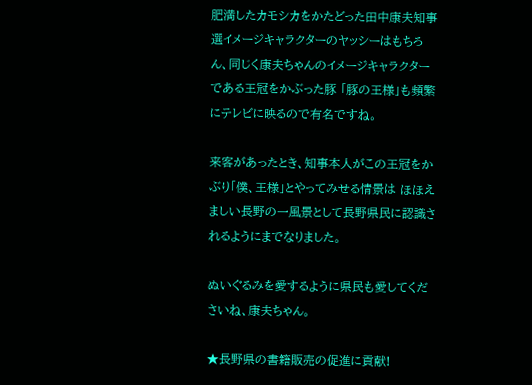肥満したカモシカをかたどった田中康夫知事選イメージキャラクターのヤッシーはもちろん、同じく康夫ちゃんのイメージキャラクターである王冠をかぶった豚 「豚の王様」も頻繁にテレビに映るので有名ですね。

来客があったとき、知事本人がこの王冠をかぶり「僕、王様」とやってみせる情景は ほほえましい長野の一風景として長野県民に認識されるようにまでなりました。

ぬいぐるみを愛するように県民も愛してくださいね、康夫ちゃん。

★長野県の書籍販売の促進に貢献!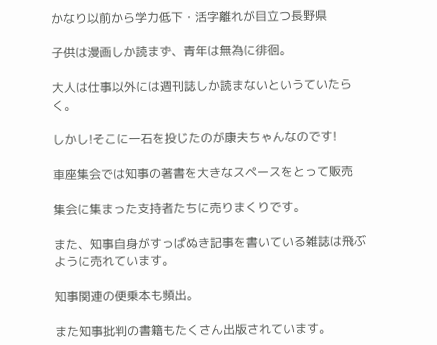かなり以前から学力低下・活字離れが目立つ長野県

子供は漫画しか読まず、青年は無為に徘徊。

大人は仕事以外には週刊誌しか読まないというていたらく。

しかし!そこに一石を投じたのが康夫ちゃんなのです!

車座集会では知事の著書を大きなスペースをとって販売

集会に集まった支持者たちに売りまくりです。

また、知事自身がすっぱぬき記事を書いている雑誌は飛ぶように売れています。

知事関連の便乗本も頻出。

また知事批判の書籍もたくさん出版されています。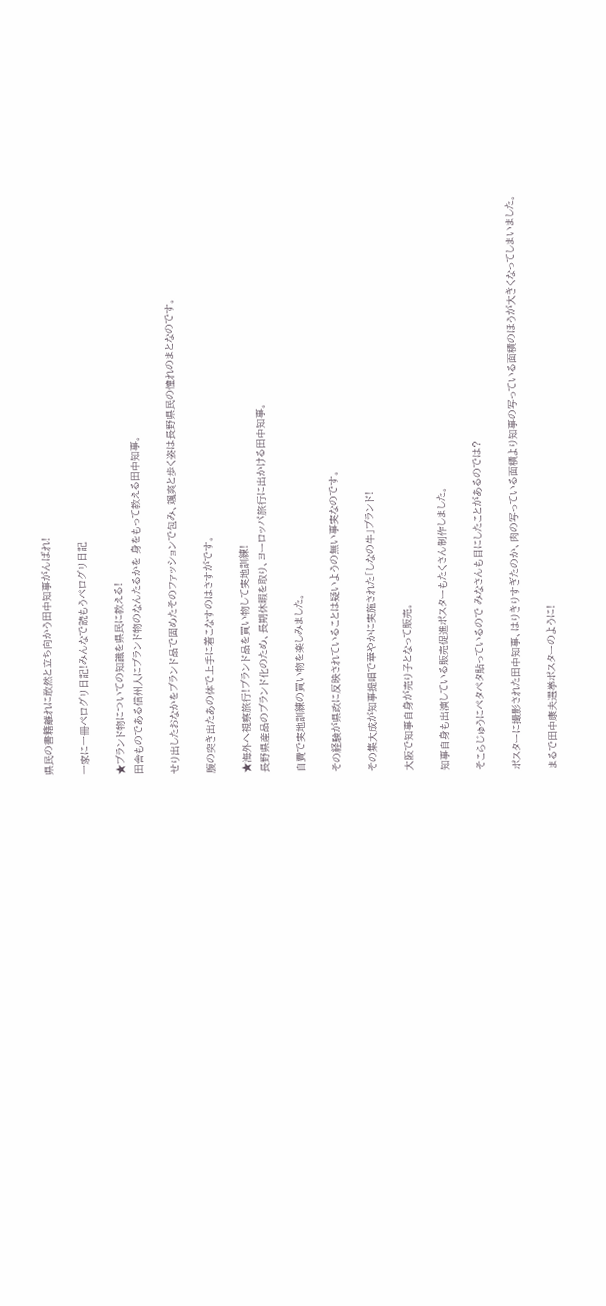県民の書籍離れに敢然と立ち向かう田中知事がんばれ!

一家に一冊ペログリ日記!みんなで読もうペログリ日記

★ブランド物についての知識を県民に教える!
田舎ものである信州人にブランド物のなんたるかを 身をもって教える田中知事。

せり出したおなかをブランド品で固めたそのファッションで包み、颯爽と歩く姿は長野県民の憧れのまとなのです。

腹の突き出たあの体で上手に着こなすのはさすがです。

★海外へ視察旅行!ブランド品を買い物して実地訓練!
長野県産品のブランド化のため、長期休暇を取り、ヨーロッパ旅行に出かける田中知事。

自費で実地訓練の買い物を楽しみました。

その経験が県政に反映されていることは疑いようの無い事実なのです。

その集大成が知事提唱で華やかに実施された「しなの牛」ブランド!

大阪で知事自身が売り子となって販売。

知事自身も出演している販売促進ポスターもたくさん制作しました。

そこらじゅうにペタペタ貼っているので みなさんも目にしたことがあるのでは?

ポスターに撮影された田中知事、はりきりすぎたのか、肉の写っている面積より知事の写っている面積のほうが大きくなってしまいました。

まるで田中康夫選挙ポスターのように!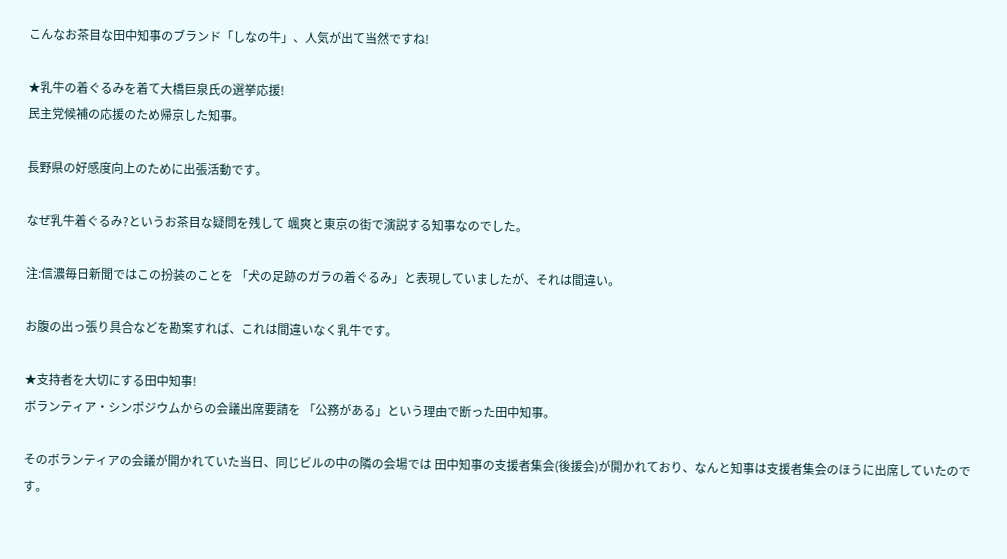こんなお茶目な田中知事のブランド「しなの牛」、人気が出て当然ですね!

★乳牛の着ぐるみを着て大橋巨泉氏の選挙応援!
民主党候補の応援のため帰京した知事。

長野県の好感度向上のために出張活動です。

なぜ乳牛着ぐるみ?というお茶目な疑問を残して 颯爽と東京の街で演説する知事なのでした。

注:信濃毎日新聞ではこの扮装のことを 「犬の足跡のガラの着ぐるみ」と表現していましたが、それは間違い。

お腹の出っ張り具合などを勘案すれば、これは間違いなく乳牛です。

★支持者を大切にする田中知事!
ボランティア・シンポジウムからの会議出席要請を 「公務がある」という理由で断った田中知事。

そのボランティアの会議が開かれていた当日、同じビルの中の隣の会場では 田中知事の支援者集会(後援会)が開かれており、なんと知事は支援者集会のほうに出席していたのです。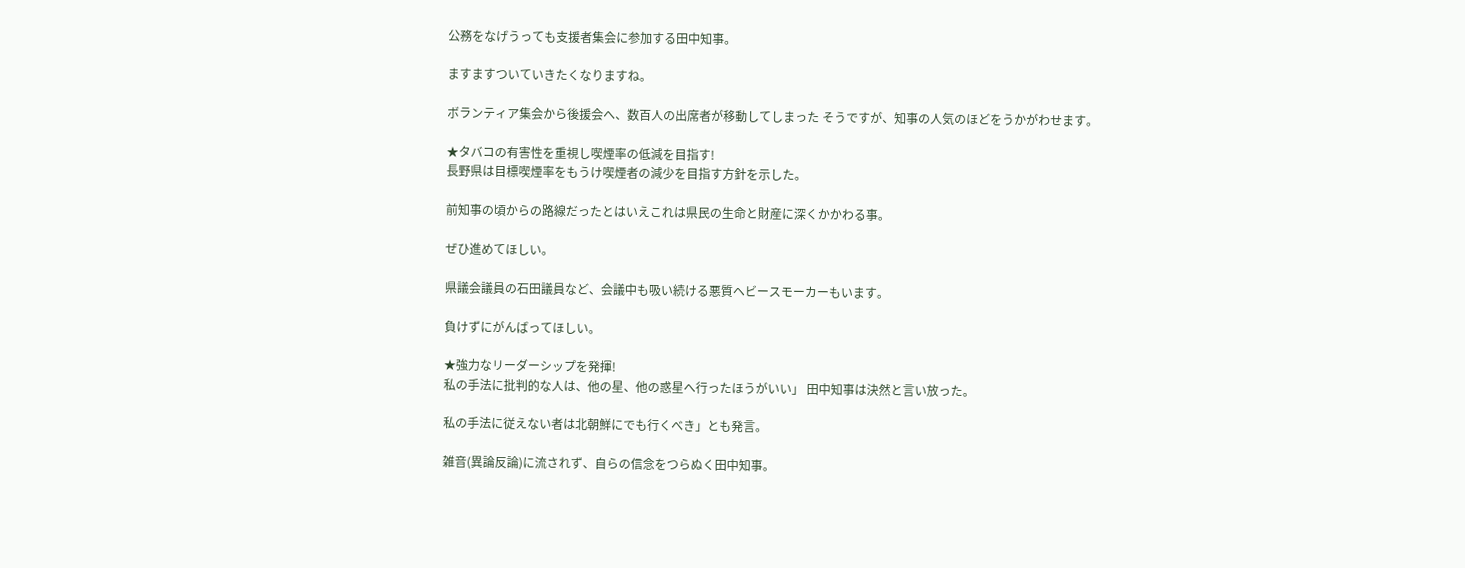公務をなげうっても支援者集会に参加する田中知事。

ますますついていきたくなりますね。

ボランティア集会から後援会へ、数百人の出席者が移動してしまった そうですが、知事の人気のほどをうかがわせます。

★タバコの有害性を重視し喫煙率の低減を目指す!
長野県は目標喫煙率をもうけ喫煙者の減少を目指す方針を示した。

前知事の頃からの路線だったとはいえこれは県民の生命と財産に深くかかわる事。

ぜひ進めてほしい。

県議会議員の石田議員など、会議中も吸い続ける悪質ヘビースモーカーもいます。

負けずにがんばってほしい。

★強力なリーダーシップを発揮!
私の手法に批判的な人は、他の星、他の惑星へ行ったほうがいい」 田中知事は決然と言い放った。

私の手法に従えない者は北朝鮮にでも行くべき」とも発言。

雑音(異論反論)に流されず、自らの信念をつらぬく田中知事。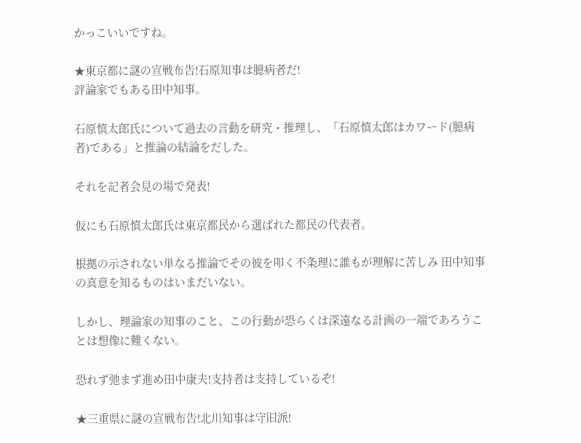かっこいいですね。

★東京都に謎の宣戦布告!石原知事は臆病者だ!
評論家でもある田中知事。

石原慎太郎氏について過去の言動を研究・推理し、「石原慎太郎はカワード(臆病者)である」と推論の結論をだした。

それを記者会見の場で発表!

仮にも石原慎太郎氏は東京都民から選ばれた都民の代表者。

根拠の示されない単なる推論でその彼を叩く不条理に誰もが理解に苦しみ 田中知事の真意を知るものはいまだいない。

しかし、理論家の知事のこと、この行動が恐らくは深遠なる計画の一端であろうことは想像に難くない。

恐れず弛まず進め田中康夫!支持者は支持しているぞ!

★三重県に謎の宣戦布告!北川知事は守旧派!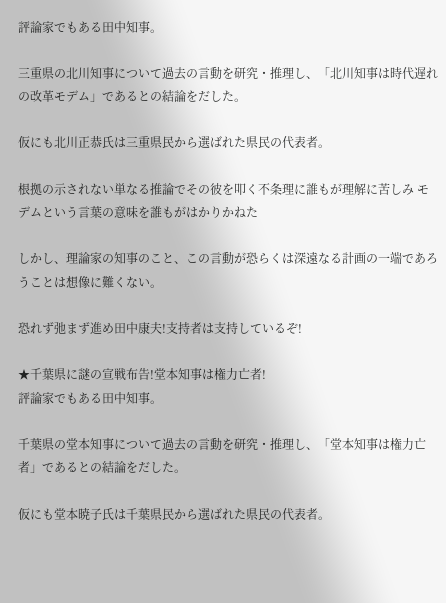評論家でもある田中知事。

三重県の北川知事について過去の言動を研究・推理し、「北川知事は時代遅れの改革モデム」であるとの結論をだした。

仮にも北川正恭氏は三重県民から選ばれた県民の代表者。

根拠の示されない単なる推論でその彼を叩く不条理に誰もが理解に苦しみ モデムという言葉の意味を誰もがはかりかねた

しかし、理論家の知事のこと、この言動が恐らくは深遠なる計画の一端であろうことは想像に難くない。

恐れず弛まず進め田中康夫!支持者は支持しているぞ!

★千葉県に謎の宣戦布告!堂本知事は権力亡者!
評論家でもある田中知事。

千葉県の堂本知事について過去の言動を研究・推理し、「堂本知事は権力亡者」であるとの結論をだした。

仮にも堂本暁子氏は千葉県民から選ばれた県民の代表者。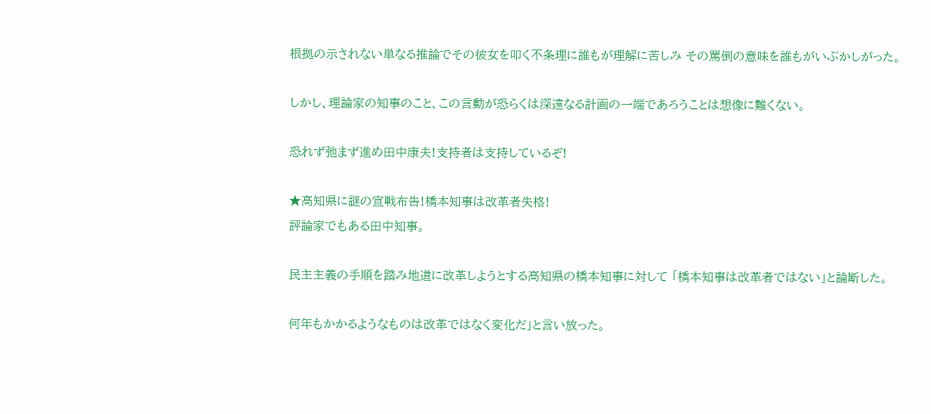根拠の示されない単なる推論でその彼女を叩く不条理に誰もが理解に苦しみ その罵倒の意味を誰もがいぶかしがった。

しかし、理論家の知事のこと、この言動が恐らくは深遠なる計画の一端であろうことは想像に難くない。

恐れず弛まず進め田中康夫!支持者は支持しているぞ!

★高知県に謎の宣戦布告!橋本知事は改革者失格!
評論家でもある田中知事。

民主主義の手順を踏み地道に改革しようとする高知県の橋本知事に対して 「橋本知事は改革者ではない」と論断した。

何年もかかるようなものは改革ではなく変化だ」と言い放った。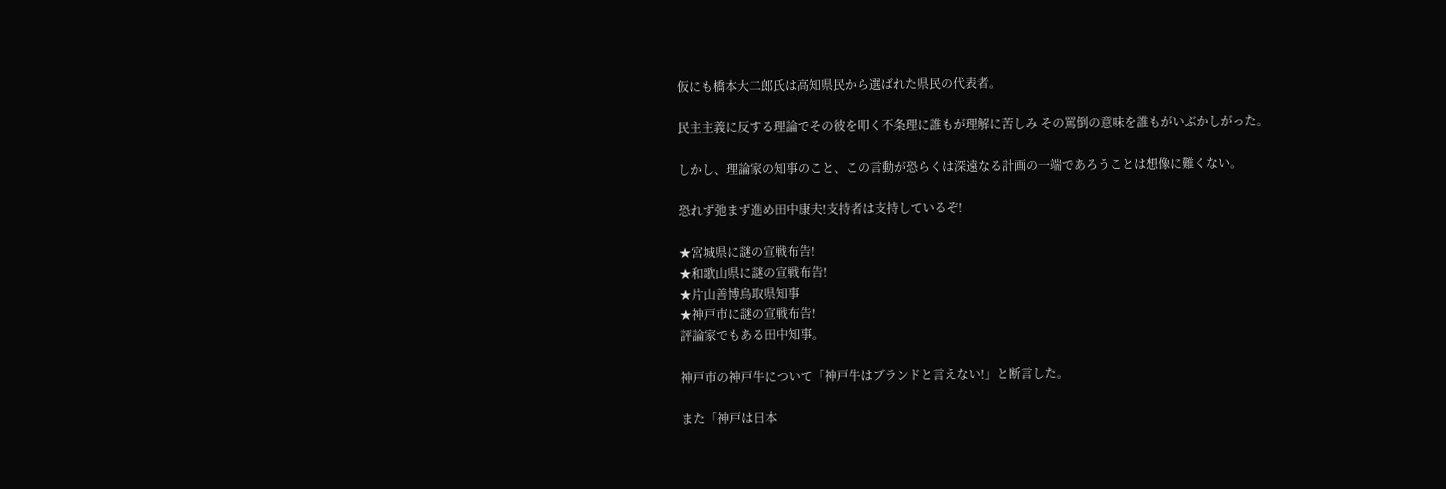仮にも橋本大二郎氏は高知県民から選ばれた県民の代表者。

民主主義に反する理論でその彼を叩く不条理に誰もが理解に苦しみ その罵倒の意味を誰もがいぶかしがった。

しかし、理論家の知事のこと、この言動が恐らくは深遠なる計画の一端であろうことは想像に難くない。

恐れず弛まず進め田中康夫!支持者は支持しているぞ!

★宮城県に謎の宣戦布告!
★和歌山県に謎の宣戦布告!
★片山善博鳥取県知事
★神戸市に謎の宣戦布告!
評論家でもある田中知事。

神戸市の神戸牛について「神戸牛はブランドと言えない!」と断言した。

また「神戸は日本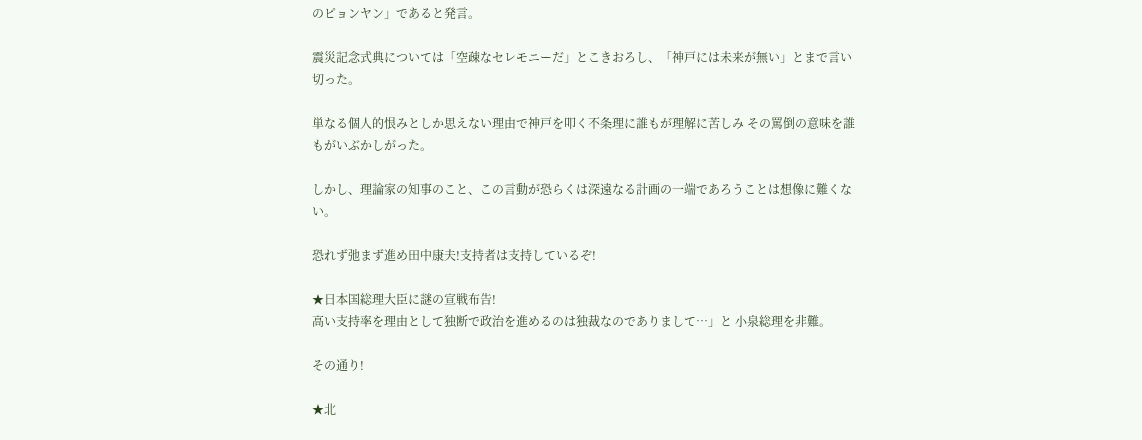のピョンヤン」であると発言。

震災記念式典については「空疎なセレモニーだ」とこきおろし、「神戸には未来が無い」とまで言い切った。

単なる個人的恨みとしか思えない理由で神戸を叩く不条理に誰もが理解に苦しみ その罵倒の意味を誰もがいぶかしがった。

しかし、理論家の知事のこと、この言動が恐らくは深遠なる計画の一端であろうことは想像に難くない。

恐れず弛まず進め田中康夫!支持者は支持しているぞ!

★日本国総理大臣に謎の宣戦布告!
高い支持率を理由として独断で政治を進めるのは独裁なのでありまして…」と 小泉総理を非難。

その通り!

★北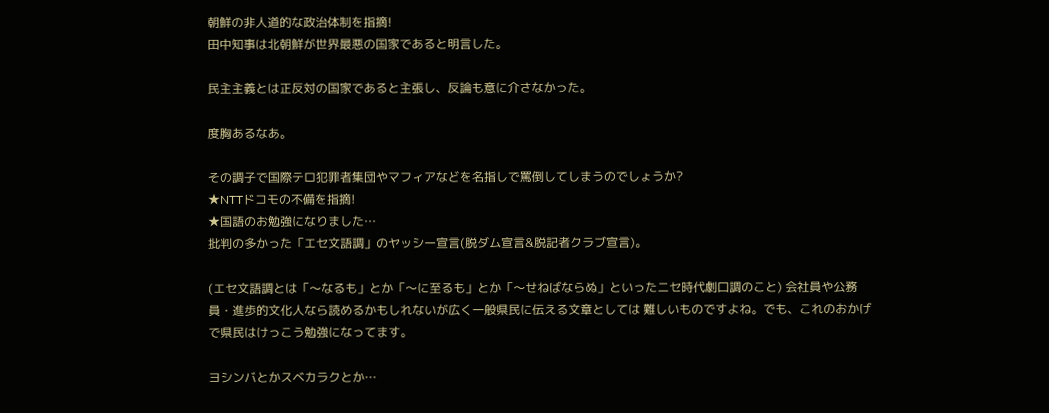朝鮮の非人道的な政治体制を指摘!
田中知事は北朝鮮が世界最悪の国家であると明言した。

民主主義とは正反対の国家であると主張し、反論も意に介さなかった。

度胸あるなあ。

その調子で国際テロ犯罪者集団やマフィアなどを名指しで罵倒してしまうのでしょうか?
★NTTドコモの不備を指摘!
★国語のお勉強になりました…
批判の多かった「エセ文語調」のヤッシー宣言(脱ダム宣言&脱記者クラブ宣言)。

(エセ文語調とは「〜なるも」とか「〜に至るも」とか「〜せねばならぬ」といったニセ時代劇口調のこと) 会社員や公務員・進歩的文化人なら読めるかもしれないが広く一般県民に伝える文章としては 難しいものですよね。でも、これのおかげで県民はけっこう勉強になってます。

ヨシンバとかスベカラクとか…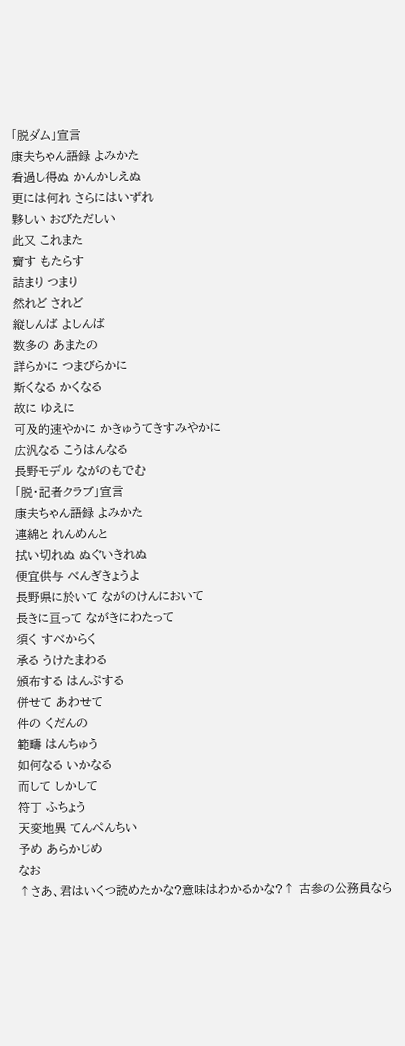「脱ダム」宣言
康夫ちゃん語録 よみかた
看過し得ぬ かんかしえぬ
更には何れ さらにはいずれ
夥しい おびただしい
此又 これまた
齎す もたらす
詰まり つまり
然れど されど
縦しんば よしんば
数多の あまたの
詳らかに つまびらかに
斯くなる かくなる
故に ゆえに
可及的速やかに かきゅうてきすみやかに
広汎なる こうはんなる
長野モデル ながのもでむ
「脱・記者クラブ」宣言
康夫ちゃん語録 よみかた
連綿と れんめんと
拭い切れぬ ぬぐいきれぬ
便宜供与 べんぎきょうよ
長野県に於いて ながのけんにおいて
長きに亘って ながきにわたって
須く すべからく
承る うけたまわる
頒布する はんぷする
併せて あわせて
件の くだんの
範疇 はんちゅう
如何なる いかなる
而して しかして
符丁 ふちょう
天変地異 てんぺんちい
予め あらかじめ
なお
↑さあ、君はいくつ読めたかな?意味はわかるかな?↑ 古参の公務員なら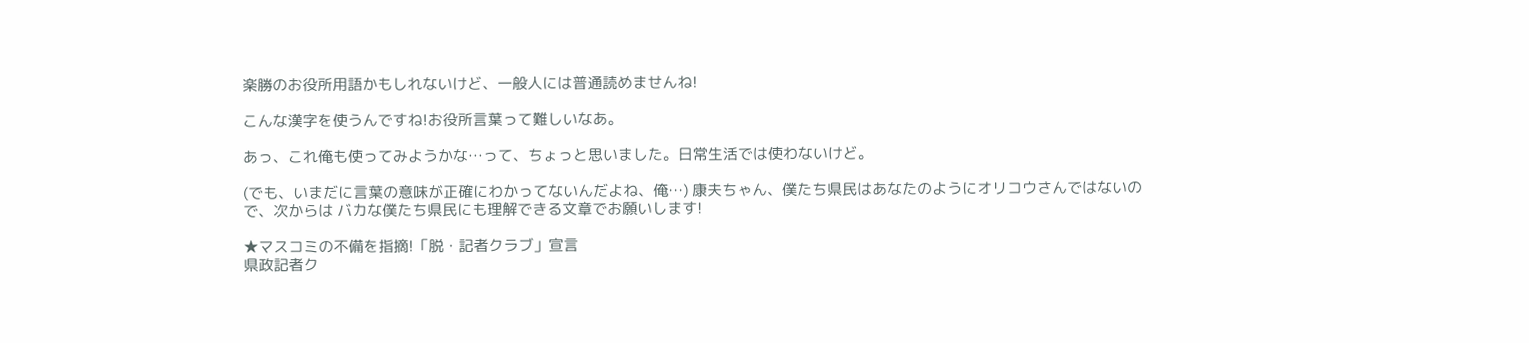楽勝のお役所用語かもしれないけど、一般人には普通読めませんね!

こんな漢字を使うんですね!お役所言葉って難しいなあ。

あっ、これ俺も使ってみようかな…って、ちょっと思いました。日常生活では使わないけど。

(でも、いまだに言葉の意味が正確にわかってないんだよね、俺…) 康夫ちゃん、僕たち県民はあなたのようにオリコウさんではないので、次からは バカな僕たち県民にも理解できる文章でお願いします!

★マスコミの不備を指摘!「脱・記者クラブ」宣言
県政記者ク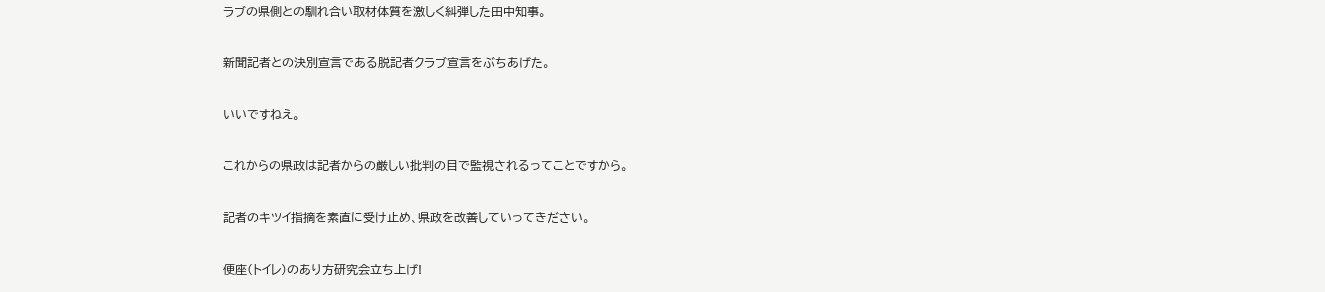ラブの県側との馴れ合い取材体質を激しく糾弾した田中知事。

新聞記者との決別宣言である脱記者クラブ宣言をぶちあげた。

いいですねえ。

これからの県政は記者からの厳しい批判の目で監視されるってことですから。

記者のキツイ指摘を素直に受け止め、県政を改善していってきださい。

便座(トイレ)のあり方研究会立ち上げ!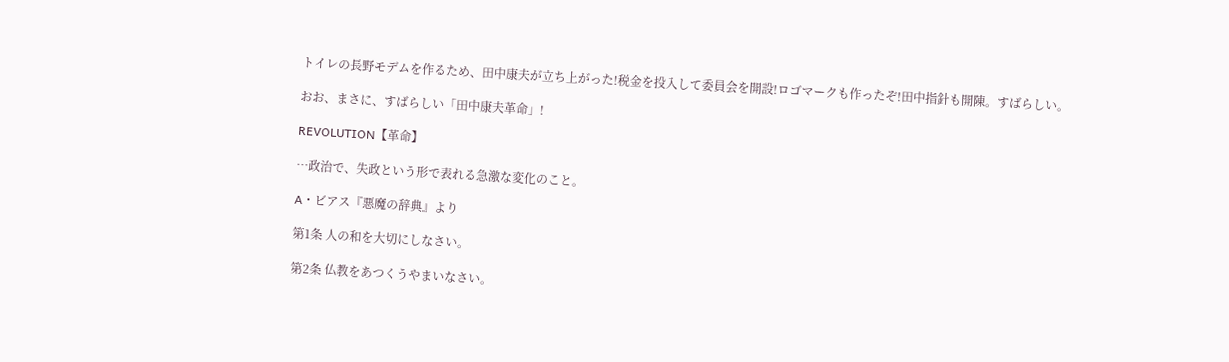トイレの長野モデムを作るため、田中康夫が立ち上がった!税金を投入して委員会を開設!ロゴマークも作ったぞ!田中指針も開陳。すばらしい。

おお、まさに、すばらしい「田中康夫革命」!

REVOLUTION【革命】

…政治で、失政という形で表れる急激な変化のこと。

A・ビアス『悪魔の辞典』より

第1条 人の和を大切にしなさい。

第2条 仏教をあつくうやまいなさい。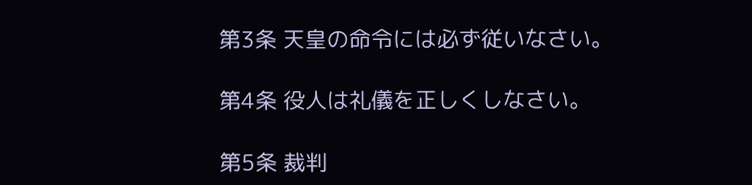第3条 天皇の命令には必ず従いなさい。

第4条 役人は礼儀を正しくしなさい。

第5条 裁判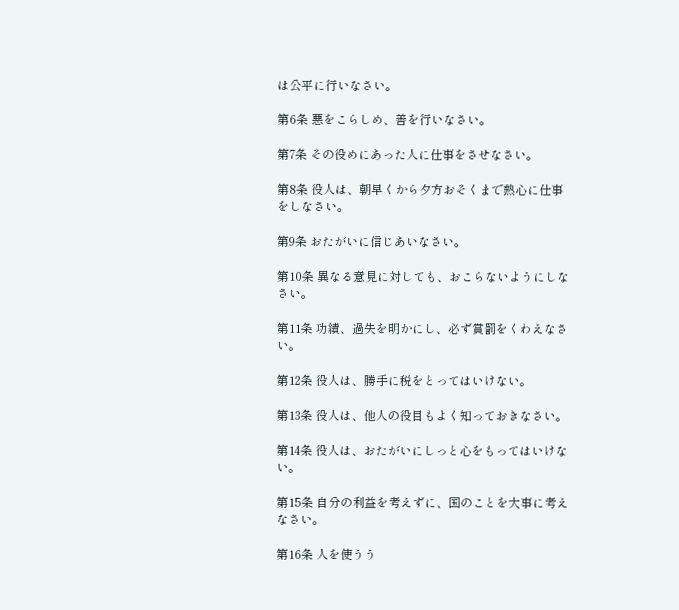は公平に行いなさい。

第6条 悪をこらしめ、善を行いなさい。

第7条 その役めにあった人に仕事をさせなさい。

第8条 役人は、朝早くから夕方おそくまで熱心に仕事をしなさい。

第9条 おたがいに信じあいなさい。

第10条 異なる意見に対しても、おこらないようにしなさい。

第11条 功績、過失を明かにし、必ず賞罰をくわえなさい。

第12条 役人は、勝手に税をとってはいけない。

第13条 役人は、他人の役目もよく知っておきなさい。

第14条 役人は、おたがいにしっと心をもってはいけない。

第15条 自分の利益を考えずに、国のことを大事に考えなさい。

第16条 人を使うう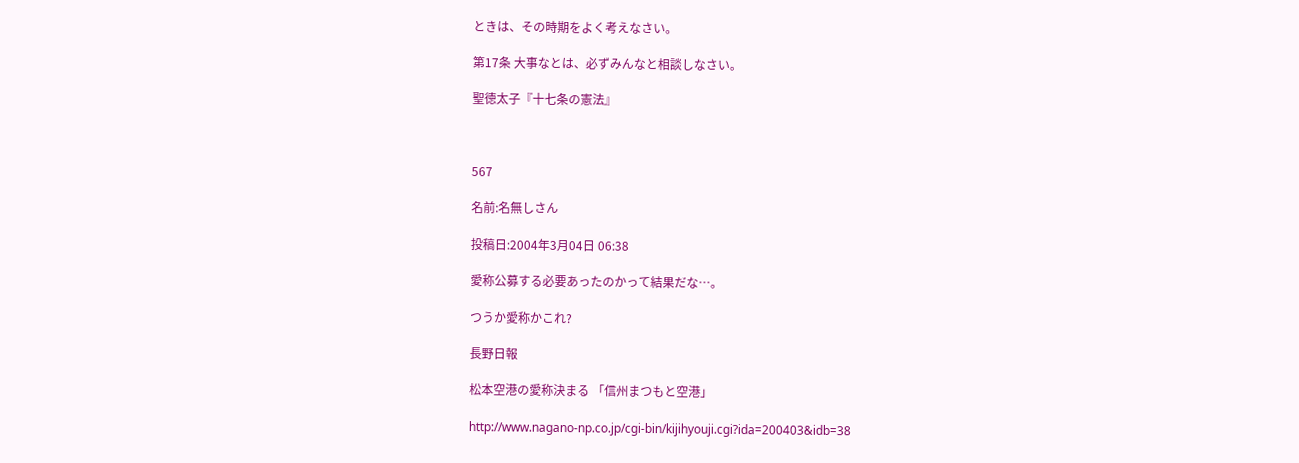ときは、その時期をよく考えなさい。

第17条 大事なとは、必ずみんなと相談しなさい。

聖徳太子『十七条の憲法』



567

名前:名無しさん

投稿日:2004年3月04日 06:38

愛称公募する必要あったのかって結果だな…。

つうか愛称かこれ?

長野日報

松本空港の愛称決まる 「信州まつもと空港」

http://www.nagano-np.co.jp/cgi-bin/kijihyouji.cgi?ida=200403&idb=38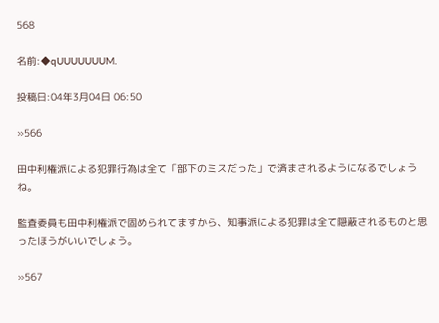568

名前:◆qUUUUUUUM.

投稿日:04年3月04日 06:50

»566

田中利権派による犯罪行為は全て「部下のミスだった」で済まされるようになるでしょうね。

監査委員も田中利権派で固められてますから、知事派による犯罪は全て隠蔽されるものと思ったほうがいいでしょう。

»567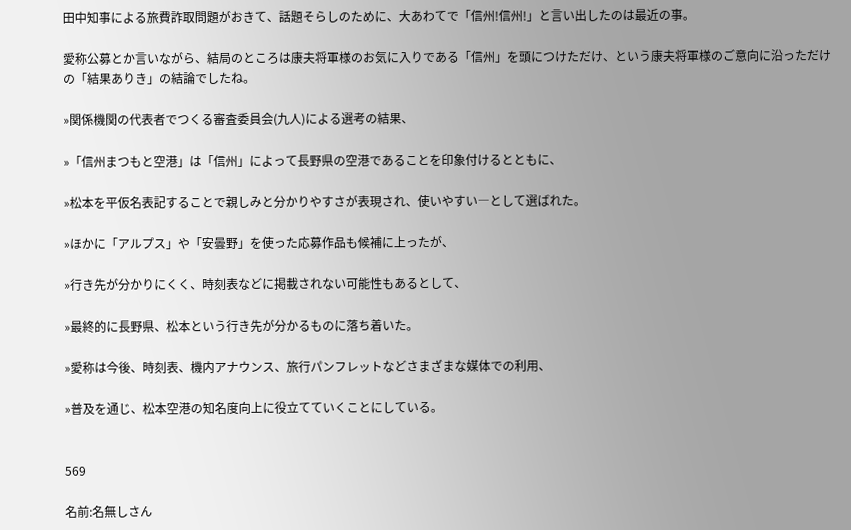田中知事による旅費詐取問題がおきて、話題そらしのために、大あわてで「信州!信州!」と言い出したのは最近の事。

愛称公募とか言いながら、結局のところは康夫将軍様のお気に入りである「信州」を頭につけただけ、という康夫将軍様のご意向に沿っただけの「結果ありき」の結論でしたね。

»関係機関の代表者でつくる審査委員会(九人)による選考の結果、

»「信州まつもと空港」は「信州」によって長野県の空港であることを印象付けるとともに、

»松本を平仮名表記することで親しみと分かりやすさが表現され、使いやすい―として選ばれた。

»ほかに「アルプス」や「安曇野」を使った応募作品も候補に上ったが、

»行き先が分かりにくく、時刻表などに掲載されない可能性もあるとして、

»最終的に長野県、松本という行き先が分かるものに落ち着いた。

»愛称は今後、時刻表、機内アナウンス、旅行パンフレットなどさまざまな媒体での利用、

»普及を通じ、松本空港の知名度向上に役立てていくことにしている。


569

名前:名無しさん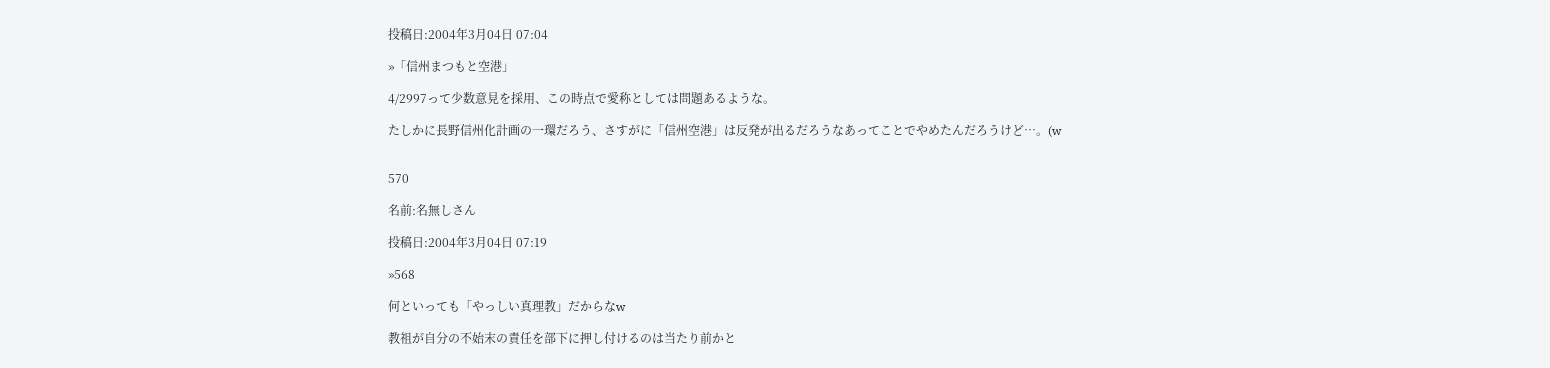投稿日:2004年3月04日 07:04

»「信州まつもと空港」

4/2997って少数意見を採用、この時点で愛称としては問題あるような。

たしかに長野信州化計画の一環だろう、さすがに「信州空港」は反発が出るだろうなあってことでやめたんだろうけど…。(w


570

名前:名無しさん

投稿日:2004年3月04日 07:19

»568

何といっても「やっしい真理教」だからなw

教祖が自分の不始末の責任を部下に押し付けるのは当たり前かと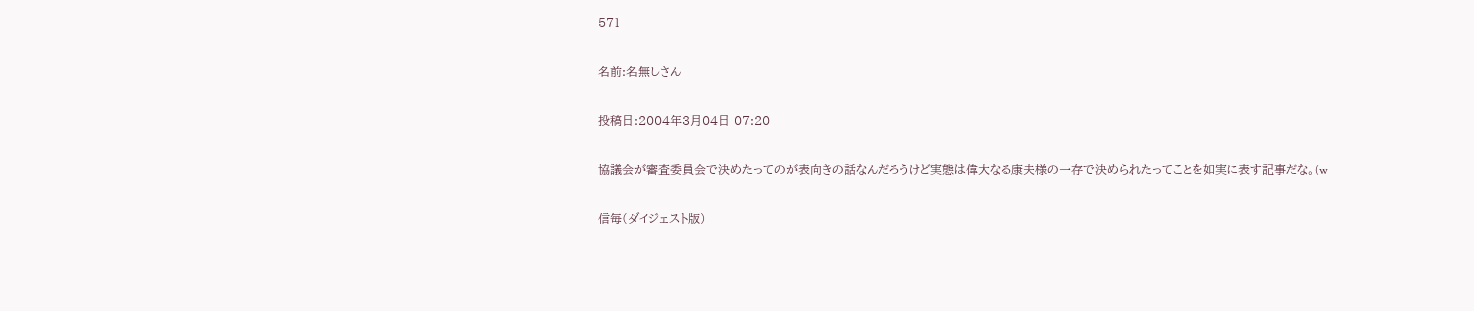571

名前:名無しさん

投稿日:2004年3月04日 07:20

協議会が審査委員会で決めたってのが表向きの話なんだろうけど実態は偉大なる康夫様の一存で決められたってことを如実に表す記事だな。(w

信毎(ダイジェスト版)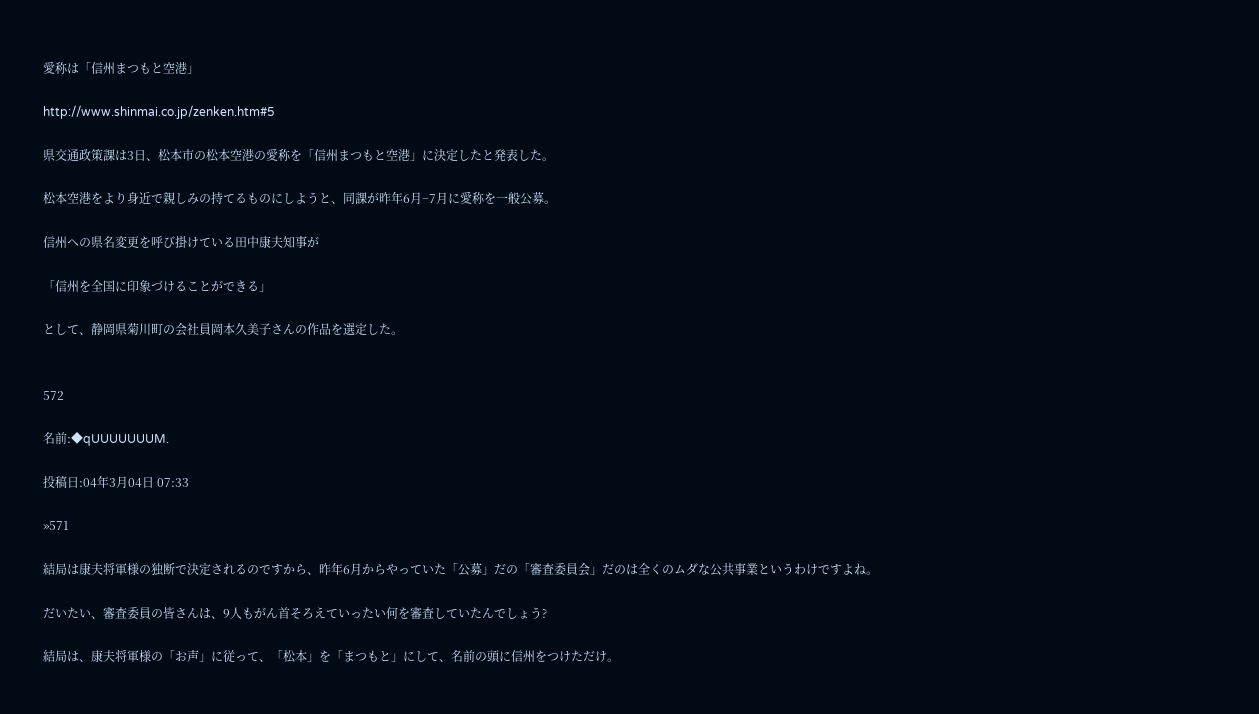愛称は「信州まつもと空港」

http://www.shinmai.co.jp/zenken.htm#5

県交通政策課は3日、松本市の松本空港の愛称を「信州まつもと空港」に決定したと発表した。

松本空港をより身近で親しみの持てるものにしようと、同課が昨年6月−7月に愛称を一般公募。

信州への県名変更を呼び掛けている田中康夫知事が

「信州を全国に印象づけることができる」

として、静岡県菊川町の会社員岡本久美子さんの作品を選定した。


572

名前:◆qUUUUUUUM.

投稿日:04年3月04日 07:33

»571

結局は康夫将軍様の独断で決定されるのですから、昨年6月からやっていた「公募」だの「審査委員会」だのは全くのムダな公共事業というわけですよね。

だいたい、審査委員の皆さんは、9人もがん首そろえていったい何を審査していたんでしょう?

結局は、康夫将軍様の「お声」に従って、「松本」を「まつもと」にして、名前の頭に信州をつけただけ。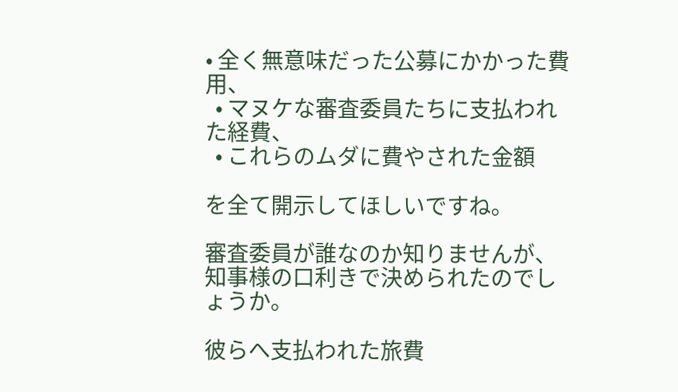• 全く無意味だった公募にかかった費用、
  • マヌケな審査委員たちに支払われた経費、
  • これらのムダに費やされた金額

を全て開示してほしいですね。

審査委員が誰なのか知りませんが、知事様の口利きで決められたのでしょうか。

彼らへ支払われた旅費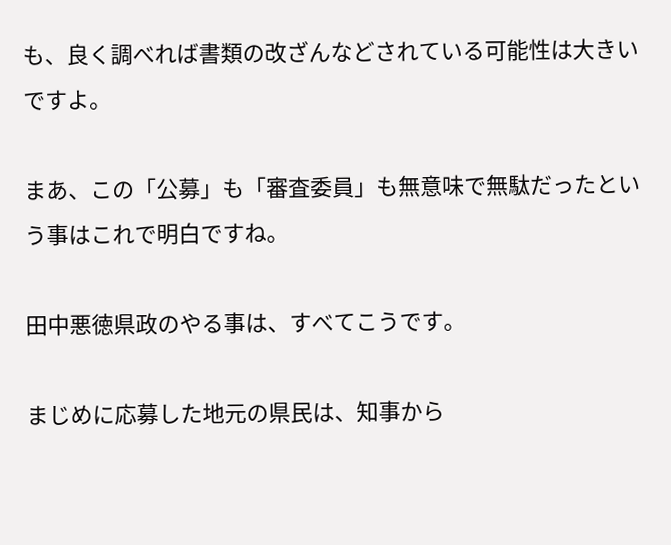も、良く調べれば書類の改ざんなどされている可能性は大きいですよ。

まあ、この「公募」も「審査委員」も無意味で無駄だったという事はこれで明白ですね。

田中悪徳県政のやる事は、すべてこうです。

まじめに応募した地元の県民は、知事から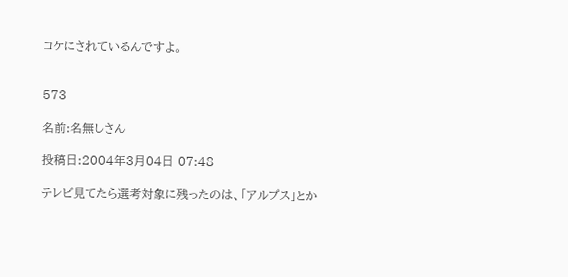コケにされているんですよ。


573

名前:名無しさん

投稿日:2004年3月04日 07:48

テレビ見てたら選考対象に残ったのは、「アルプス」とか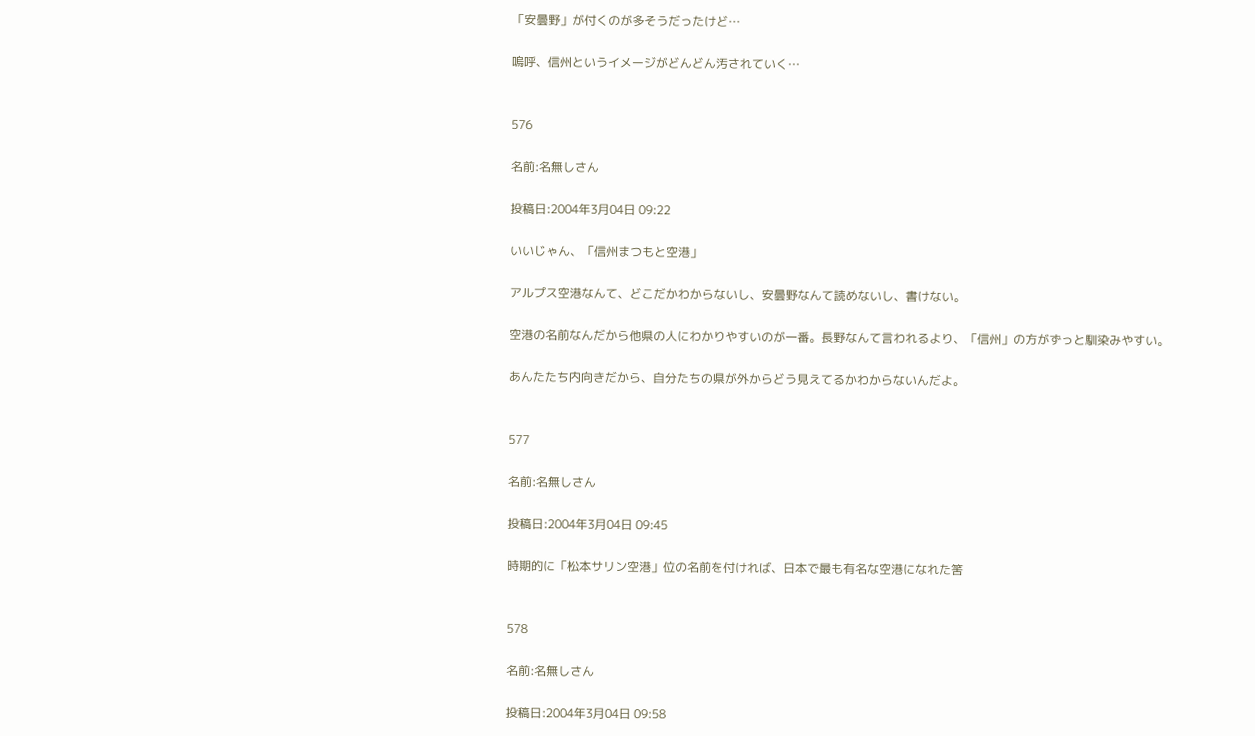「安曇野」が付くのが多そうだったけど…

嗚呼、信州というイメージがどんどん汚されていく…


576

名前:名無しさん

投稿日:2004年3月04日 09:22

いいじゃん、「信州まつもと空港」

アルプス空港なんて、どこだかわからないし、安曇野なんて読めないし、書けない。

空港の名前なんだから他県の人にわかりやすいのが一番。長野なんて言われるより、「信州」の方がずっと馴染みやすい。

あんたたち内向きだから、自分たちの県が外からどう見えてるかわからないんだよ。


577

名前:名無しさん

投稿日:2004年3月04日 09:45

時期的に「松本サリン空港」位の名前を付ければ、日本で最も有名な空港になれた筈


578

名前:名無しさん

投稿日:2004年3月04日 09:58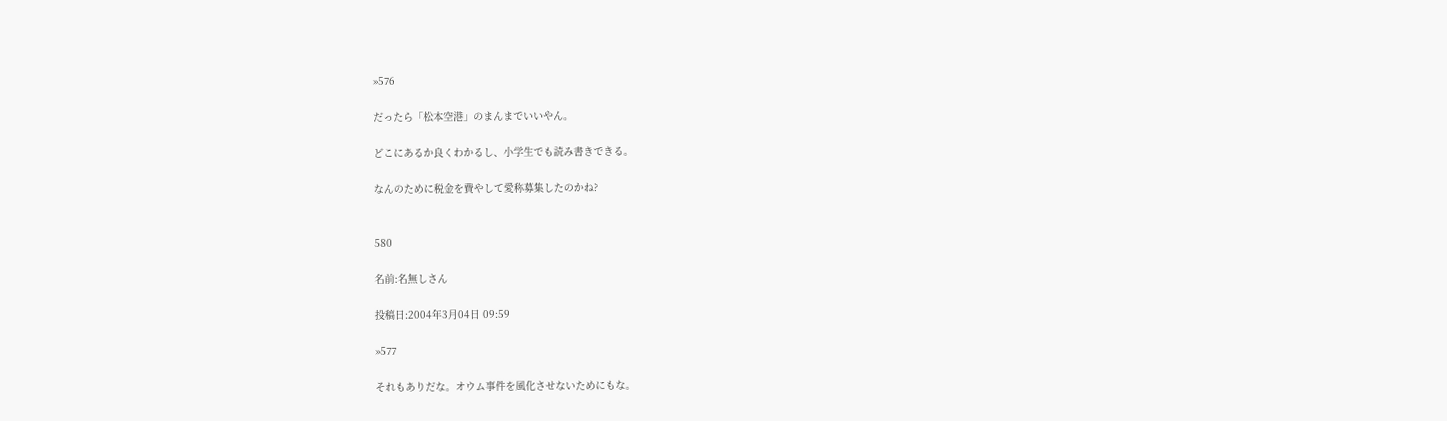»576

だったら「松本空港」のまんまでいいやん。

どこにあるか良くわかるし、小学生でも読み書きできる。

なんのために税金を費やして愛称募集したのかね?


580

名前:名無しさん

投稿日:2004年3月04日 09:59

»577

それもありだな。オウム事件を風化させないためにもな。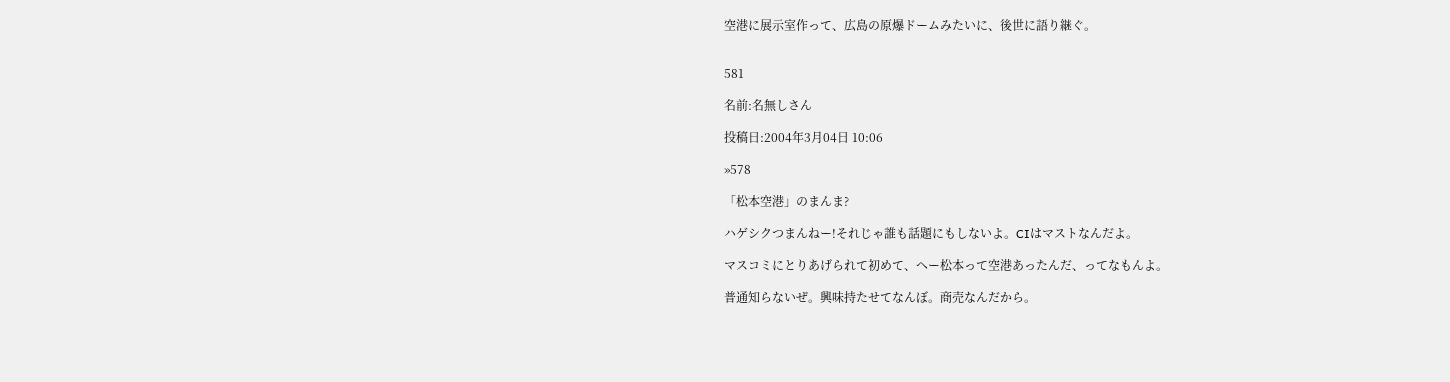空港に展示室作って、広島の原爆ドームみたいに、後世に語り継ぐ。


581

名前:名無しさん

投稿日:2004年3月04日 10:06

»578

「松本空港」のまんま?

ハゲシクつまんねー!それじゃ誰も話題にもしないよ。CIはマストなんだよ。

マスコミにとりあげられて初めて、へー松本って空港あったんだ、ってなもんよ。

普通知らないぜ。興味持たせてなんぼ。商売なんだから。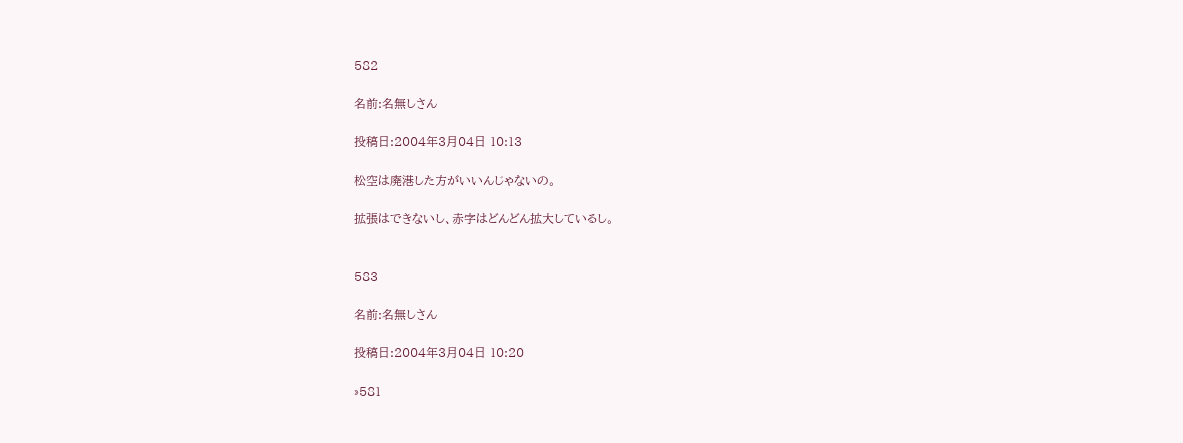582

名前:名無しさん

投稿日:2004年3月04日 10:13

松空は廃港した方がいいんじゃないの。

拡張はできないし、赤字はどんどん拡大しているし。


583

名前:名無しさん

投稿日:2004年3月04日 10:20

»581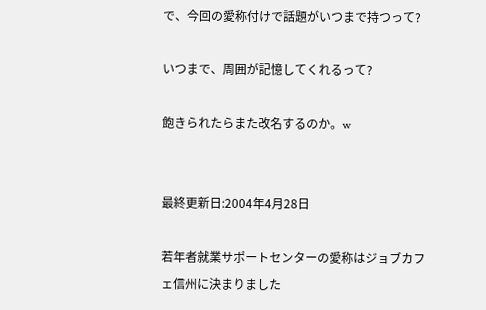で、今回の愛称付けで話題がいつまで持つって?

いつまで、周囲が記憶してくれるって?

飽きられたらまた改名するのか。w


最終更新日:2004年4月28日

若年者就業サポートセンターの愛称はジョブカフェ信州に決まりました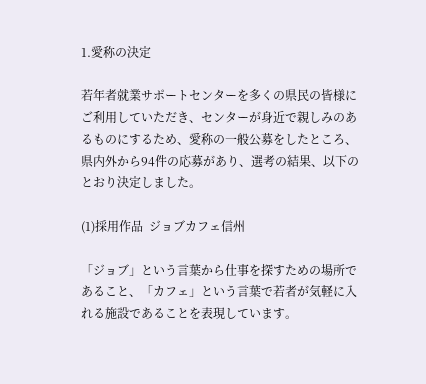1.愛称の決定

若年者就業サポートセンターを多くの県民の皆様にご利用していただき、センターが身近で親しみのあるものにするため、愛称の一般公募をしたところ、県内外から94件の応募があり、選考の結果、以下のとおり決定しました。

(1)採用作品  ジョブカフェ信州

「ジョブ」という言葉から仕事を探すための場所であること、「カフェ」という言葉で若者が気軽に入れる施設であることを表現しています。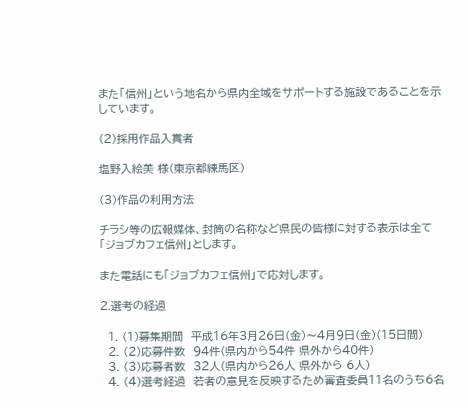また「信州」という地名から県内全域をサポートする施設であることを示しています。

(2)採用作品入賞者

塩野入絵美 様(東京都練馬区)

(3)作品の利用方法

チラシ等の広報媒体、封筒の名称など県民の皆様に対する表示は全て「ジョブカフェ信州」とします。

また電話にも「ジョブカフェ信州」で応対します。

2.選考の経過

  1. (1)募集期間  平成16年3月26日(金)〜4月9日(金)(15日間)
  2. (2)応募件数  94件(県内から54件 県外から40件)
  3. (3)応募者数  32人(県内から26人 県外から 6人)
  4. (4)選考経過  若者の意見を反映するため審査委員11名のうち6名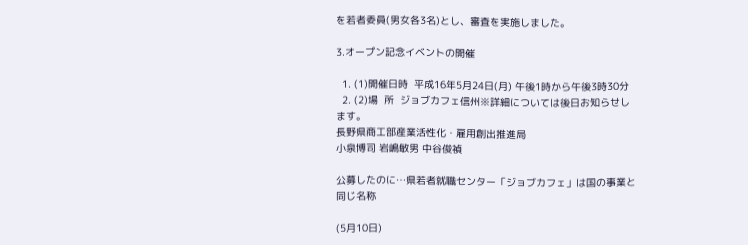を若者委員(男女各3名)とし、審査を実施しました。

3.オープン記念イベントの開催

  1. (1)開催日時  平成16年5月24日(月) 午後1時から午後3時30分
  2. (2)場  所  ジョブカフェ信州※詳細については後日お知らせします。
長野県商工部産業活性化・雇用創出推進局
小泉博司 岩嶋敏男 中谷俊禎

公募したのに…県若者就職センター「ジョブカフェ」は国の事業と同じ名称

(5月10日)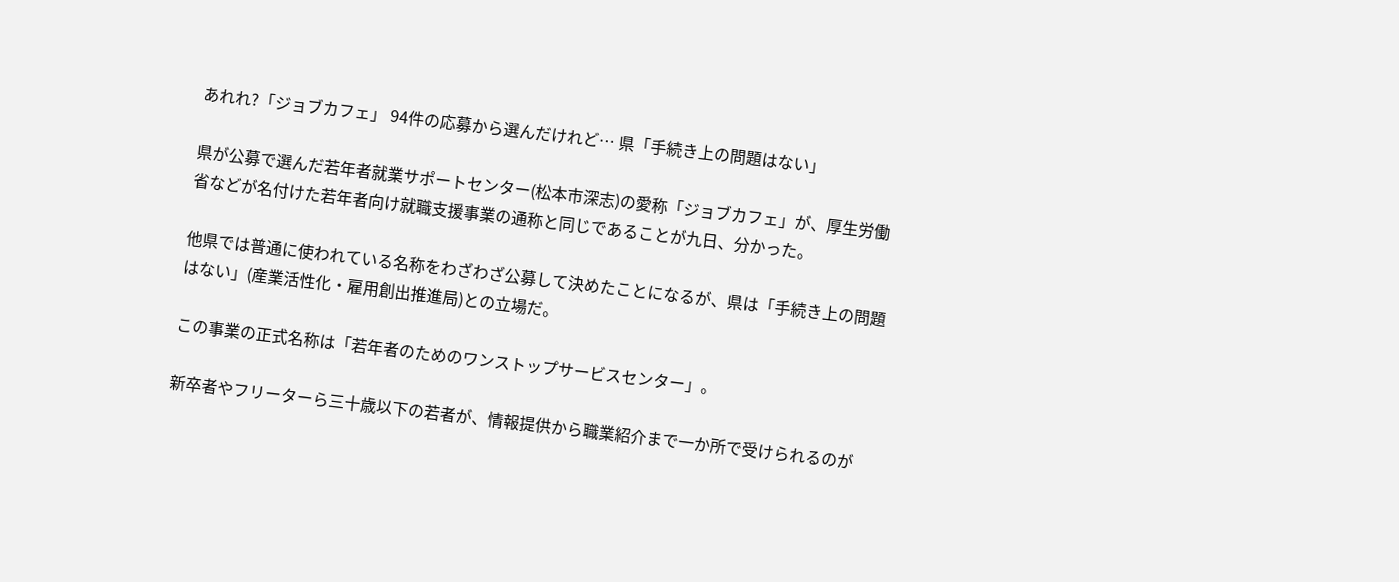あれれ?「ジョブカフェ」 94件の応募から選んだけれど… 県「手続き上の問題はない」

県が公募で選んだ若年者就業サポートセンター(松本市深志)の愛称「ジョブカフェ」が、厚生労働省などが名付けた若年者向け就職支援事業の通称と同じであることが九日、分かった。

他県では普通に使われている名称をわざわざ公募して決めたことになるが、県は「手続き上の問題はない」(産業活性化・雇用創出推進局)との立場だ。

この事業の正式名称は「若年者のためのワンストップサービスセンター」。

新卒者やフリーターら三十歳以下の若者が、情報提供から職業紹介まで一か所で受けられるのが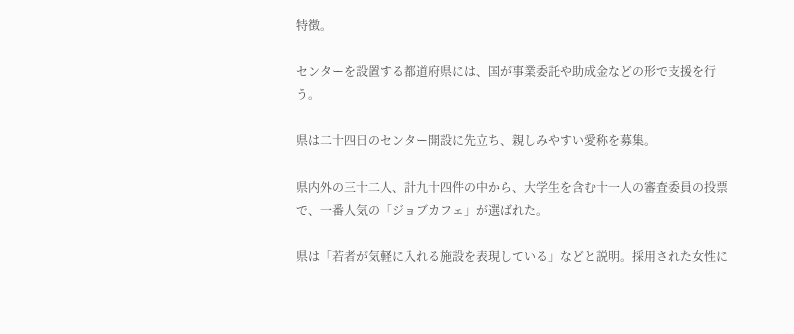特徴。

センターを設置する都道府県には、国が事業委託や助成金などの形で支援を行う。

県は二十四日のセンター開設に先立ち、親しみやすい愛称を募集。

県内外の三十二人、計九十四件の中から、大学生を含む十一人の審査委員の投票で、一番人気の「ジョブカフェ」が選ばれた。

県は「若者が気軽に入れる施設を表現している」などと説明。採用された女性に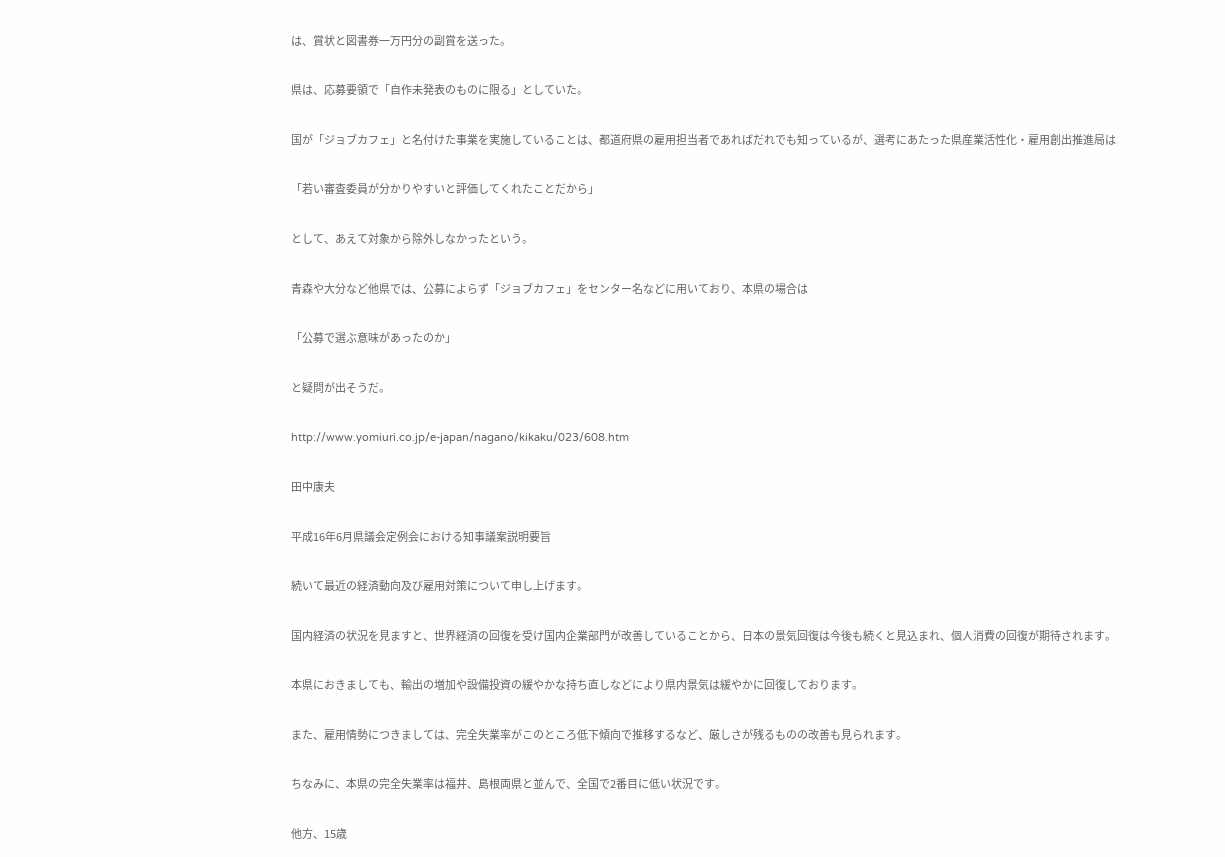は、賞状と図書券一万円分の副賞を送った。

県は、応募要領で「自作未発表のものに限る」としていた。

国が「ジョブカフェ」と名付けた事業を実施していることは、都道府県の雇用担当者であればだれでも知っているが、選考にあたった県産業活性化・雇用創出推進局は

「若い審査委員が分かりやすいと評価してくれたことだから」

として、あえて対象から除外しなかったという。

青森や大分など他県では、公募によらず「ジョブカフェ」をセンター名などに用いており、本県の場合は

「公募で選ぶ意味があったのか」

と疑問が出そうだ。

http://www.yomiuri.co.jp/e-japan/nagano/kikaku/023/608.htm

田中康夫

平成16年6月県議会定例会における知事議案説明要旨

続いて最近の経済動向及び雇用対策について申し上げます。

国内経済の状況を見ますと、世界経済の回復を受け国内企業部門が改善していることから、日本の景気回復は今後も続くと見込まれ、個人消費の回復が期待されます。

本県におきましても、輸出の増加や設備投資の緩やかな持ち直しなどにより県内景気は緩やかに回復しております。

また、雇用情勢につきましては、完全失業率がこのところ低下傾向で推移するなど、厳しさが残るものの改善も見られます。

ちなみに、本県の完全失業率は福井、島根両県と並んで、全国で2番目に低い状況です。

他方、15歳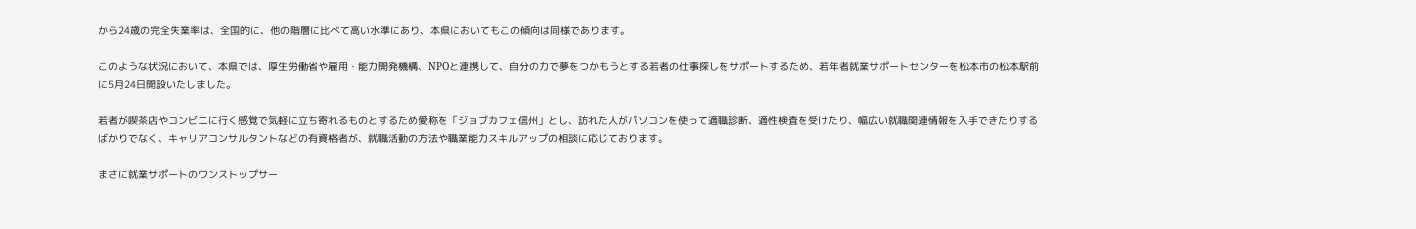から24歳の完全失業率は、全国的に、他の階層に比べて高い水準にあり、本県においてもこの傾向は同様であります。

このような状況において、本県では、厚生労働省や雇用・能力開発機構、NPOと連携して、自分の力で夢をつかもうとする若者の仕事探しをサポートするため、若年者就業サポートセンターを松本市の松本駅前に5月24日開設いたしました。

若者が喫茶店やコンビニに行く感覚で気軽に立ち寄れるものとするため愛称を「ジョブカフェ信州」とし、訪れた人がパソコンを使って適職診断、適性検査を受けたり、幅広い就職関連情報を入手できたりするばかりでなく、キャリアコンサルタントなどの有資格者が、就職活動の方法や職業能力スキルアップの相談に応じております。

まさに就業サポートのワンストップサー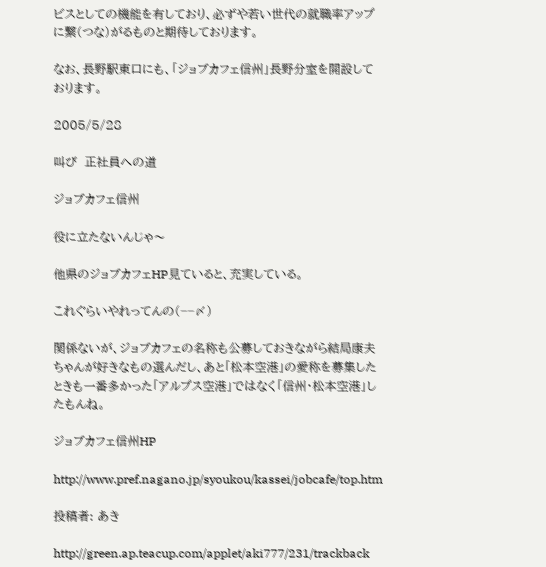ビスとしての機能を有しており、必ずや若い世代の就職率アップに繋(つな)がるものと期待しております。

なお、長野駅東口にも、「ジョブカフェ信州」長野分室を開設しております。

2005/5/28

叫び  正社員への道

ジョブカフェ信州

役に立たないんじゃ〜

他県のジョブカフェHP見ていると、充実している。

これぐらいやれってんの(−−〆)

関係ないが、ジョブカフェの名称も公募しておきながら結局康夫ちゃんが好きなもの選んだし、あと「松本空港」の愛称を募集したときも一番多かった「アルプス空港」ではなく「信州・松本空港」したもんね。

ジョブカフェ信州HP

http://www.pref.nagano.jp/syoukou/kassei/jobcafe/top.htm

投稿者: あき

http://green.ap.teacup.com/applet/aki777/231/trackback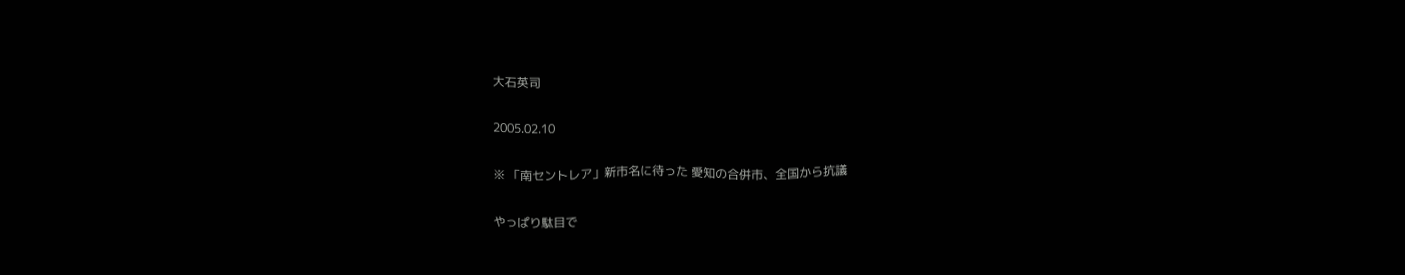大石英司

2005.02.10

※ 「南セントレア」新市名に待った 愛知の合併市、全国から抗議

やっぱり駄目で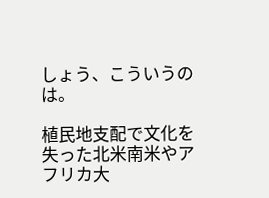しょう、こういうのは。

植民地支配で文化を失った北米南米やアフリカ大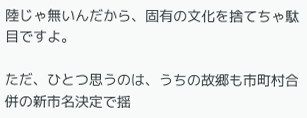陸じゃ無いんだから、固有の文化を捨てちゃ駄目ですよ。

ただ、ひとつ思うのは、うちの故郷も市町村合併の新市名決定で揺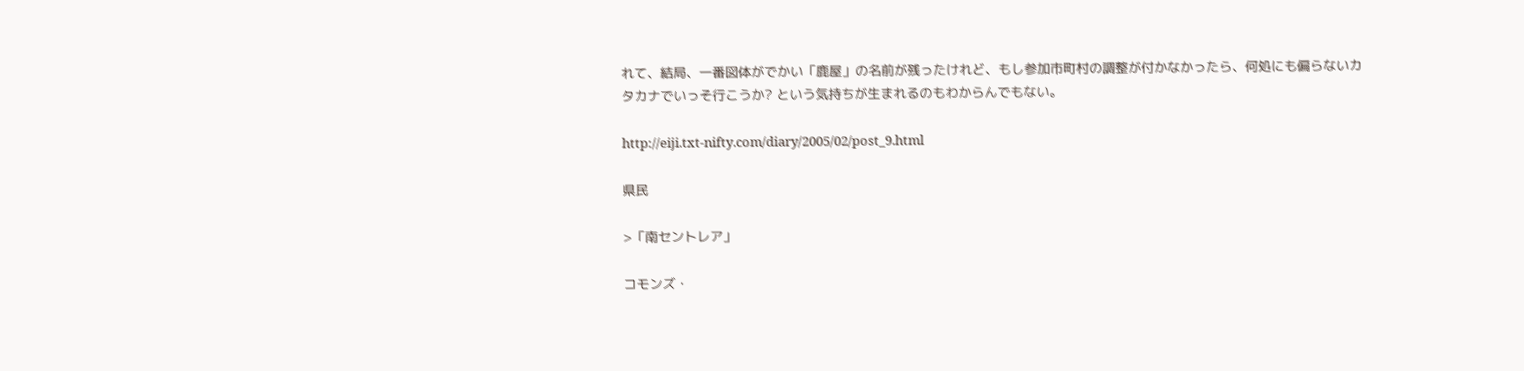れて、結局、一番図体がでかい「鹿屋」の名前が残ったけれど、もし参加市町村の調整が付かなかったら、何処にも偏らないカタカナでいっそ行こうか? という気持ちが生まれるのもわからんでもない。

http://eiji.txt-nifty.com/diary/2005/02/post_9.html

県民

>「南セントレア」

コモンズ・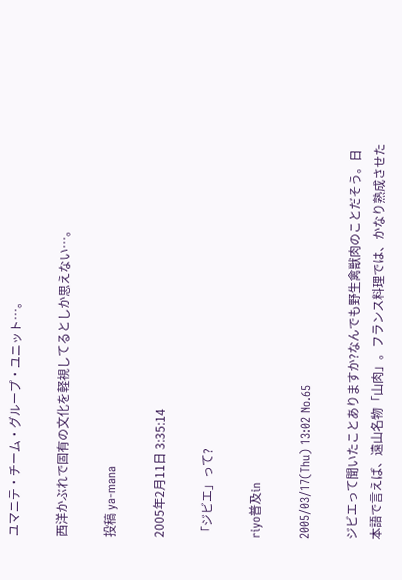ユマニテ・チーム・グループ・ユニット…。

西洋かぶれで固有の文化を軽視してるとしか思えない…。

投稿 ya-mana

2005年2月11日 3:35:14

「ジビエ」って?

riyo普及in

2005/03/17(Thu) 13:02 No.65

ジビエって聞いたことありますか?なんでも野生禽獣肉のことだそう。日本語で言えば、遠山名物「山肉」。フランス料理では、かなり熟成させた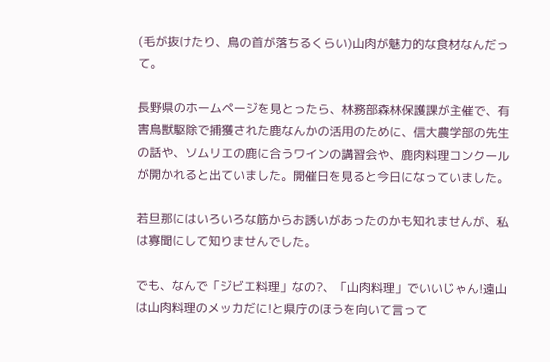(毛が抜けたり、鳥の首が落ちるくらい)山肉が魅力的な食材なんだって。

長野県のホームページを見とったら、林務部森林保護課が主催で、有害鳥獣駆除で捕獲された鹿なんかの活用のために、信大農学部の先生の話や、ソムリエの鹿に合うワインの講習会や、鹿肉料理コンクールが開かれると出ていました。開催日を見ると今日になっていました。

若旦那にはいろいろな筋からお誘いがあったのかも知れませんが、私は寡聞にして知りませんでした。

でも、なんで「ジビエ料理」なの?、「山肉料理」でいいじゃん!遠山は山肉料理のメッカだに!と県庁のほうを向いて言って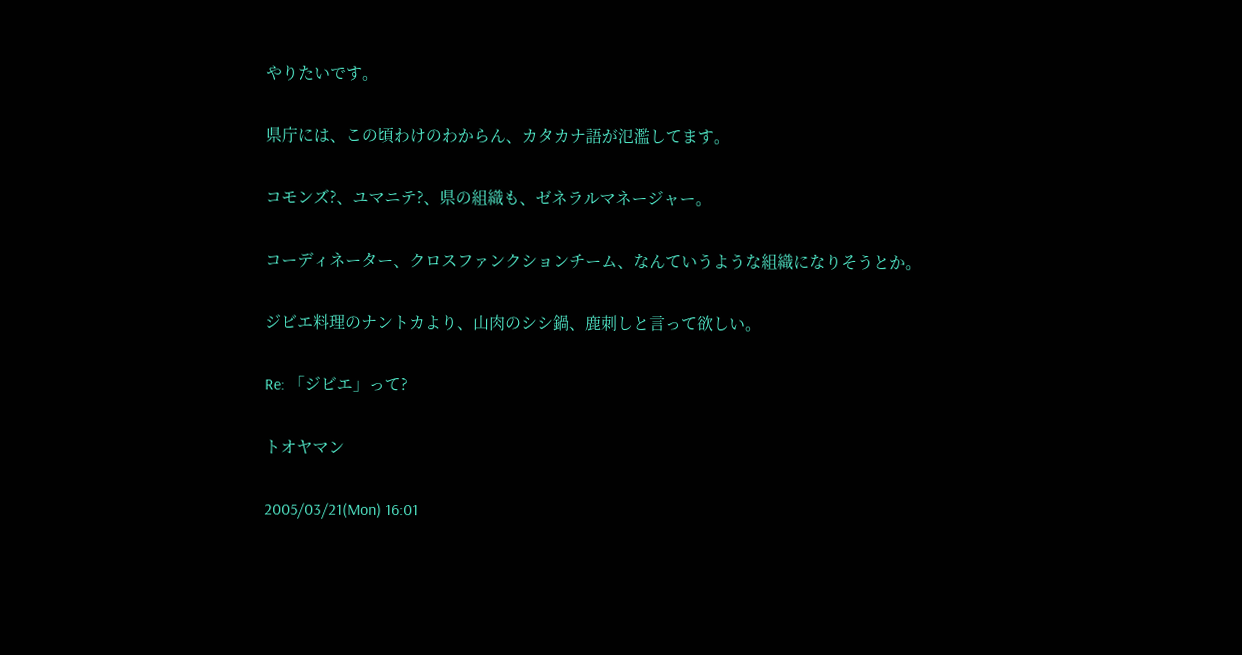やりたいです。

県庁には、この頃わけのわからん、カタカナ語が氾濫してます。

コモンズ?、ユマニテ?、県の組織も、ゼネラルマネージャー。

コーディネーター、クロスファンクションチーム、なんていうような組織になりそうとか。

ジビエ料理のナントカより、山肉のシシ鍋、鹿刺しと言って欲しい。

Re: 「ジビエ」って?

トオヤマン

2005/03/21(Mon) 16:01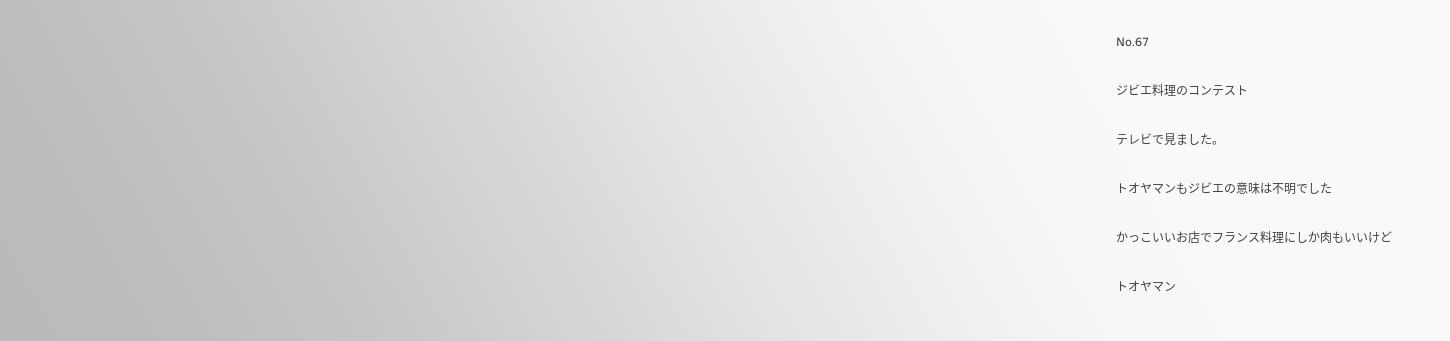No.67

ジビエ料理のコンテスト

テレビで見ました。

トオヤマンもジビエの意味は不明でした

かっこいいお店でフランス料理にしか肉もいいけど

トオヤマン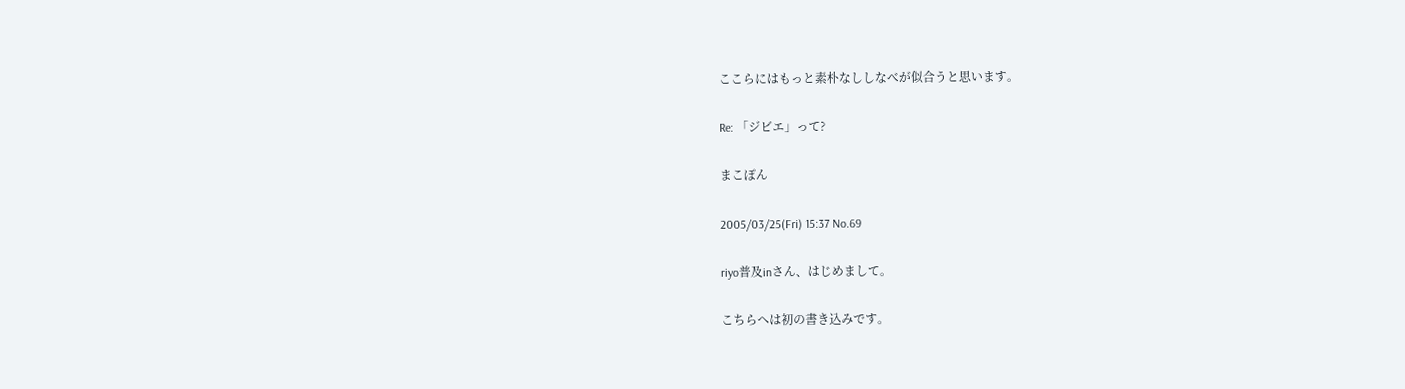ここらにはもっと素朴なししなべが似合うと思います。

Re: 「ジビエ」って?

まこぽん

2005/03/25(Fri) 15:37 No.69

riyo普及inさん、はじめまして。

こちらへは初の書き込みです。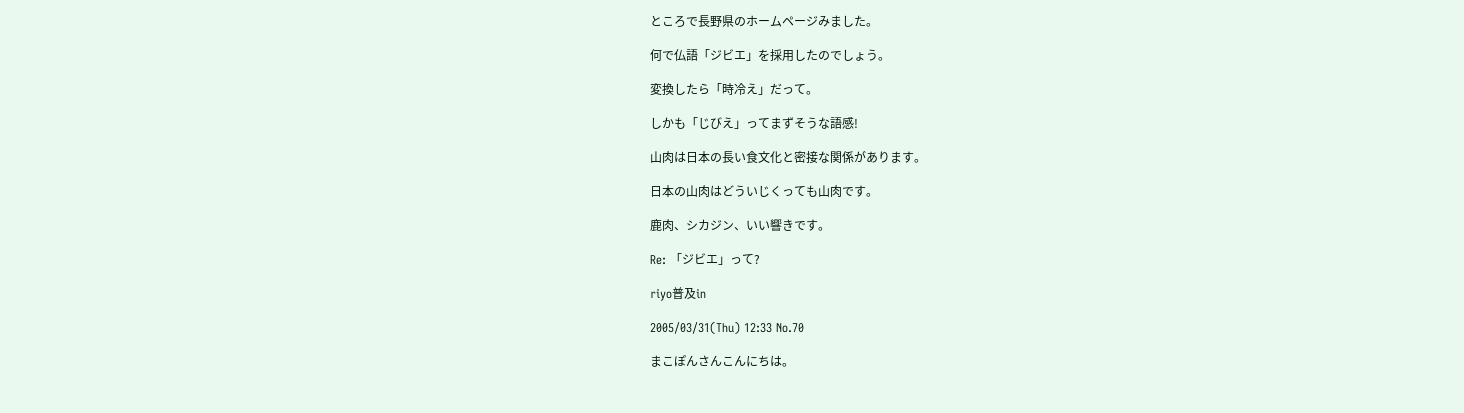ところで長野県のホームページみました。

何で仏語「ジビエ」を採用したのでしょう。

変換したら「時冷え」だって。

しかも「じびえ」ってまずそうな語感!

山肉は日本の長い食文化と密接な関係があります。

日本の山肉はどういじくっても山肉です。

鹿肉、シカジン、いい響きです。

Re: 「ジビエ」って?

riyo普及in

2005/03/31(Thu) 12:33 No.70

まこぽんさんこんにちは。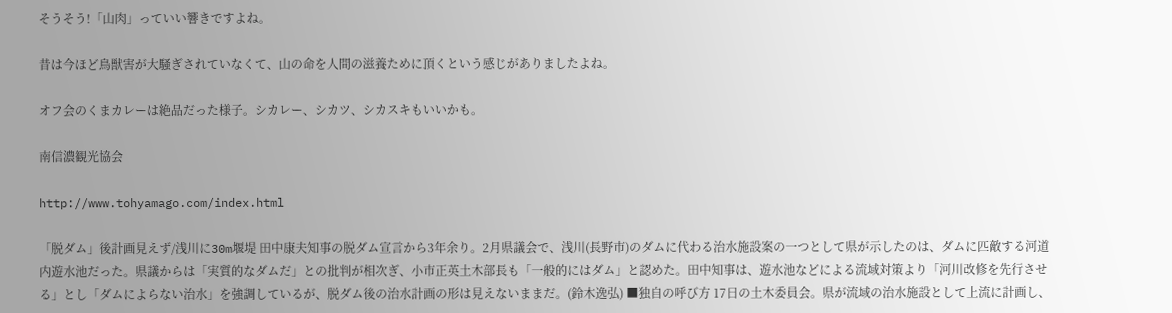そうそう!「山肉」っていい響きですよね。

昔は今ほど鳥獣害が大騒ぎされていなくて、山の命を人間の滋養ために頂くという感じがありましたよね。

オフ会のくまカレーは絶品だった様子。シカレー、シカツ、シカスキもいいかも。

南信濃観光協会

http://www.tohyamago.com/index.html

「脱ダム」後計画見えず/浅川に30m堰堤 田中康夫知事の脱ダム宣言から3年余り。2月県議会で、浅川(長野市)のダムに代わる治水施設案の一つとして県が示したのは、ダムに匹敵する河道内遊水池だった。県議からは「実質的なダムだ」との批判が相次ぎ、小市正英土木部長も「一般的にはダム」と認めた。田中知事は、遊水池などによる流域対策より「河川改修を先行させる」とし「ダムによらない治水」を強調しているが、脱ダム後の治水計画の形は見えないままだ。(鈴木逸弘) ■独自の呼び方 17日の土木委員会。県が流域の治水施設として上流に計画し、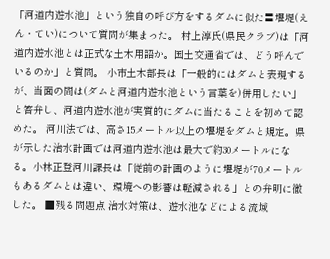「河道内遊水池」という独自の呼び方をするダムに似た〓堰堤(えん・てい)について質問が集まった。 村上淳氏(県民クラブ)は「河道内遊水池とは正式な土木用語か。国土交通省では、どう呼んでいるのか」と質問。 小市土木部長は「一般的にはダムと表現するが、当面の間は(ダムと河道内遊水池という言葉を)併用したい」と答弁し、河道内遊水池が実質的にダムに当たることを初めて認めた。 河川法では、高さ15メートル以上の堰堤をダムと規定。県が示した治水計画では河道内遊水池は最大で約30メートルになる。小林正登河川課長は「従前の計画のように堰堤が70メートルもあるダムとは違い、環境への影響は軽減される」との弁明に徹した。 ■残る問題点 治水対策は、遊水池などによる流域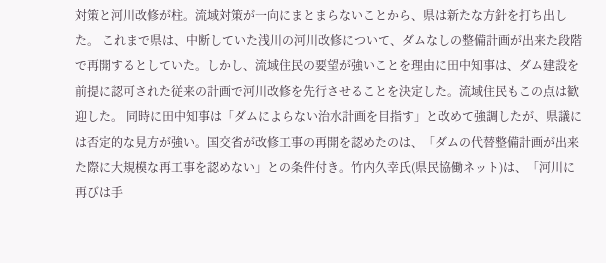対策と河川改修が柱。流域対策が一向にまとまらないことから、県は新たな方針を打ち出した。 これまで県は、中断していた浅川の河川改修について、ダムなしの整備計画が出来た段階で再開するとしていた。しかし、流域住民の要望が強いことを理由に田中知事は、ダム建設を前提に認可された従来の計画で河川改修を先行させることを決定した。流域住民もこの点は歓迎した。 同時に田中知事は「ダムによらない治水計画を目指す」と改めて強調したが、県議には否定的な見方が強い。国交省が改修工事の再開を認めたのは、「ダムの代替整備計画が出来た際に大規模な再工事を認めない」との条件付き。竹内久幸氏(県民協働ネット)は、「河川に再びは手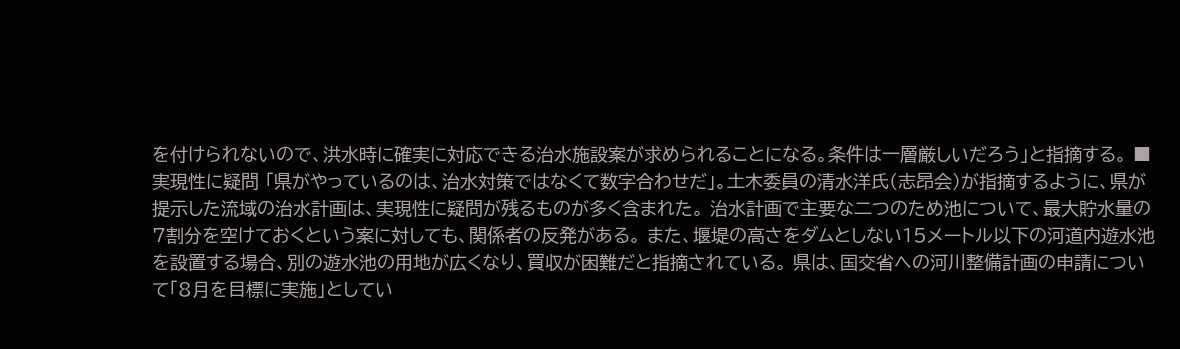を付けられないので、洪水時に確実に対応できる治水施設案が求められることになる。条件は一層厳しいだろう」と指摘する。 ■実現性に疑問 「県がやっているのは、治水対策ではなくて数字合わせだ」。土木委員の清水洋氏(志昂会)が指摘するように、県が提示した流域の治水計画は、実現性に疑問が残るものが多く含まれた。 治水計画で主要な二つのため池について、最大貯水量の7割分を空けておくという案に対しても、関係者の反発がある。 また、堰堤の高さをダムとしない15メートル以下の河道内遊水池を設置する場合、別の遊水池の用地が広くなり、買収が困難だと指摘されている。 県は、国交省への河川整備計画の申請について「8月を目標に実施」としてい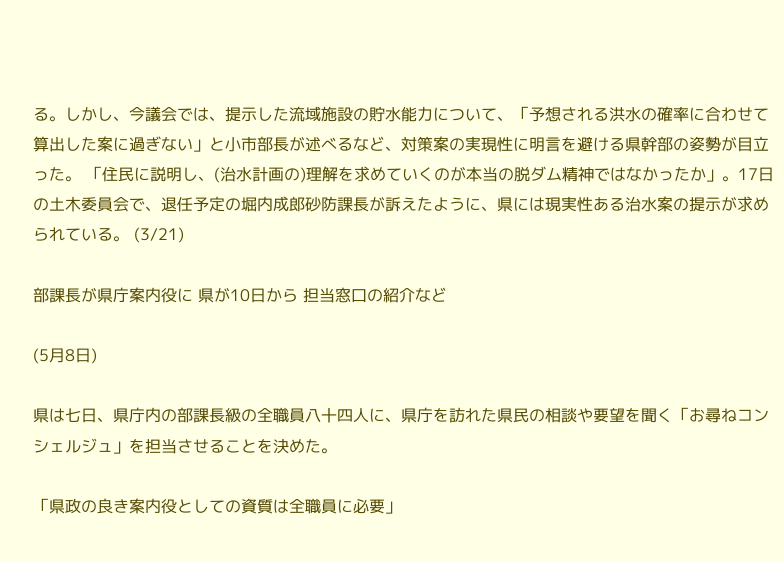る。しかし、今議会では、提示した流域施設の貯水能力について、「予想される洪水の確率に合わせて算出した案に過ぎない」と小市部長が述べるなど、対策案の実現性に明言を避ける県幹部の姿勢が目立った。 「住民に説明し、(治水計画の)理解を求めていくのが本当の脱ダム精神ではなかったか」。17日の土木委員会で、退任予定の堀内成郎砂防課長が訴えたように、県には現実性ある治水案の提示が求められている。 (3/21)

部課長が県庁案内役に 県が10日から 担当窓口の紹介など

(5月8日)

県は七日、県庁内の部課長級の全職員八十四人に、県庁を訪れた県民の相談や要望を聞く「お尋ねコンシェルジュ」を担当させることを決めた。

「県政の良き案内役としての資質は全職員に必要」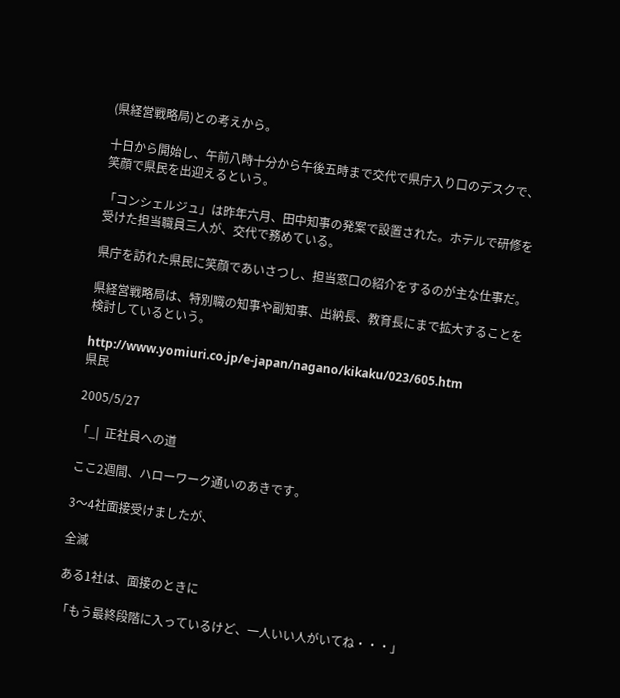(県経営戦略局)との考えから。

十日から開始し、午前八時十分から午後五時まで交代で県庁入り口のデスクで、笑顔で県民を出迎えるという。

「コンシェルジュ」は昨年六月、田中知事の発案で設置された。ホテルで研修を受けた担当職員三人が、交代で務めている。

県庁を訪れた県民に笑顔であいさつし、担当窓口の紹介をするのが主な仕事だ。

県経営戦略局は、特別職の知事や副知事、出納長、教育長にまで拡大することを検討しているという。

http://www.yomiuri.co.jp/e-japan/nagano/kikaku/023/605.htm
県民

2005/5/27

「_|  正社員への道

ここ2週間、ハローワーク通いのあきです。

3〜4社面接受けましたが、

全滅

ある1社は、面接のときに

「もう最終段階に入っているけど、一人いい人がいてね・・・」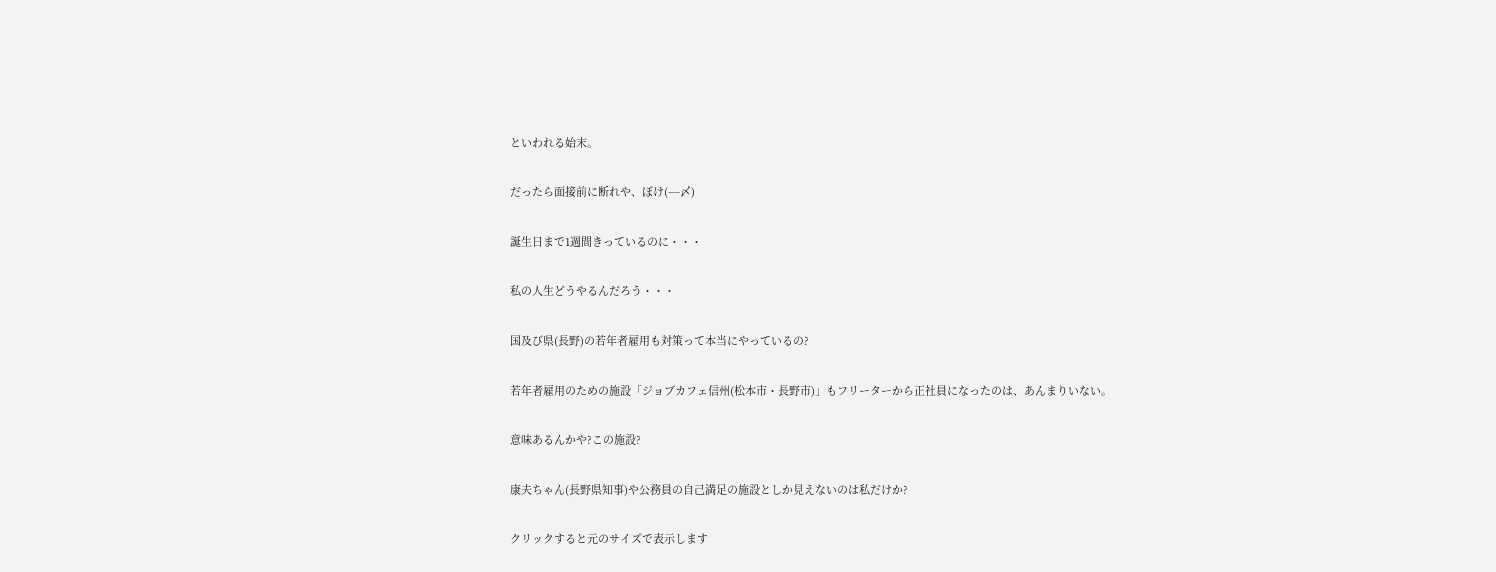といわれる始末。

だったら面接前に断れや、ぼけ(−−〆)

誕生日まで1週間きっているのに・・・

私の人生どうやるんだろう・・・

国及び県(長野)の若年者雇用も対策って本当にやっているの?

若年者雇用のための施設「ジョブカフェ信州(松本市・長野市)」もフリーターから正社員になったのは、あんまりいない。

意味あるんかや?この施設?

康夫ちゃん(長野県知事)や公務員の自己満足の施設としか見えないのは私だけか?

クリックすると元のサイズで表示します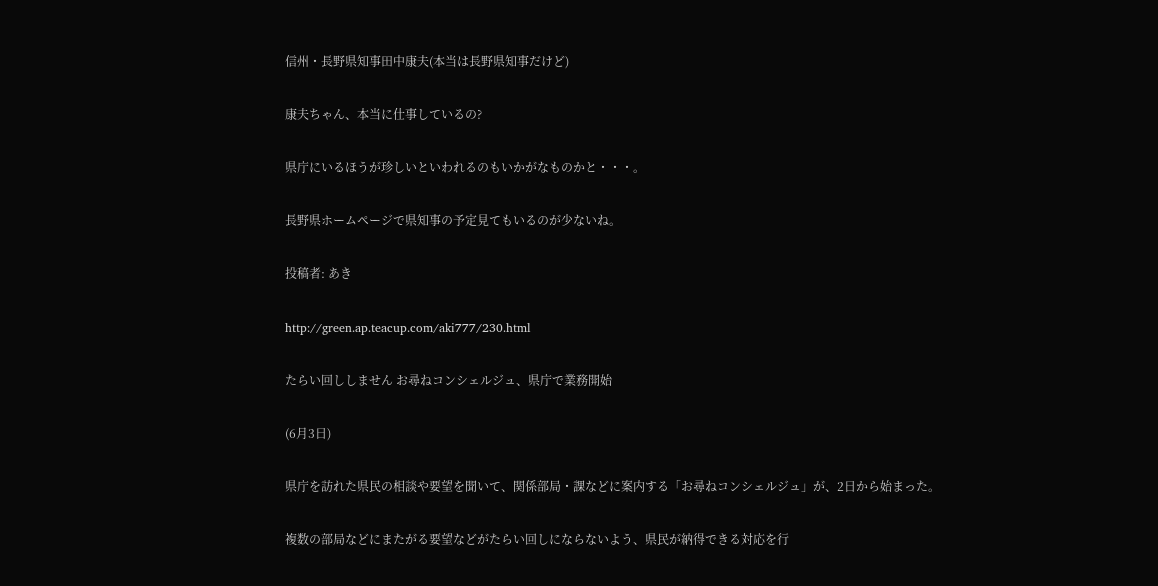信州・長野県知事田中康夫(本当は長野県知事だけど)

康夫ちゃん、本当に仕事しているの?

県庁にいるほうが珍しいといわれるのもいかがなものかと・・・。

長野県ホームページで県知事の予定見てもいるのが少ないね。

投稿者: あき

http://green.ap.teacup.com/aki777/230.html

たらい回ししません お尋ねコンシェルジュ、県庁で業務開始

(6月3日)

県庁を訪れた県民の相談や要望を聞いて、関係部局・課などに案内する「お尋ねコンシェルジュ」が、2日から始まった。

複数の部局などにまたがる要望などがたらい回しにならないよう、県民が納得できる対応を行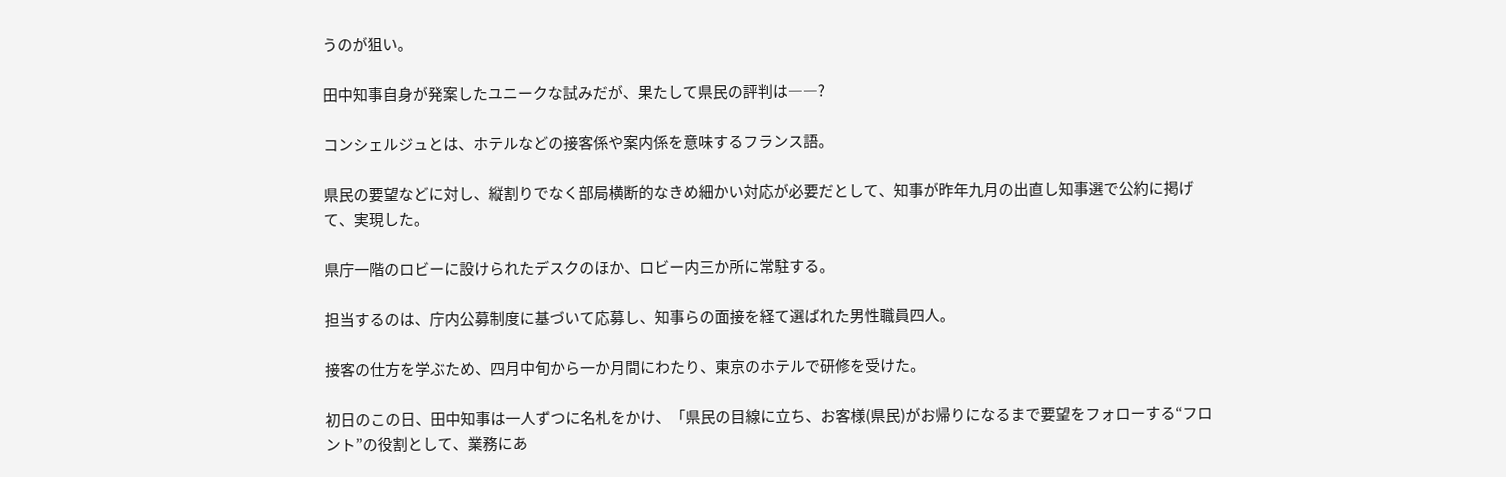うのが狙い。

田中知事自身が発案したユニークな試みだが、果たして県民の評判は――?

コンシェルジュとは、ホテルなどの接客係や案内係を意味するフランス語。

県民の要望などに対し、縦割りでなく部局横断的なきめ細かい対応が必要だとして、知事が昨年九月の出直し知事選で公約に掲げて、実現した。

県庁一階のロビーに設けられたデスクのほか、ロビー内三か所に常駐する。

担当するのは、庁内公募制度に基づいて応募し、知事らの面接を経て選ばれた男性職員四人。

接客の仕方を学ぶため、四月中旬から一か月間にわたり、東京のホテルで研修を受けた。

初日のこの日、田中知事は一人ずつに名札をかけ、「県民の目線に立ち、お客様(県民)がお帰りになるまで要望をフォローする“フロント”の役割として、業務にあ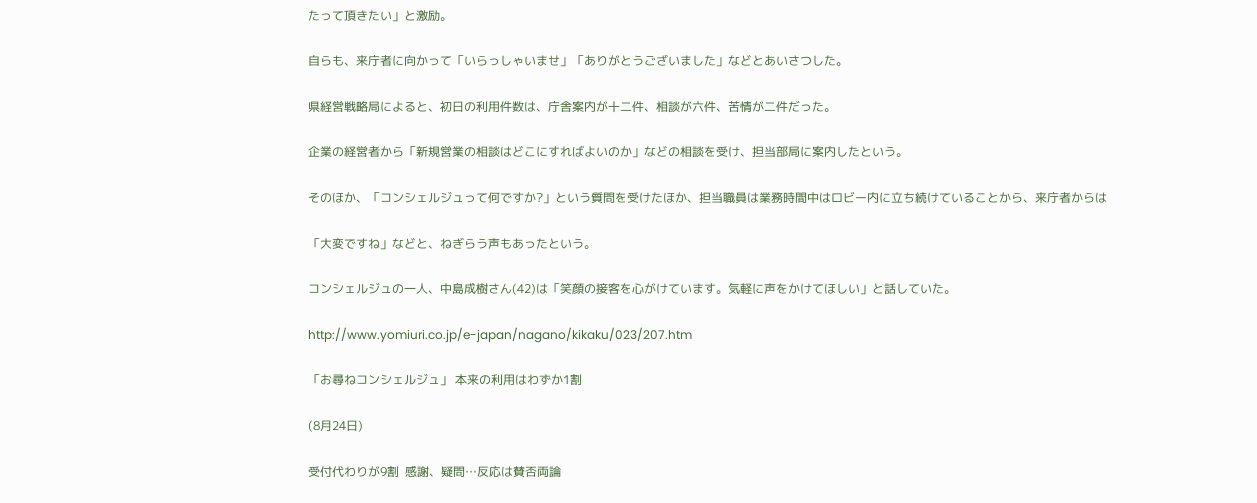たって頂きたい」と激励。

自らも、来庁者に向かって「いらっしゃいませ」「ありがとうございました」などとあいさつした。

県経営戦略局によると、初日の利用件数は、庁舎案内が十二件、相談が六件、苦情が二件だった。

企業の経営者から「新規営業の相談はどこにすればよいのか」などの相談を受け、担当部局に案内したという。

そのほか、「コンシェルジュって何ですか?」という質問を受けたほか、担当職員は業務時間中はロビー内に立ち続けていることから、来庁者からは

「大変ですね」などと、ねぎらう声もあったという。

コンシェルジュの一人、中島成樹さん(42)は「笑顔の接客を心がけています。気軽に声をかけてほしい」と話していた。

http://www.yomiuri.co.jp/e-japan/nagano/kikaku/023/207.htm

「お尋ねコンシェルジュ」 本来の利用はわずか1割

(8月24日)

受付代わりが9割  感謝、疑問…反応は賛否両論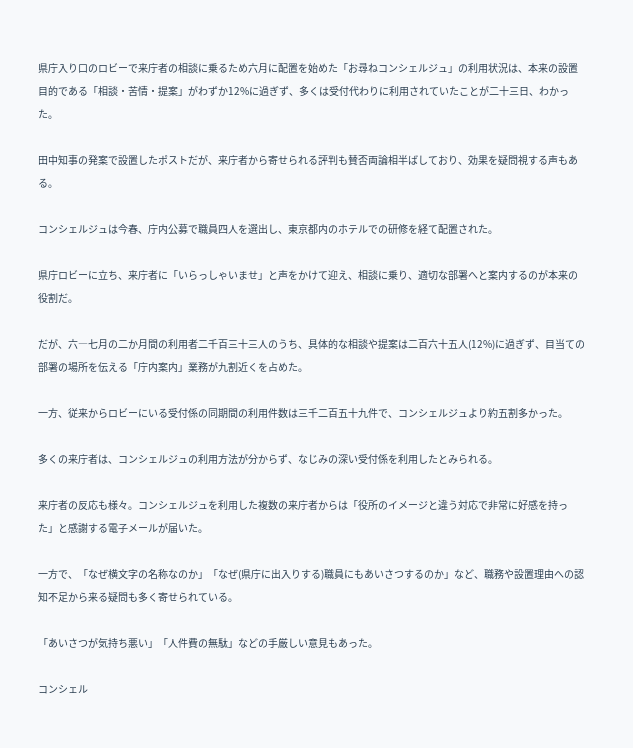県庁入り口のロビーで来庁者の相談に乗るため六月に配置を始めた「お尋ねコンシェルジュ」の利用状況は、本来の設置目的である「相談・苦情・提案」がわずか12%に過ぎず、多くは受付代わりに利用されていたことが二十三日、わかった。

田中知事の発案で設置したポストだが、来庁者から寄せられる評判も賛否両論相半ばしており、効果を疑問視する声もある。

コンシェルジュは今春、庁内公募で職員四人を選出し、東京都内のホテルでの研修を経て配置された。

県庁ロビーに立ち、来庁者に「いらっしゃいませ」と声をかけて迎え、相談に乗り、適切な部署へと案内するのが本来の役割だ。

だが、六―七月の二か月間の利用者二千百三十三人のうち、具体的な相談や提案は二百六十五人(12%)に過ぎず、目当ての部署の場所を伝える「庁内案内」業務が九割近くを占めた。

一方、従来からロビーにいる受付係の同期間の利用件数は三千二百五十九件で、コンシェルジュより約五割多かった。

多くの来庁者は、コンシェルジュの利用方法が分からず、なじみの深い受付係を利用したとみられる。

来庁者の反応も様々。コンシェルジュを利用した複数の来庁者からは「役所のイメージと違う対応で非常に好感を持った」と感謝する電子メールが届いた。

一方で、「なぜ横文字の名称なのか」「なぜ(県庁に出入りする)職員にもあいさつするのか」など、職務や設置理由への認知不足から来る疑問も多く寄せられている。

「あいさつが気持ち悪い」「人件費の無駄」などの手厳しい意見もあった。

コンシェル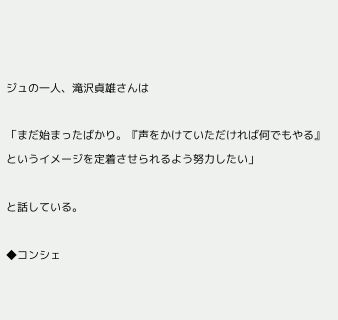ジュの一人、滝沢貞雄さんは

「まだ始まったばかり。『声をかけていただければ何でもやる』というイメージを定着させられるよう努力したい」

と話している。

◆コンシェ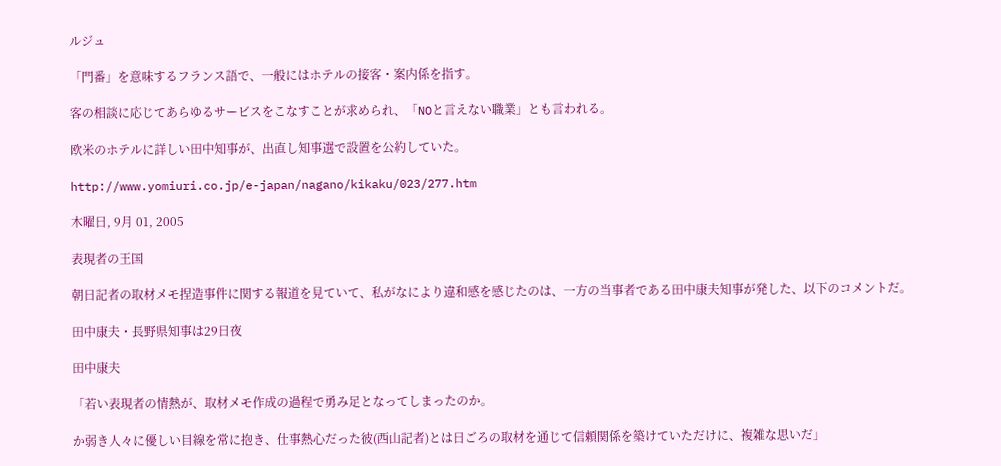ルジュ

「門番」を意味するフランス語で、一般にはホテルの接客・案内係を指す。

客の相談に応じてあらゆるサービスをこなすことが求められ、「NOと言えない職業」とも言われる。

欧米のホテルに詳しい田中知事が、出直し知事選で設置を公約していた。

http://www.yomiuri.co.jp/e-japan/nagano/kikaku/023/277.htm

木曜日, 9月 01, 2005

表現者の王国

朝日記者の取材メモ捏造事件に関する報道を見ていて、私がなにより違和感を感じたのは、一方の当事者である田中康夫知事が発した、以下のコメントだ。

田中康夫・長野県知事は29日夜

田中康夫

「若い表現者の情熱が、取材メモ作成の過程で勇み足となってしまったのか。

か弱き人々に優しい目線を常に抱き、仕事熱心だった彼(西山記者)とは日ごろの取材を通じて信頼関係を築けていただけに、複雑な思いだ」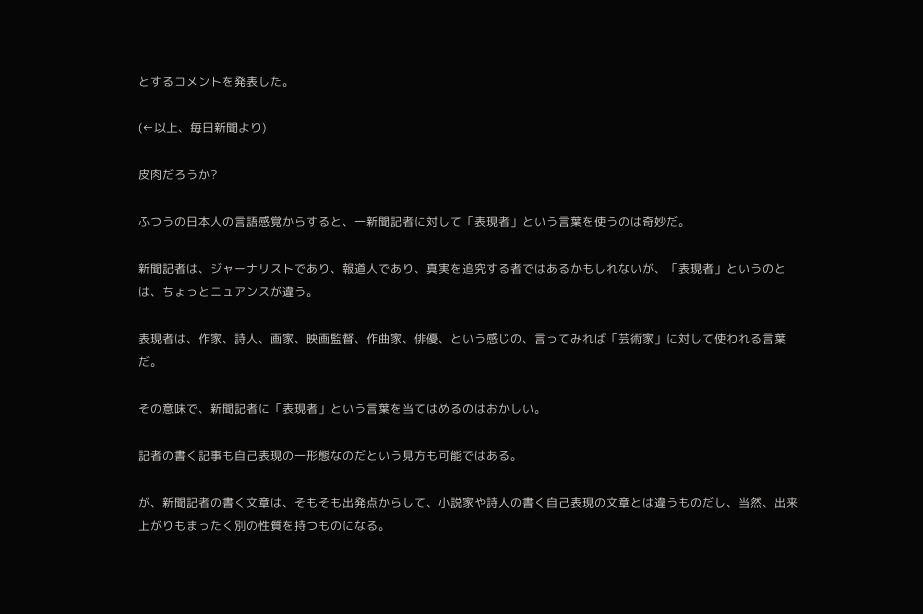とするコメントを発表した。

(←以上、毎日新聞より)

皮肉だろうか?

ふつうの日本人の言語感覚からすると、一新聞記者に対して「表現者」という言葉を使うのは奇妙だ。

新聞記者は、ジャーナリストであり、報道人であり、真実を追究する者ではあるかもしれないが、「表現者」というのとは、ちょっとニュアンスが違う。

表現者は、作家、詩人、画家、映画監督、作曲家、俳優、という感じの、言ってみれば「芸術家」に対して使われる言葉だ。

その意味で、新聞記者に「表現者」という言葉を当てはめるのはおかしい。

記者の書く記事も自己表現の一形態なのだという見方も可能ではある。

が、新聞記者の書く文章は、そもそも出発点からして、小説家や詩人の書く自己表現の文章とは違うものだし、当然、出来上がりもまったく別の性質を持つものになる。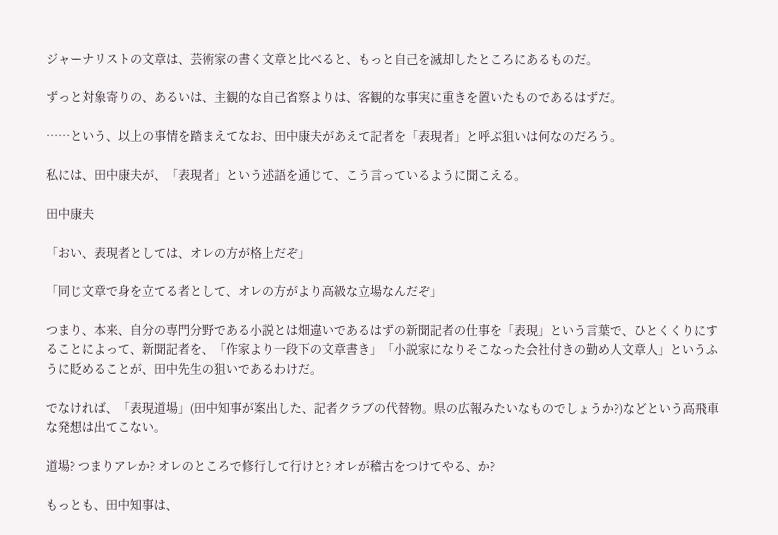ジャーナリストの文章は、芸術家の書く文章と比べると、もっと自己を滅却したところにあるものだ。

ずっと対象寄りの、あるいは、主観的な自己省察よりは、客観的な事実に重きを置いたものであるはずだ。

……という、以上の事情を踏まえてなお、田中康夫があえて記者を「表現者」と呼ぶ狙いは何なのだろう。

私には、田中康夫が、「表現者」という述語を通じて、こう言っているように聞こえる。

田中康夫

「おい、表現者としては、オレの方が格上だぞ」

「同じ文章で身を立てる者として、オレの方がより高級な立場なんだぞ」

つまり、本来、自分の専門分野である小説とは畑違いであるはずの新聞記者の仕事を「表現」という言葉で、ひとくくりにすることによって、新聞記者を、「作家より一段下の文章書き」「小説家になりそこなった会社付きの勤め人文章人」というふうに貶めることが、田中先生の狙いであるわけだ。

でなければ、「表現道場」(田中知事が案出した、記者クラブの代替物。県の広報みたいなものでしょうか?)などという高飛車な発想は出てこない。

道場? つまりアレか? オレのところで修行して行けと? オレが稽古をつけてやる、か?

もっとも、田中知事は、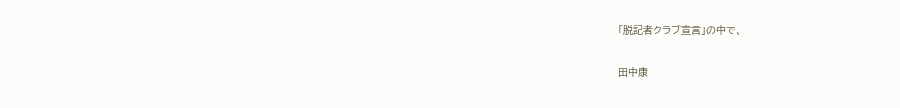「脱記者クラブ宣言」の中で、

田中康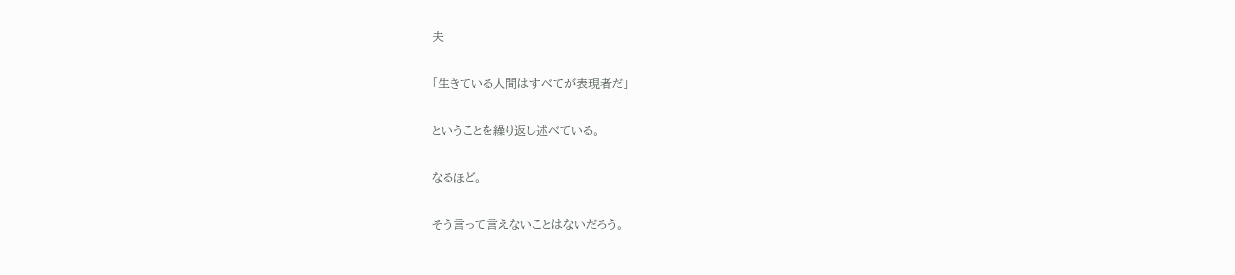夫

「生きている人間はすべてが表現者だ」

ということを繰り返し述べている。

なるほど。

そう言って言えないことはないだろう。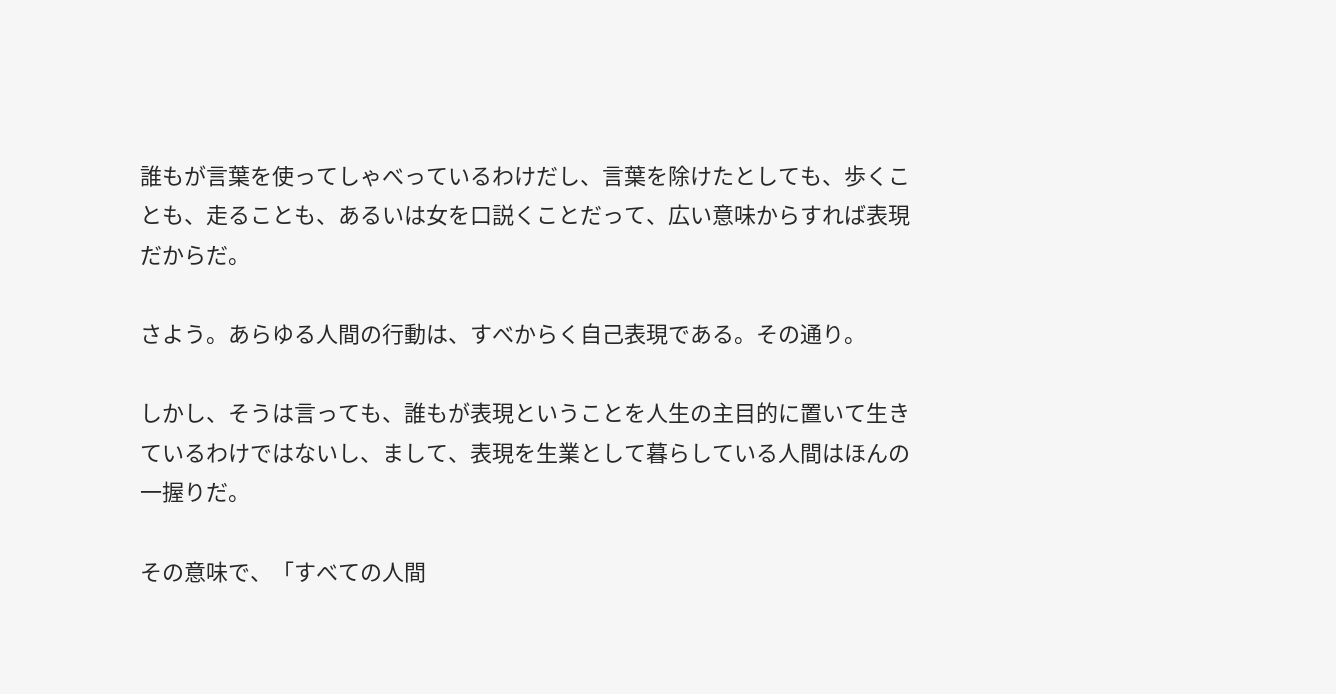誰もが言葉を使ってしゃべっているわけだし、言葉を除けたとしても、歩くことも、走ることも、あるいは女を口説くことだって、広い意味からすれば表現だからだ。

さよう。あらゆる人間の行動は、すべからく自己表現である。その通り。

しかし、そうは言っても、誰もが表現ということを人生の主目的に置いて生きているわけではないし、まして、表現を生業として暮らしている人間はほんの一握りだ。

その意味で、「すべての人間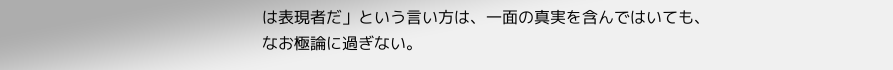は表現者だ」という言い方は、一面の真実を含んではいても、なお極論に過ぎない。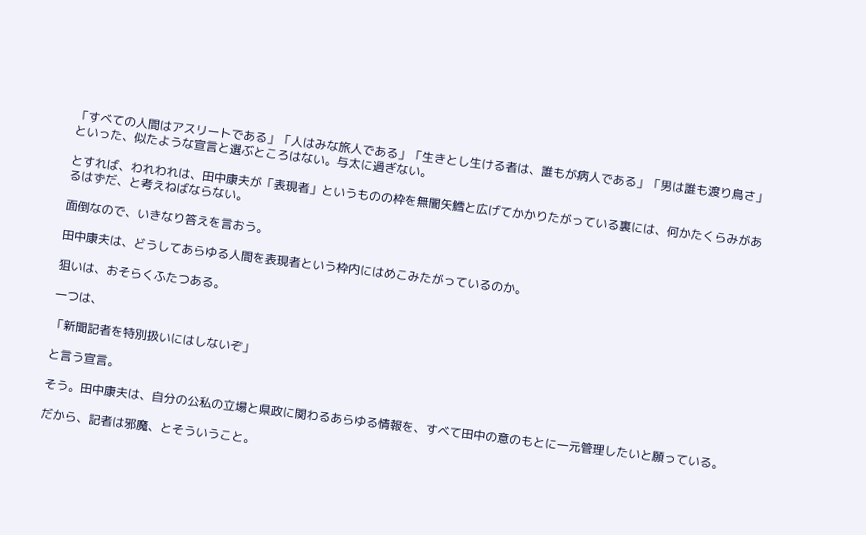「すべての人間はアスリートである」「人はみな旅人である」「生きとし生ける者は、誰もが病人である」「男は誰も渡り鳥さ」といった、似たような宣言と選ぶところはない。与太に過ぎない。

とすれば、われわれは、田中康夫が「表現者」というものの枠を無闇矢鱈と広げてかかりたがっている裏には、何かたくらみがあるはずだ、と考えねばならない。

面倒なので、いきなり答えを言おう。

田中康夫は、どうしてあらゆる人間を表現者という枠内にはめこみたがっているのか。

狙いは、おそらくふたつある。

一つは、

「新聞記者を特別扱いにはしないぞ」

と言う宣言。

そう。田中康夫は、自分の公私の立場と県政に関わるあらゆる情報を、すべて田中の意のもとに一元管理したいと願っている。

だから、記者は邪魔、とそういうこと。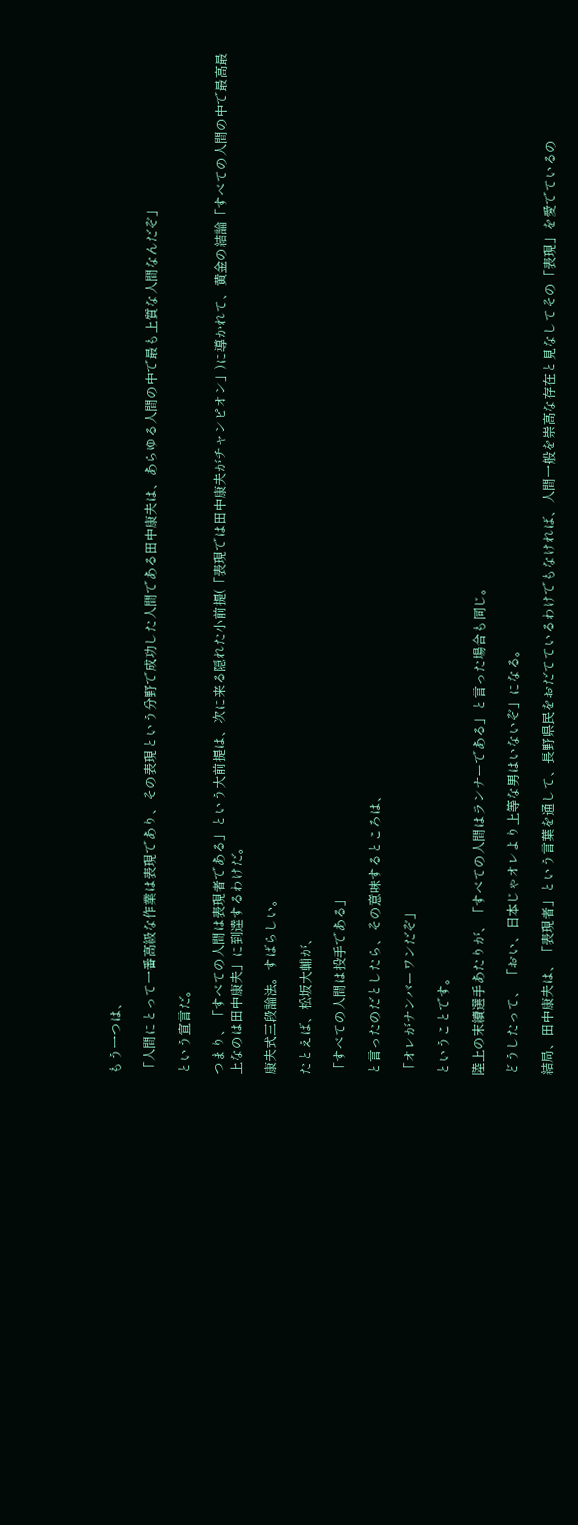もう一つは、

「人間にとって一番高級な作業は表現であり、その表現という分野で成功した人間である田中康夫は、あらゆる人間の中で最も上質な人間なんだぞ」

という宣言だ。

つまり、「すべての人間は表現者である」という大前提は、次に来る隠れた小前提(「表現では田中康夫がチャンピオン」)に導かれて、黄金の結論「すべての人間の中で最高最上なのは田中康夫」に到達するわけだ。

康夫式三段論法。すばらしい。

たとえば、松坂大輔が、

「すべての人間は投手である」

と言ったのだとしたら、その意味するところは、

「オレがナンバーワンだぞ」

ということです。

陸上の末續選手あたりが、「すべての人間はランナーである」と言った場合も同じ。

どうしたって、 「おい、日本じゃオレより上等な男はいないぞ」になる。

結局、田中康夫は、「表現者」という言葉を通して、長野県民をおだてているわけでもなければ、人間一般を崇高な存在と見なしてその「表現」を愛でているの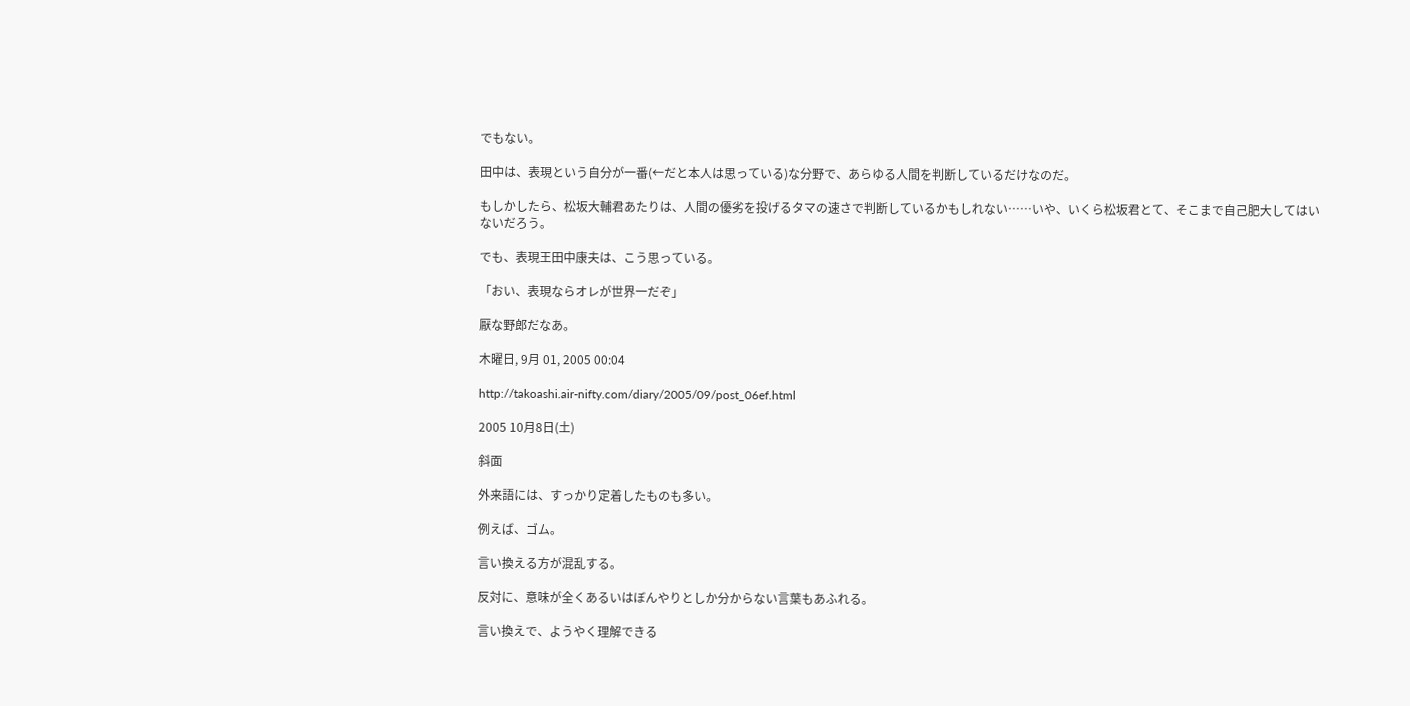でもない。

田中は、表現という自分が一番(←だと本人は思っている)な分野で、あらゆる人間を判断しているだけなのだ。

もしかしたら、松坂大輔君あたりは、人間の優劣を投げるタマの速さで判断しているかもしれない……いや、いくら松坂君とて、そこまで自己肥大してはいないだろう。

でも、表現王田中康夫は、こう思っている。

「おい、表現ならオレが世界一だぞ」

厭な野郎だなあ。

木曜日, 9月 01, 2005 00:04

http://takoashi.air-nifty.com/diary/2005/09/post_06ef.html

2005 10月8日(土)

斜面

外来語には、すっかり定着したものも多い。

例えば、ゴム。

言い換える方が混乱する。

反対に、意味が全くあるいはぼんやりとしか分からない言葉もあふれる。

言い換えで、ようやく理解できる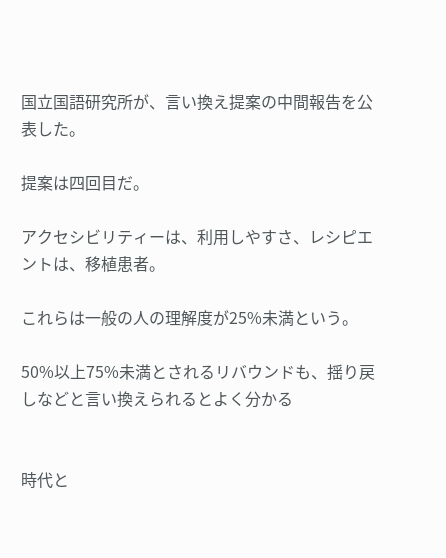国立国語研究所が、言い換え提案の中間報告を公表した。

提案は四回目だ。

アクセシビリティーは、利用しやすさ、レシピエントは、移植患者。

これらは一般の人の理解度が25%未満という。

50%以上75%未満とされるリバウンドも、揺り戻しなどと言い換えられるとよく分かる


時代と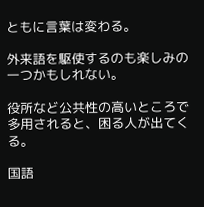ともに言葉は変わる。

外来語を駆使するのも楽しみの一つかもしれない。

役所など公共性の高いところで多用されると、困る人が出てくる。

国語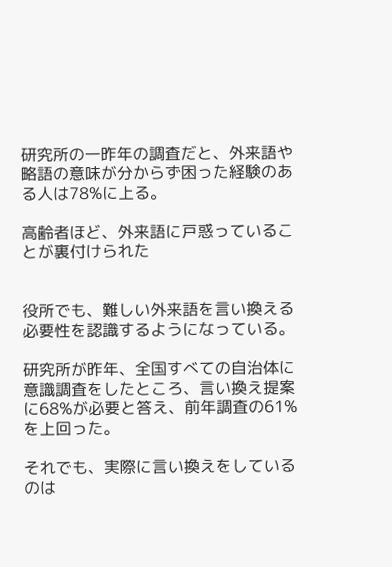研究所の一昨年の調査だと、外来語や略語の意味が分からず困った経験のある人は78%に上る。

高齢者ほど、外来語に戸惑っていることが裏付けられた


役所でも、難しい外来語を言い換える必要性を認識するようになっている。

研究所が昨年、全国すべての自治体に意識調査をしたところ、言い換え提案に68%が必要と答え、前年調査の61%を上回った。

それでも、実際に言い換えをしているのは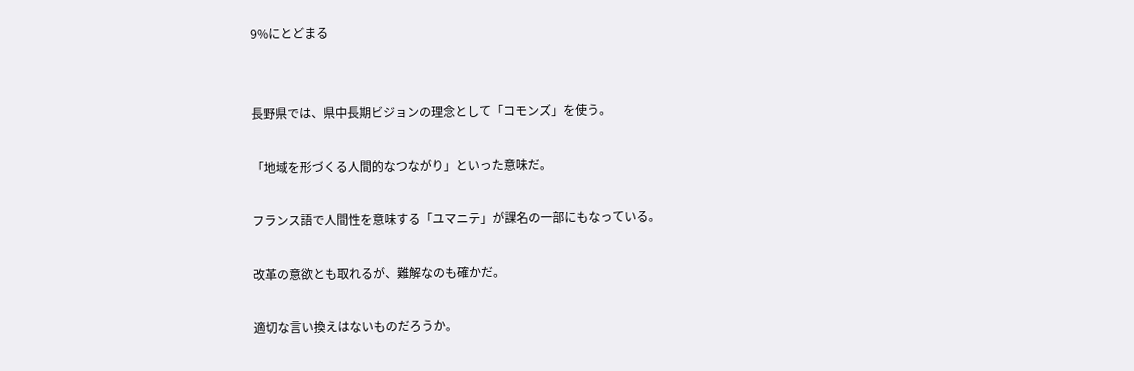9%にとどまる


長野県では、県中長期ビジョンの理念として「コモンズ」を使う。

「地域を形づくる人間的なつながり」といった意味だ。

フランス語で人間性を意味する「ユマニテ」が課名の一部にもなっている。

改革の意欲とも取れるが、難解なのも確かだ。

適切な言い換えはないものだろうか。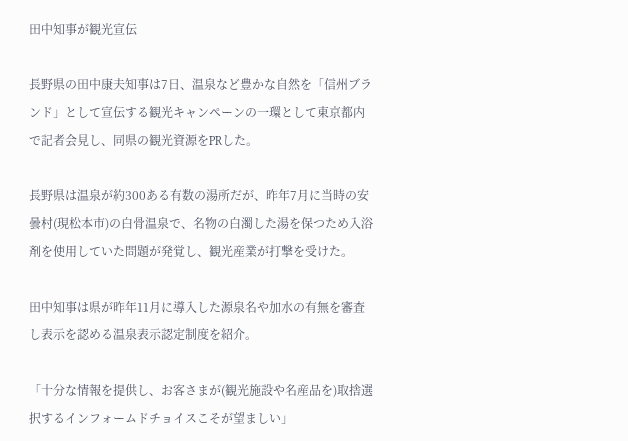田中知事が観光宣伝

長野県の田中康夫知事は7日、温泉など豊かな自然を「信州ブランド」として宣伝する観光キャンペーンの一環として東京都内で記者会見し、同県の観光資源をPRした。

長野県は温泉が約300ある有数の湯所だが、昨年7月に当時の安曇村(現松本市)の白骨温泉で、名物の白濁した湯を保つため入浴剤を使用していた問題が発覚し、観光産業が打撃を受けた。

田中知事は県が昨年11月に導入した源泉名や加水の有無を審査し表示を認める温泉表示認定制度を紹介。

「十分な情報を提供し、お客さまが(観光施設や名産品を)取捨選択するインフォームドチョイスこそが望ましい」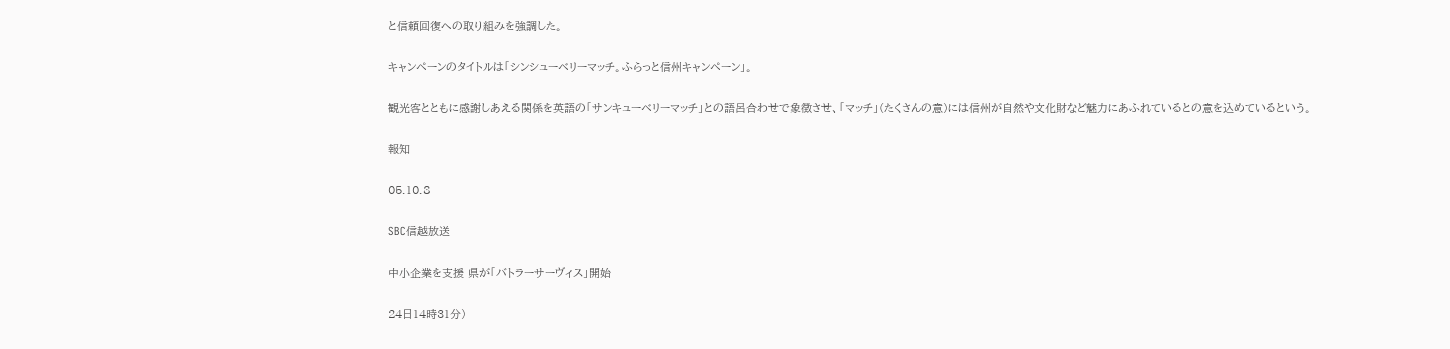と信頼回復への取り組みを強調した。

キャンペーンのタイトルは「シンシューベリーマッチ。ふらっと信州キャンペーン」。

観光客とともに感謝しあえる関係を英語の「サンキューベリーマッチ」との語呂合わせで象徴させ、「マッチ」(たくさんの意)には信州が自然や文化財など魅力にあふれているとの意を込めているという。

報知

05.10.8

SBC信越放送

中小企業を支援 県が「バトラーサーヴィス」開始

24日14時31分)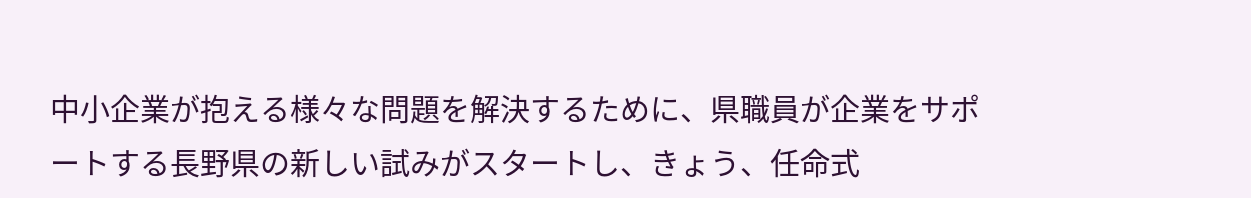中小企業が抱える様々な問題を解決するために、県職員が企業をサポートする長野県の新しい試みがスタートし、きょう、任命式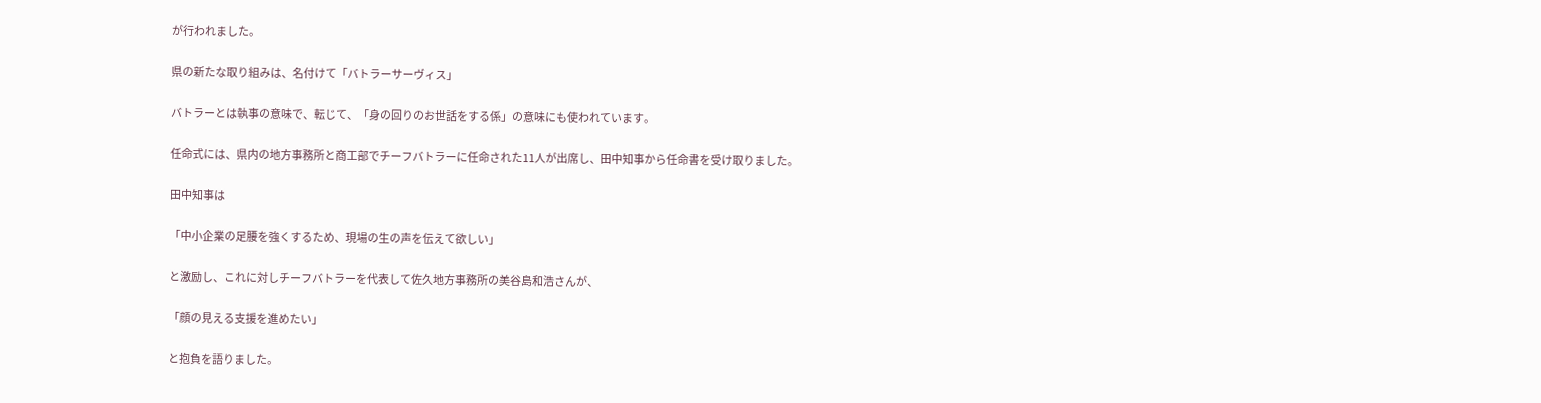が行われました。

県の新たな取り組みは、名付けて「バトラーサーヴィス」

バトラーとは執事の意味で、転じて、「身の回りのお世話をする係」の意味にも使われています。

任命式には、県内の地方事務所と商工部でチーフバトラーに任命された11人が出席し、田中知事から任命書を受け取りました。

田中知事は

「中小企業の足腰を強くするため、現場の生の声を伝えて欲しい」

と激励し、これに対しチーフバトラーを代表して佐久地方事務所の美谷島和浩さんが、

「顔の見える支援を進めたい」

と抱負を語りました。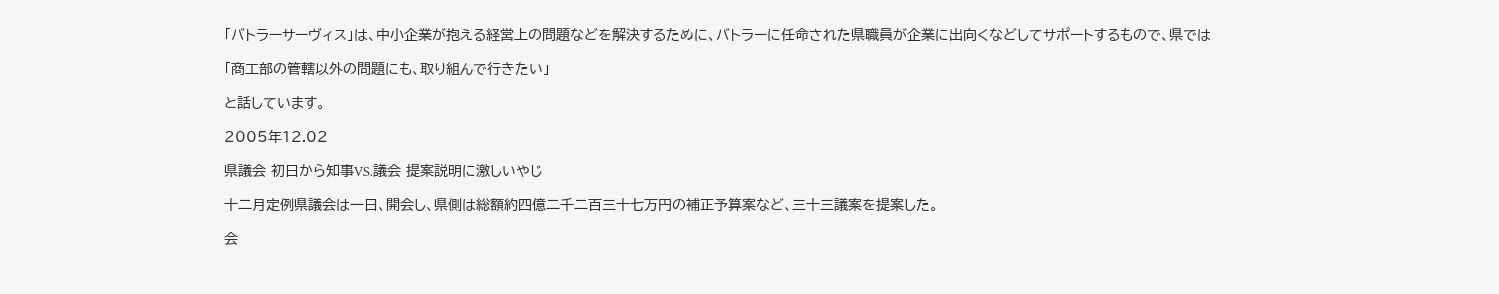「バトラーサーヴィス」は、中小企業が抱える経営上の問題などを解決するために、バトラーに任命された県職員が企業に出向くなどしてサポートするもので、県では

「商工部の管轄以外の問題にも、取り組んで行きたい」

と話しています。

2005年12.02

県議会 初日から知事VS.議会 提案説明に激しいやじ

十二月定例県議会は一日、開会し、県側は総額約四億二千二百三十七万円の補正予算案など、三十三議案を提案した。

会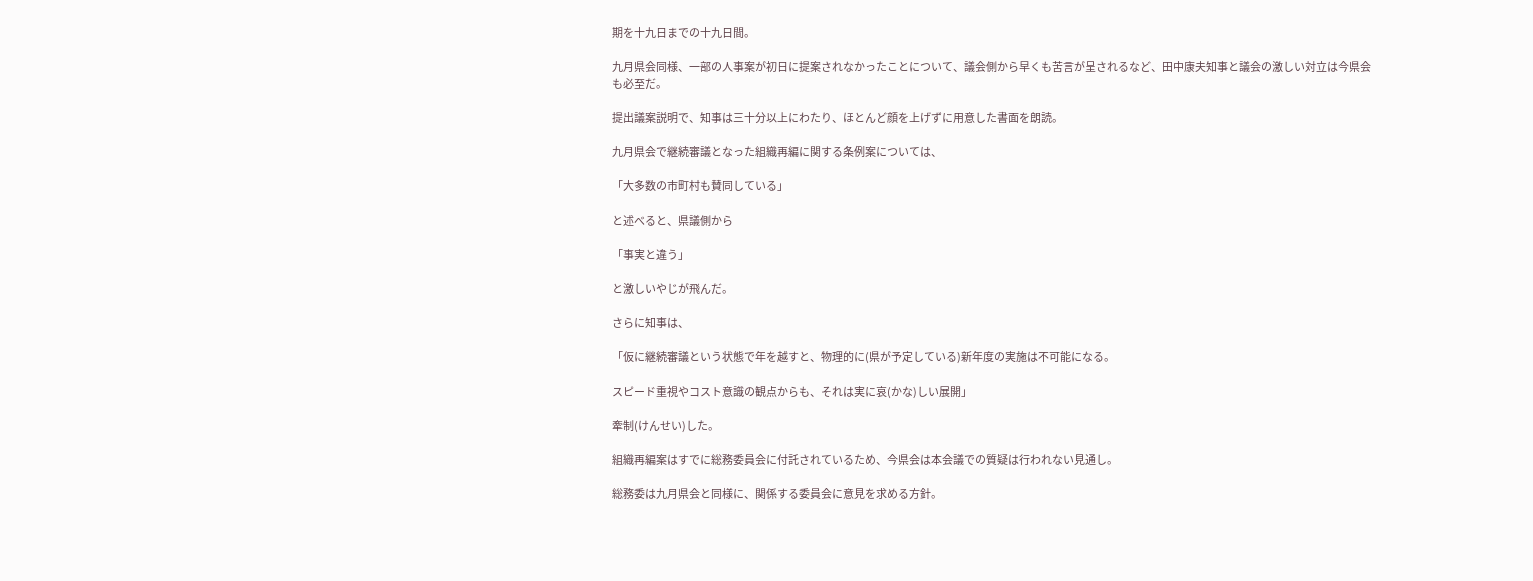期を十九日までの十九日間。

九月県会同様、一部の人事案が初日に提案されなかったことについて、議会側から早くも苦言が呈されるなど、田中康夫知事と議会の激しい対立は今県会も必至だ。

提出議案説明で、知事は三十分以上にわたり、ほとんど顔を上げずに用意した書面を朗読。

九月県会で継続審議となった組織再編に関する条例案については、

「大多数の市町村も賛同している」

と述べると、県議側から

「事実と違う」

と激しいやじが飛んだ。

さらに知事は、

「仮に継続審議という状態で年を越すと、物理的に(県が予定している)新年度の実施は不可能になる。

スピード重視やコスト意識の観点からも、それは実に哀(かな)しい展開」

牽制(けんせい)した。

組織再編案はすでに総務委員会に付託されているため、今県会は本会議での質疑は行われない見通し。

総務委は九月県会と同様に、関係する委員会に意見を求める方針。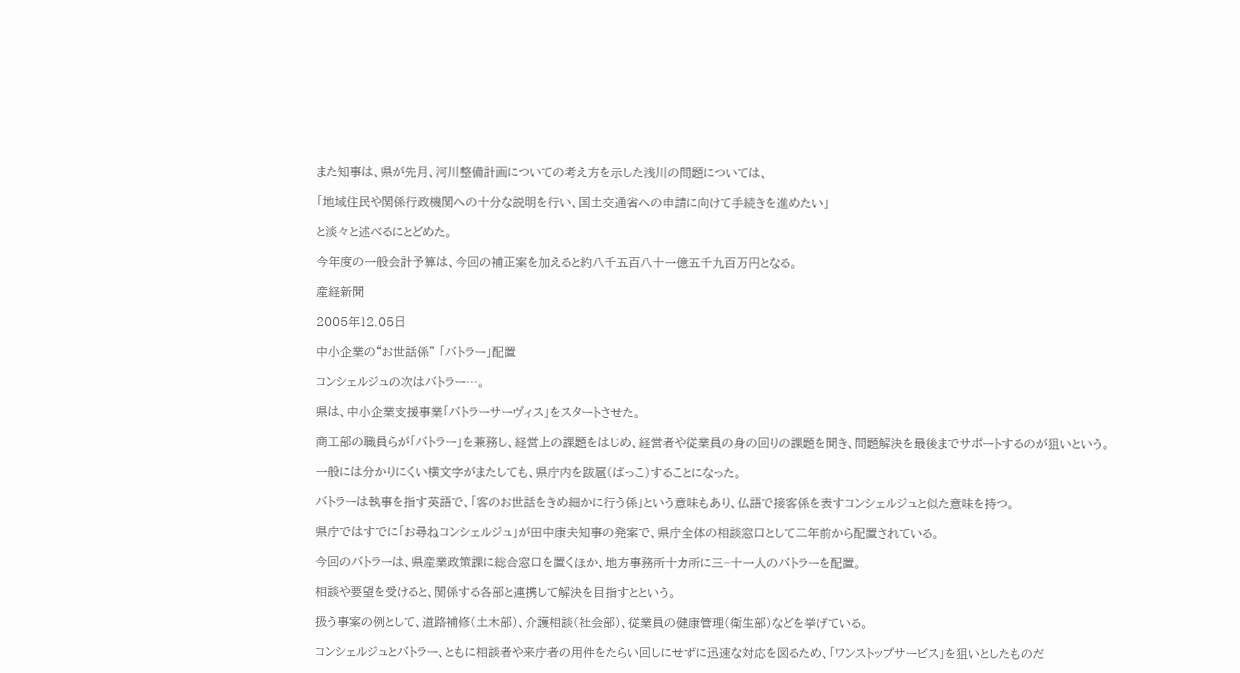また知事は、県が先月、河川整備計画についての考え方を示した浅川の問題については、

「地域住民や関係行政機関への十分な説明を行い、国土交通省への申請に向けて手続きを進めたい」

と淡々と述べるにとどめた。

今年度の一般会計予算は、今回の補正案を加えると約八千五百八十一億五千九百万円となる。

産経新聞

2005年12.05日

中小企業の“お世話係” 「バトラー」配置

コンシェルジュの次はバトラー…。

県は、中小企業支援事業「バトラーサーヴィス」をスタートさせた。

商工部の職員らが「バトラー」を兼務し、経営上の課題をはじめ、経営者や従業員の身の回りの課題を聞き、問題解決を最後までサポートするのが狙いという。

一般には分かりにくい横文字がまたしても、県庁内を跋扈(ばっこ)することになった。

バトラーは執事を指す英語で、「客のお世話をきめ細かに行う係」という意味もあり、仏語で接客係を表すコンシェルジュと似た意味を持つ。

県庁ではすでに「お尋ねコンシェルジュ」が田中康夫知事の発案で、県庁全体の相談窓口として二年前から配置されている。

今回のバトラーは、県産業政策課に総合窓口を置くほか、地方事務所十カ所に三−十一人のバトラーを配置。

相談や要望を受けると、関係する各部と連携して解決を目指すとという。

扱う事案の例として、道路補修(土木部)、介護相談(社会部)、従業員の健康管理(衛生部)などを挙げている。

コンシェルジュとバトラー、ともに相談者や来庁者の用件をたらい回しにせずに迅速な対応を図るため、「ワンストップサービス」を狙いとしたものだ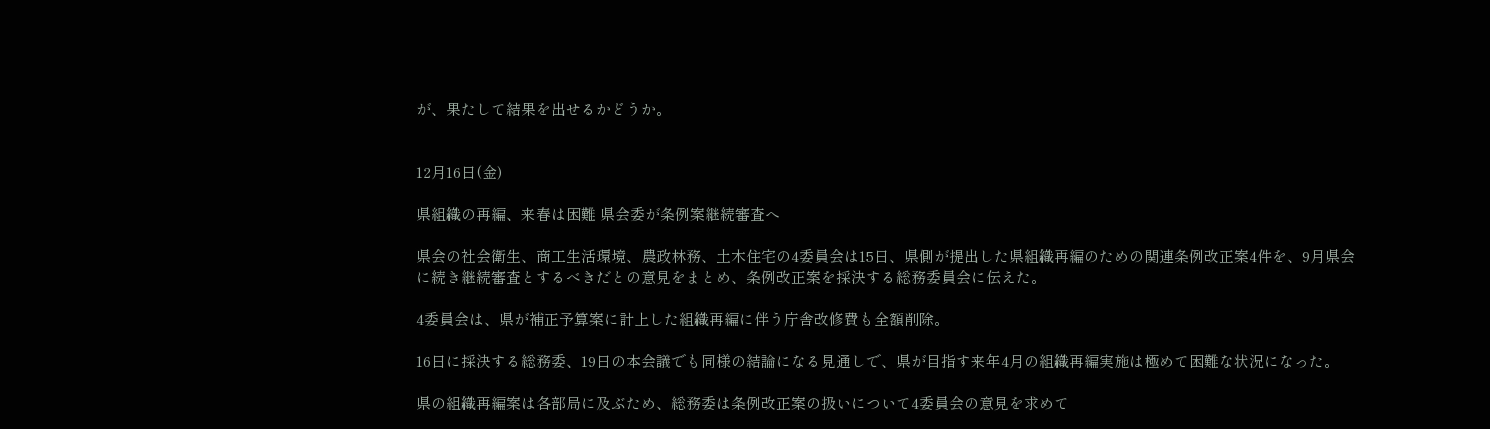が、果たして結果を出せるかどうか。


12月16日(金)

県組織の再編、来春は困難 県会委が条例案継続審査へ

県会の社会衛生、商工生活環境、農政林務、土木住宅の4委員会は15日、県側が提出した県組織再編のための関連条例改正案4件を、9月県会に続き継続審査とするべきだとの意見をまとめ、条例改正案を採決する総務委員会に伝えた。

4委員会は、県が補正予算案に計上した組織再編に伴う庁舎改修費も全額削除。

16日に採決する総務委、19日の本会議でも同様の結論になる見通しで、県が目指す来年4月の組織再編実施は極めて困難な状況になった。

県の組織再編案は各部局に及ぶため、総務委は条例改正案の扱いについて4委員会の意見を求めて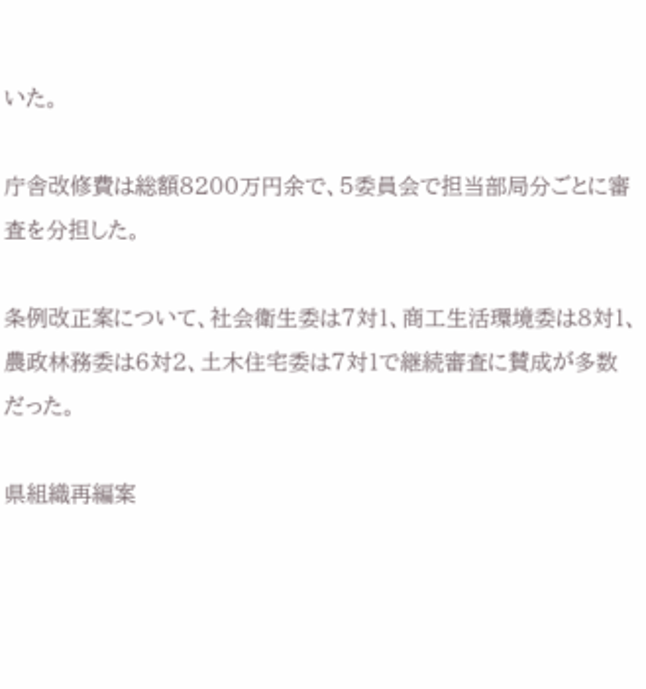いた。

庁舎改修費は総額8200万円余で、5委員会で担当部局分ごとに審査を分担した。

条例改正案について、社会衛生委は7対1、商工生活環境委は8対1、農政林務委は6対2、土木住宅委は7対1で継続審査に賛成が多数だった。

県組織再編案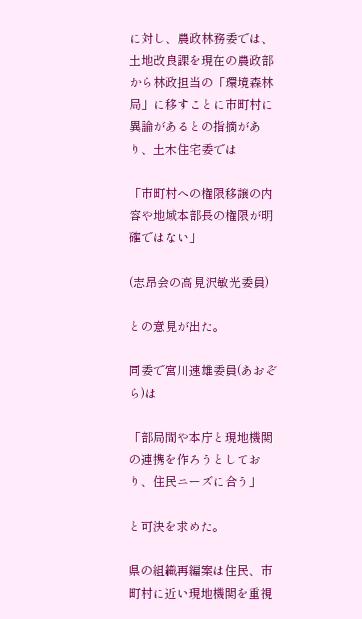に対し、農政林務委では、土地改良課を現在の農政部から林政担当の「環境森林局」に移すことに市町村に異論があるとの指摘があり、土木住宅委では

「市町村への権限移譲の内容や地域本部長の権限が明確ではない」

(志昂会の高見沢敏光委員)

との意見が出た。

同委で宮川速雄委員(あおぞら)は

「部局間や本庁と現地機関の連携を作ろうとしており、住民ニーズに合う」

と可決を求めた。

県の組織再編案は住民、市町村に近い現地機関を重視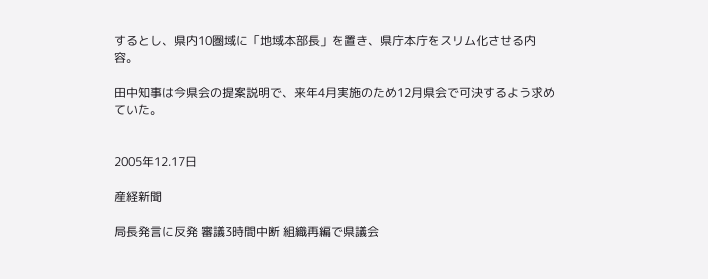するとし、県内10圏域に「地域本部長」を置き、県庁本庁をスリム化させる内容。

田中知事は今県会の提案説明で、来年4月実施のため12月県会で可決するよう求めていた。


2005年12.17日

産経新聞

局長発言に反発 審議3時間中断 組織再編で県議会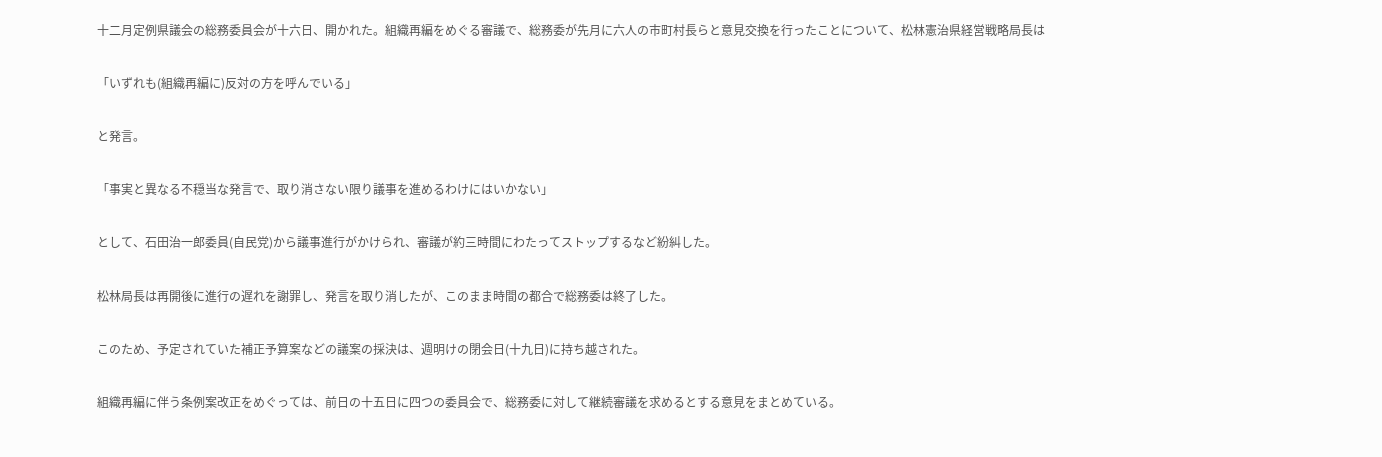十二月定例県議会の総務委員会が十六日、開かれた。組織再編をめぐる審議で、総務委が先月に六人の市町村長らと意見交換を行ったことについて、松林憲治県経営戦略局長は

「いずれも(組織再編に)反対の方を呼んでいる」

と発言。

「事実と異なる不穏当な発言で、取り消さない限り議事を進めるわけにはいかない」

として、石田治一郎委員(自民党)から議事進行がかけられ、審議が約三時間にわたってストップするなど紛糾した。

松林局長は再開後に進行の遅れを謝罪し、発言を取り消したが、このまま時間の都合で総務委は終了した。

このため、予定されていた補正予算案などの議案の採決は、週明けの閉会日(十九日)に持ち越された。

組織再編に伴う条例案改正をめぐっては、前日の十五日に四つの委員会で、総務委に対して継続審議を求めるとする意見をまとめている。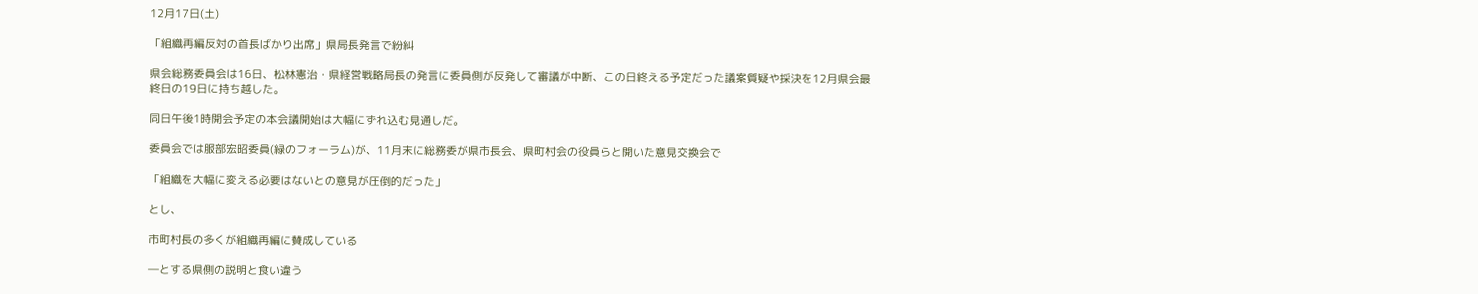12月17日(土)

「組織再編反対の首長ばかり出席」県局長発言で紛糾

県会総務委員会は16日、松林憲治・県経営戦略局長の発言に委員側が反発して審議が中断、この日終える予定だった議案質疑や採決を12月県会最終日の19日に持ち越した。

同日午後1時開会予定の本会議開始は大幅にずれ込む見通しだ。

委員会では服部宏昭委員(緑のフォーラム)が、11月末に総務委が県市長会、県町村会の役員らと開いた意見交換会で

「組織を大幅に変える必要はないとの意見が圧倒的だった」

とし、

市町村長の多くが組織再編に賛成している

―とする県側の説明と食い違う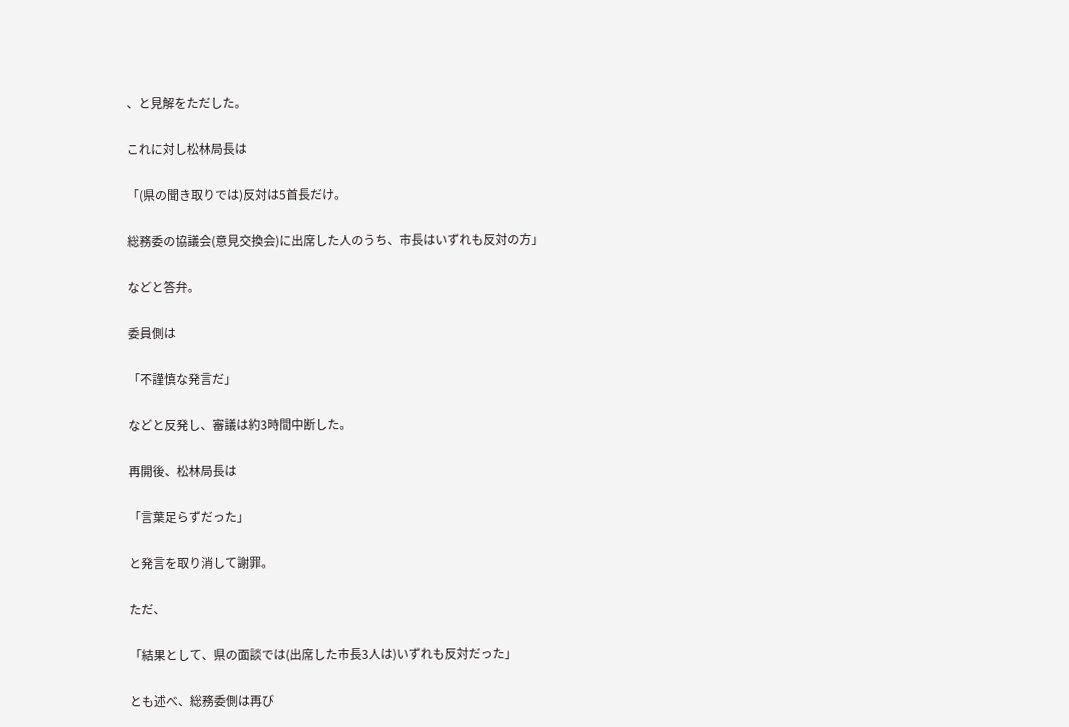、と見解をただした。

これに対し松林局長は

「(県の聞き取りでは)反対は5首長だけ。

総務委の協議会(意見交換会)に出席した人のうち、市長はいずれも反対の方」

などと答弁。

委員側は

「不謹慎な発言だ」

などと反発し、審議は約3時間中断した。

再開後、松林局長は

「言葉足らずだった」

と発言を取り消して謝罪。

ただ、

「結果として、県の面談では(出席した市長3人は)いずれも反対だった」

とも述べ、総務委側は再び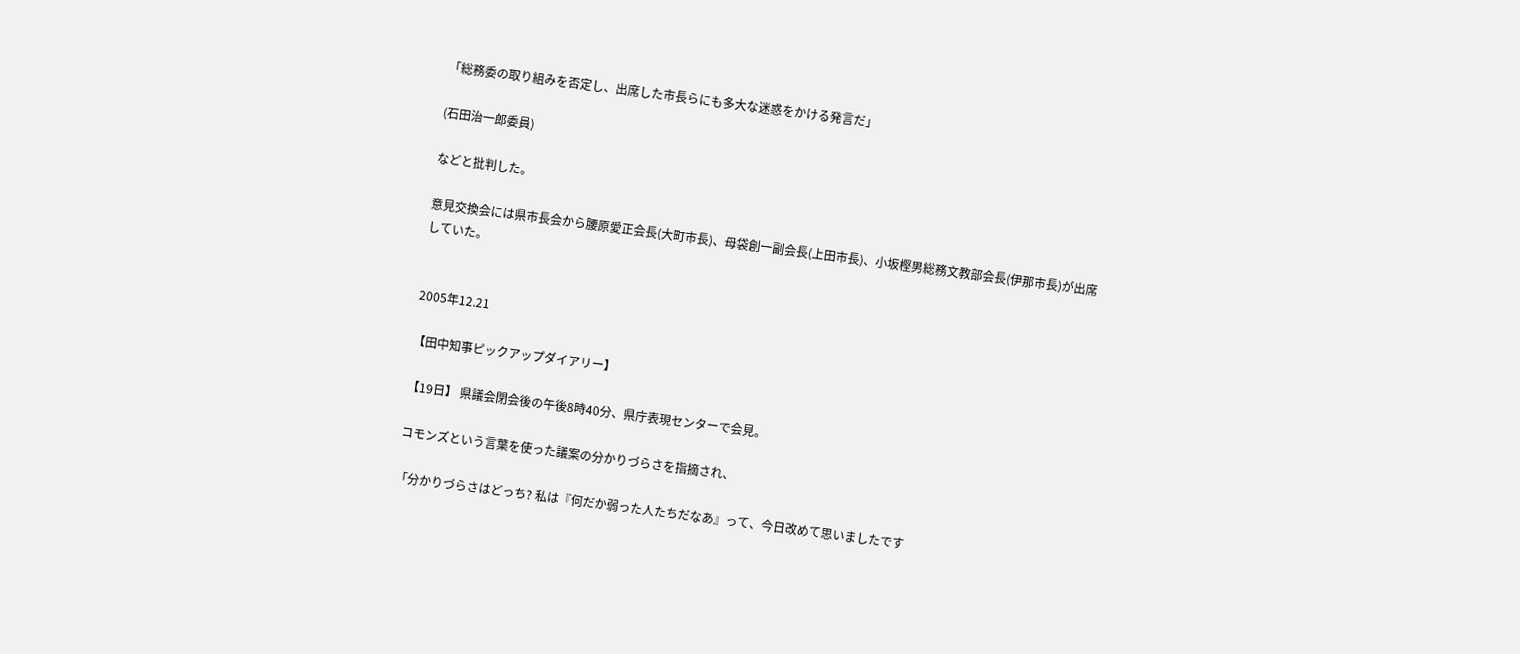「総務委の取り組みを否定し、出席した市長らにも多大な迷惑をかける発言だ」

(石田治一郎委員)

などと批判した。

意見交換会には県市長会から腰原愛正会長(大町市長)、母袋創一副会長(上田市長)、小坂樫男総務文教部会長(伊那市長)が出席していた。


2005年12.21

【田中知事ピックアップダイアリー】

【19日】 県議会閉会後の午後8時40分、県庁表現センターで会見。

コモンズという言葉を使った議案の分かりづらさを指摘され、

「分かりづらさはどっち? 私は『何だか弱った人たちだなあ』って、今日改めて思いましたです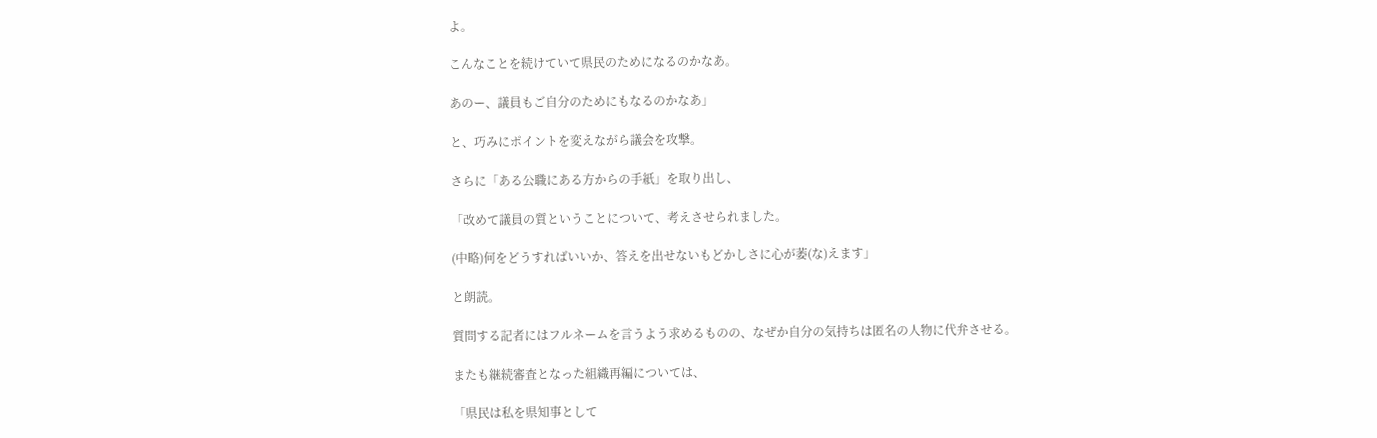よ。

こんなことを続けていて県民のためになるのかなあ。

あのー、議員もご自分のためにもなるのかなあ」

と、巧みにポイントを変えながら議会を攻撃。

さらに「ある公職にある方からの手紙」を取り出し、

「改めて議員の質ということについて、考えさせられました。

(中略)何をどうすればいいか、答えを出せないもどかしさに心が萎(な)えます」

と朗読。

質問する記者にはフルネームを言うよう求めるものの、なぜか自分の気持ちは匿名の人物に代弁させる。

またも継続審査となった組織再編については、

「県民は私を県知事として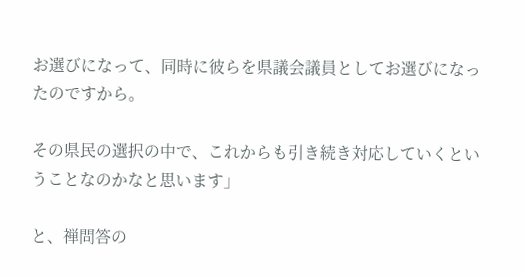お選びになって、同時に彼らを県議会議員としてお選びになったのですから。

その県民の選択の中で、これからも引き続き対応していくということなのかなと思います」

と、禅問答の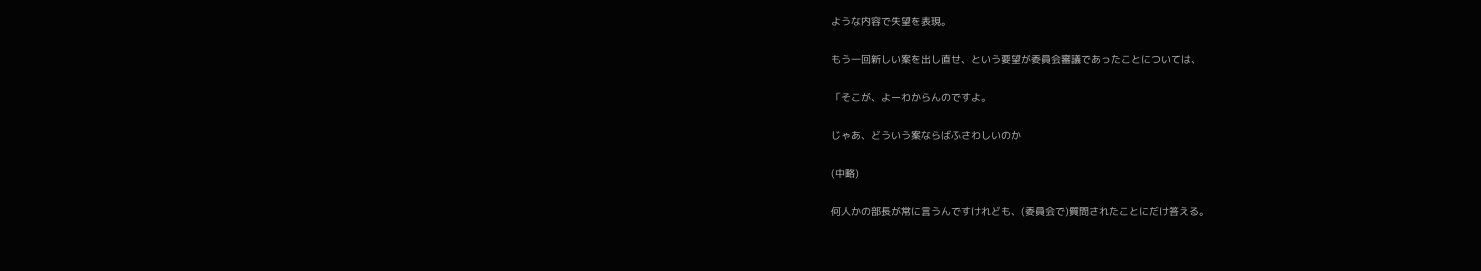ような内容で失望を表現。

もう一回新しい案を出し直せ、という要望が委員会審議であったことについては、

「そこが、よーわからんのですよ。

じゃあ、どういう案ならばふさわしいのか

(中略)

何人かの部長が常に言うんですけれども、(委員会で)質問されたことにだけ答える。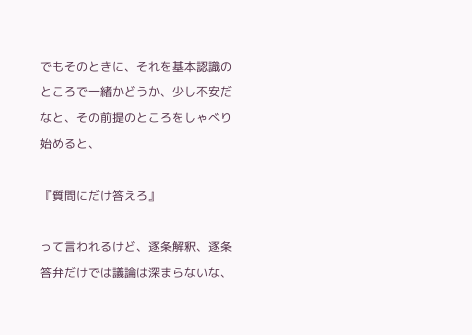でもそのときに、それを基本認識のところで一緒かどうか、少し不安だなと、その前提のところをしゃべり始めると、

『質問にだけ答えろ』

って言われるけど、逐条解釈、逐条答弁だけでは議論は深まらないな、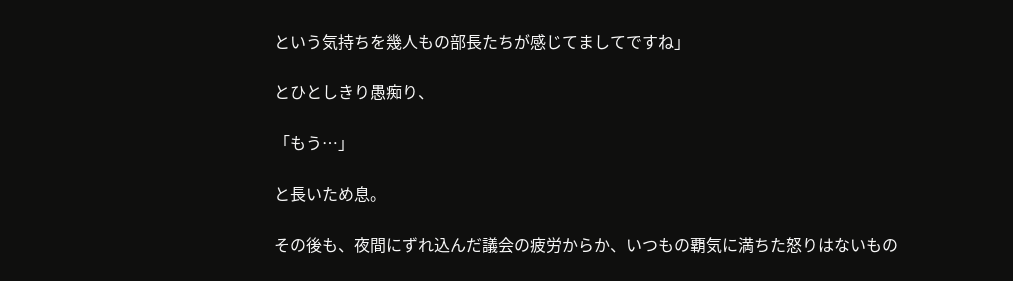という気持ちを幾人もの部長たちが感じてましてですね」

とひとしきり愚痴り、

「もう…」

と長いため息。

その後も、夜間にずれ込んだ議会の疲労からか、いつもの覇気に満ちた怒りはないもの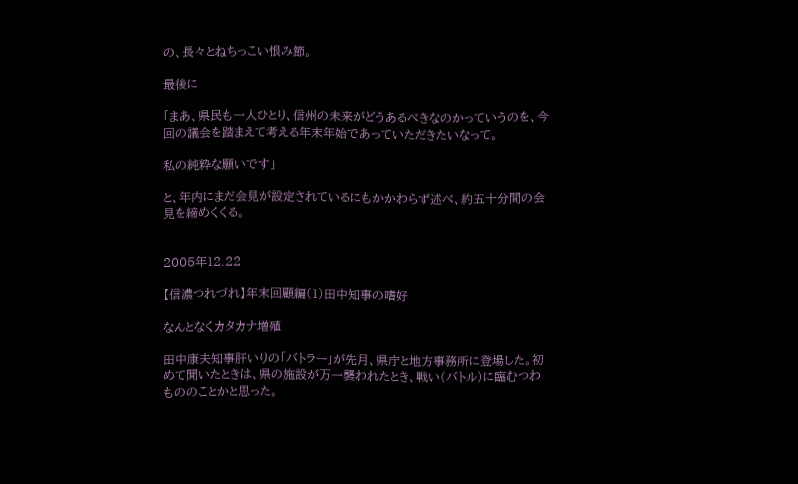の、長々とねちっこい恨み節。

最後に

「まあ、県民も一人ひとり、信州の未来がどうあるべきなのかっていうのを、今回の議会を踏まえて考える年末年始であっていただきたいなって。

私の純粋な願いです」

と、年内にまだ会見が設定されているにもかかわらず述べ、約五十分間の会見を締めくくる。


2005年12.22

【信濃つれづれ】年末回顧編(1)田中知事の嗜好

なんとなくカタカナ増殖

田中康夫知事肝いりの「バトラー」が先月、県庁と地方事務所に登場した。初めて聞いたときは、県の施設が万一襲われたとき、戦い(バトル)に臨むつわもののことかと思った。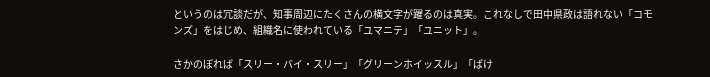というのは冗談だが、知事周辺にたくさんの横文字が躍るのは真実。これなしで田中県政は語れない「コモンズ」をはじめ、組織名に使われている「ユマニテ」「ユニット」。

さかのぼれば「スリー・バイ・スリー」「グリーンホイッスル」「ぱけ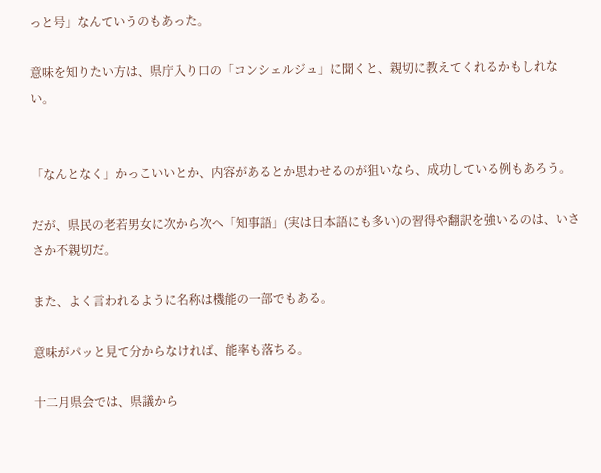っと号」なんていうのもあった。

意味を知りたい方は、県庁入り口の「コンシェルジュ」に聞くと、親切に教えてくれるかもしれない。


「なんとなく」かっこいいとか、内容があるとか思わせるのが狙いなら、成功している例もあろう。

だが、県民の老若男女に次から次へ「知事語」(実は日本語にも多い)の習得や翻訳を強いるのは、いささか不親切だ。

また、よく言われるように名称は機能の一部でもある。

意味がパッと見て分からなければ、能率も落ちる。

十二月県会では、県議から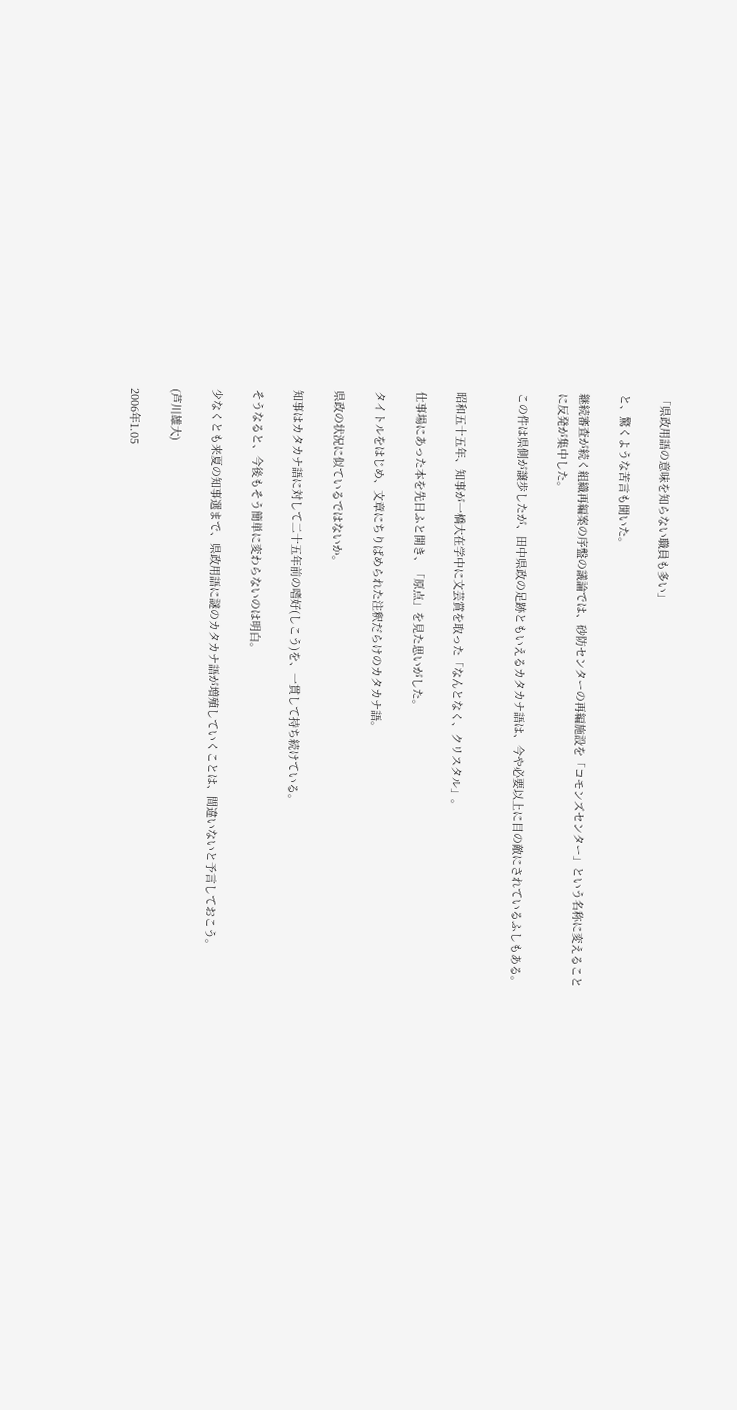「県政用語の意味を知らない職員も多い」

と、驚くような苦言も聞いた。

継続審査が続く組織再編案の序盤の議論では、砂防センターの再編施設を「コモンズセンター」という名称に変えることに反発が集中した。

この件は県側が譲歩したが、田中県政の足跡ともいえるカタカナ語は、今や必要以上に目の敵にされているふしもある。


昭和五十五年、知事が一橋大在学中に文芸賞を取った「なんとなく、クリスタル」。

仕事場にあった本を先日ふと開き、「原点」を見た思いがした。

タイトルをはじめ、文章にちりばめられた注釈だらけのカタカナ語。

県政の状況に似ているではないか。

知事はカタカナ語に対して二十五年前の嗜好(しこう)を、一貫して持ち続けている。

そうなると、今後もそう簡単に変わらないのは明白。

少なくとも来夏の知事選まで、県政用語に謎のカタカナ語が増殖していくことは、間違いないと予言しておこう。

(芦川雄大)

2006年1.05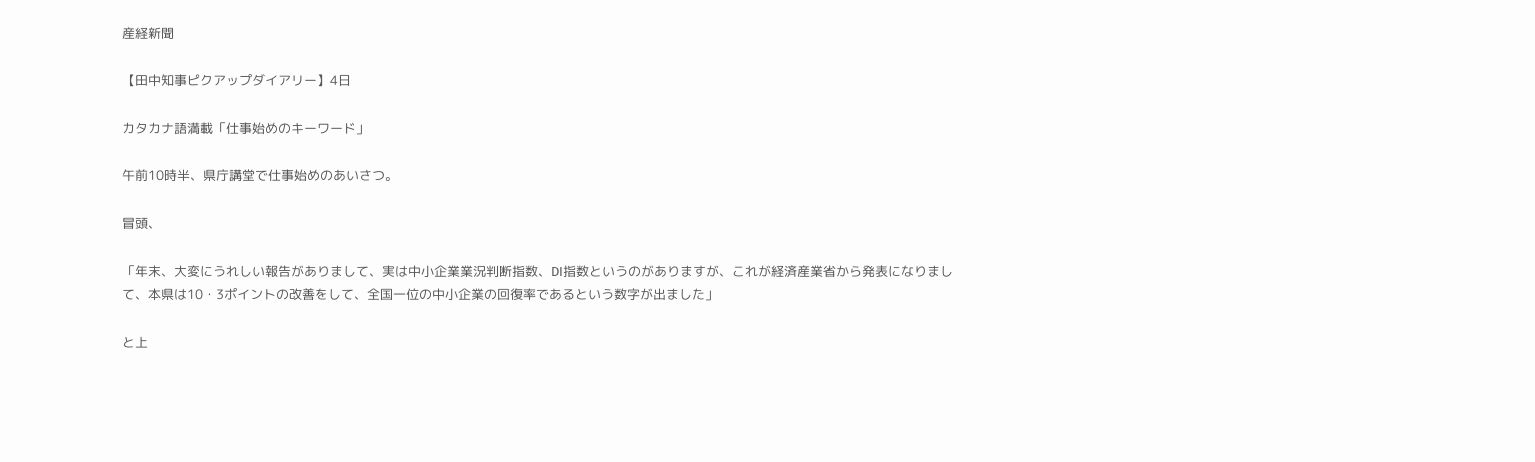産経新聞

【田中知事ピクアップダイアリー】4日

カタカナ語満載「仕事始めのキーワード」

午前10時半、県庁講堂で仕事始めのあいさつ。

冒頭、

「年末、大変にうれしい報告がありまして、実は中小企業業況判断指数、DI指数というのがありますが、これが経済産業省から発表になりまして、本県は10・3ポイントの改善をして、全国一位の中小企業の回復率であるという数字が出ました」

と上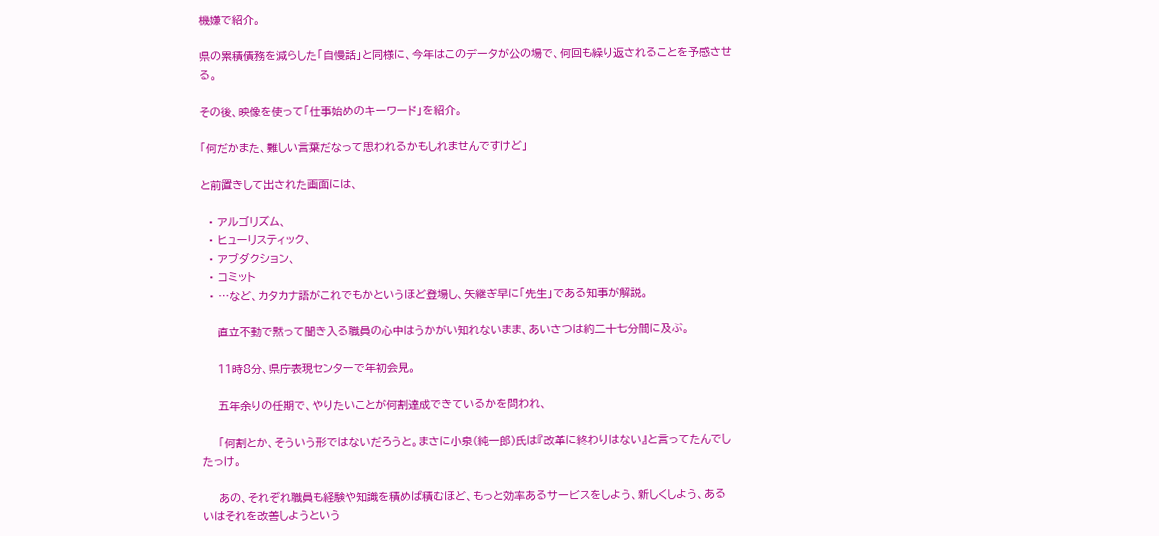機嫌で紹介。

県の累積債務を減らした「自慢話」と同様に、今年はこのデータが公の場で、何回も繰り返されることを予感させる。

その後、映像を使って「仕事始めのキーワード」を紹介。

「何だかまた、難しい言葉だなって思われるかもしれませんですけど」

と前置きして出された画面には、

  • アルゴリズム、
  • ヒューリスティック、
  • アブダクション、
  • コミット
  • …など、カタカナ語がこれでもかというほど登場し、矢継ぎ早に「先生」である知事が解説。

    直立不動で黙って聞き入る職員の心中はうかがい知れないまま、あいさつは約二十七分間に及ぶ。

    11時8分、県庁表現センターで年初会見。

    五年余りの任期で、やりたいことが何割達成できているかを問われ、

    「何割とか、そういう形ではないだろうと。まさに小泉(純一郎)氏は『改革に終わりはない』と言ってたんでしたっけ。

    あの、それぞれ職員も経験や知識を積めば積むほど、もっと効率あるサービスをしよう、新しくしよう、あるいはそれを改善しようという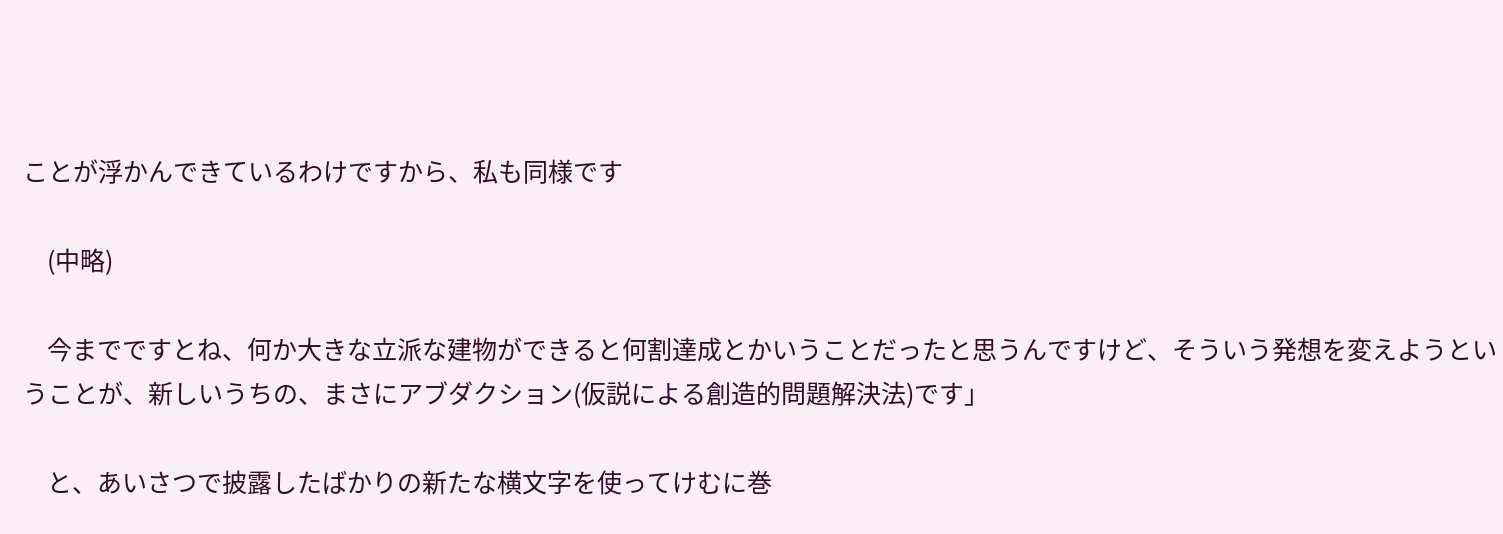ことが浮かんできているわけですから、私も同様です

    (中略)

    今までですとね、何か大きな立派な建物ができると何割達成とかいうことだったと思うんですけど、そういう発想を変えようということが、新しいうちの、まさにアブダクション(仮説による創造的問題解決法)です」

    と、あいさつで披露したばかりの新たな横文字を使ってけむに巻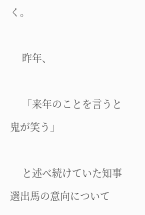く。

    昨年、

    「来年のことを言うと鬼が笑う」

    と述べ続けていた知事選出馬の意向について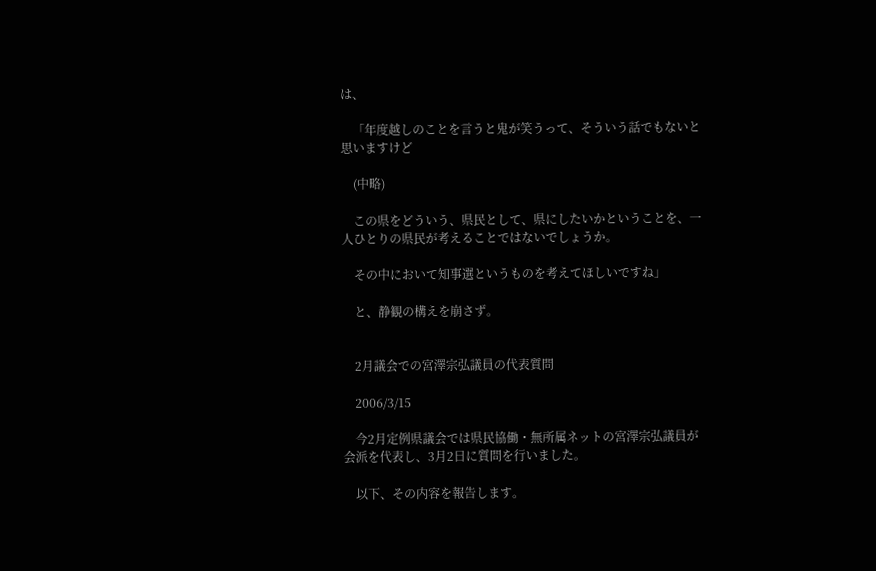は、

    「年度越しのことを言うと鬼が笑うって、そういう話でもないと思いますけど

    (中略)

    この県をどういう、県民として、県にしたいかということを、一人ひとりの県民が考えることではないでしょうか。

    その中において知事選というものを考えてほしいですね」

    と、静観の構えを崩さず。


    2月議会での宮澤宗弘議員の代表質問

    2006/3/15

    今2月定例県議会では県民協働・無所属ネットの宮澤宗弘議員が会派を代表し、3月2日に質問を行いました。

    以下、その内容を報告します。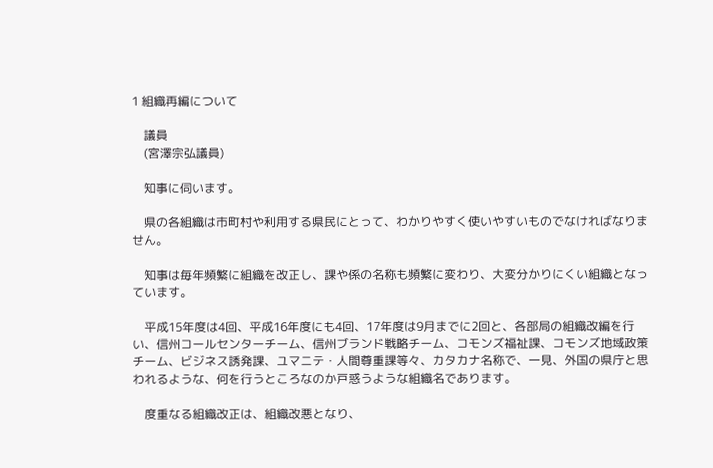1 組織再編について

    議員
    (宮澤宗弘議員)

    知事に伺います。

    県の各組織は市町村や利用する県民にとって、わかりやすく使いやすいものでなければなりません。

    知事は毎年頻繁に組織を改正し、課や係の名称も頻繁に変わり、大変分かりにくい組織となっています。

    平成15年度は4回、平成16年度にも4回、17年度は9月までに2回と、各部局の組織改編を行い、信州コールセンターチーム、信州ブランド戦略チーム、コモンズ福祉課、コモンズ地域政策チーム、ビジネス誘発課、ユマニテ・人間尊重課等々、カタカナ名称で、一見、外国の県庁と思われるような、何を行うところなのか戸惑うような組織名であります。

    度重なる組織改正は、組織改悪となり、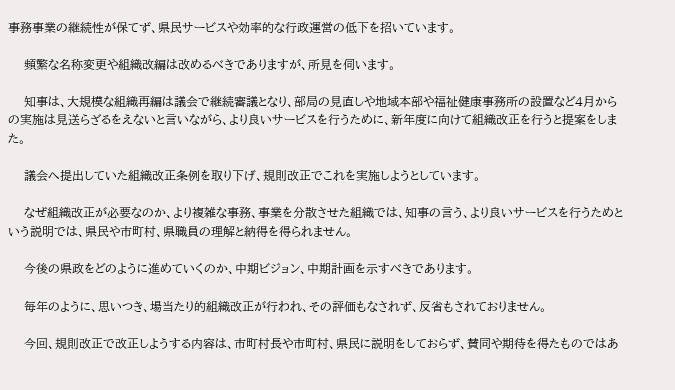事務事業の継続性が保てず、県民サービスや効率的な行政運営の低下を招いています。

    頻繁な名称変更や組織改編は改めるべきでありますが、所見を伺います。

    知事は、大規模な組織再編は議会で継続審議となり、部局の見直しや地域本部や福祉健康事務所の設置など4月からの実施は見送らざるをえないと言いながら、より良いサービスを行うために、新年度に向けて組織改正を行うと提案をしまた。

    議会へ提出していた組織改正条例を取り下げ、規則改正でこれを実施しようとしています。

    なぜ組織改正が必要なのか、より複雑な事務、事業を分散させた組織では、知事の言う、より良いサービスを行うためという説明では、県民や市町村、県職員の理解と納得を得られません。

    今後の県政をどのように進めていくのか、中期ビジョン、中期計画を示すべきであります。

    毎年のように、思いつき、場当たり的組織改正が行われ、その評価もなされず、反省もされておりません。

    今回、規則改正で改正しようする内容は、市町村長や市町村、県民に説明をしておらず、賛同や期待を得たものではあ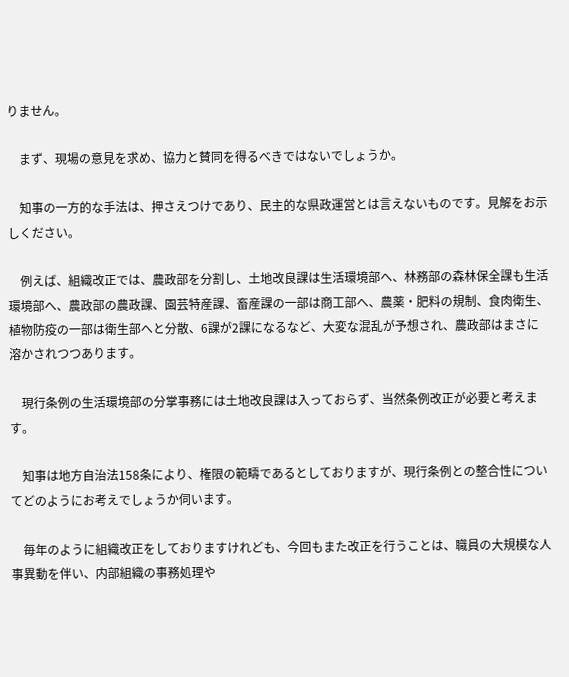りません。

    まず、現場の意見を求め、協力と賛同を得るべきではないでしょうか。

    知事の一方的な手法は、押さえつけであり、民主的な県政運営とは言えないものです。見解をお示しください。

    例えば、組織改正では、農政部を分割し、土地改良課は生活環境部へ、林務部の森林保全課も生活環境部へ、農政部の農政課、園芸特産課、畜産課の一部は商工部へ、農薬・肥料の規制、食肉衛生、植物防疫の一部は衛生部へと分散、6課が2課になるなど、大変な混乱が予想され、農政部はまさに溶かされつつあります。

    現行条例の生活環境部の分掌事務には土地改良課は入っておらず、当然条例改正が必要と考えます。

    知事は地方自治法158条により、権限の範疇であるとしておりますが、現行条例との整合性についてどのようにお考えでしょうか伺います。

    毎年のように組織改正をしておりますけれども、今回もまた改正を行うことは、職員の大規模な人事異動を伴い、内部組織の事務処理や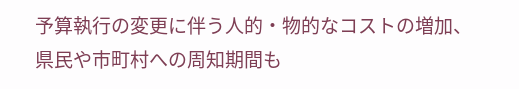予算執行の変更に伴う人的・物的なコストの増加、県民や市町村への周知期間も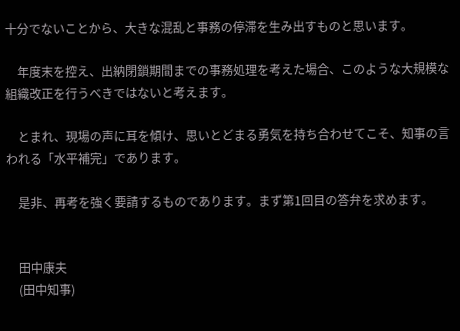十分でないことから、大きな混乱と事務の停滞を生み出すものと思います。

    年度末を控え、出納閉鎖期間までの事務処理を考えた場合、このような大規模な組織改正を行うべきではないと考えます。

    とまれ、現場の声に耳を傾け、思いとどまる勇気を持ち合わせてこそ、知事の言われる「水平補完」であります。

    是非、再考を強く要請するものであります。まず第1回目の答弁を求めます。


    田中康夫
    (田中知事)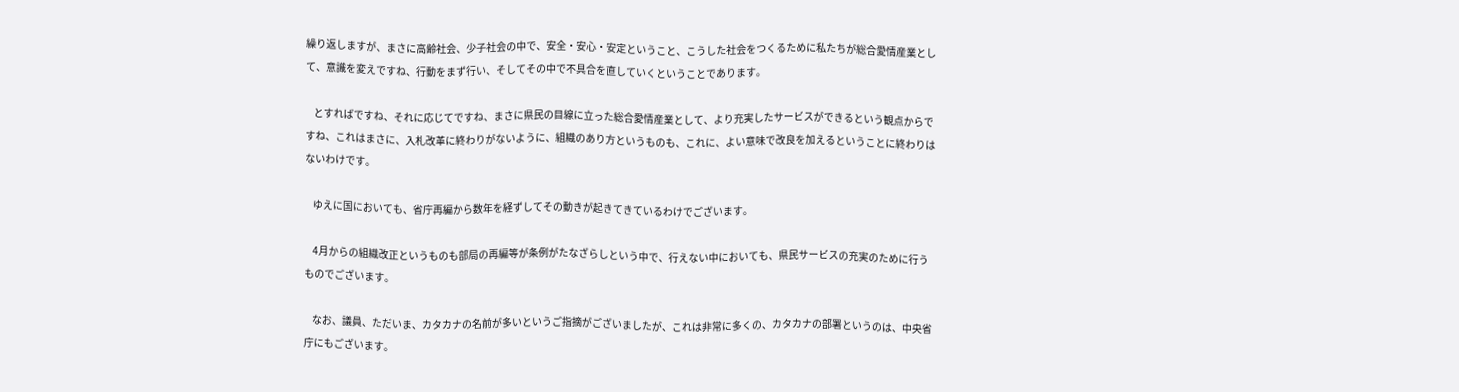繰り返しますが、まさに高齢社会、少子社会の中で、安全・安心・安定ということ、こうした社会をつくるために私たちが総合愛情産業として、意識を変えですね、行動をまず行い、そしてその中で不具合を直していくということであります。

    とすればですね、それに応じてですね、まさに県民の目線に立った総合愛情産業として、より充実したサービスができるという観点からですね、これはまさに、入札改革に終わりがないように、組織のあり方というものも、これに、よい意味で改良を加えるということに終わりはないわけです。

    ゆえに国においても、省庁再編から数年を経ずしてその動きが起きてきているわけでございます。

    4月からの組織改正というものも部局の再編等が条例がたなざらしという中で、行えない中においても、県民サービスの充実のために行うものでございます。

    なお、議員、ただいま、カタカナの名前が多いというご指摘がございましたが、これは非常に多くの、カタカナの部署というのは、中央省庁にもございます。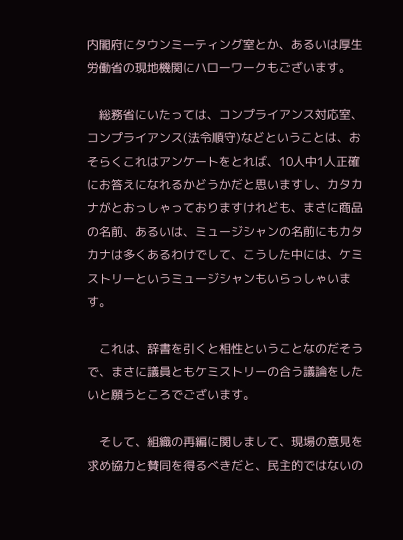内閣府にタウンミーティング室とか、あるいは厚生労働省の現地機関にハローワークもございます。

    総務省にいたっては、コンプライアンス対応室、コンプライアンス(法令順守)などということは、おそらくこれはアンケートをとれば、10人中1人正確にお答えになれるかどうかだと思いますし、カタカナがとおっしゃっておりますけれども、まさに商品の名前、あるいは、ミュージシャンの名前にもカタカナは多くあるわけでして、こうした中には、ケミストリーというミュージシャンもいらっしゃいます。

    これは、辞書を引くと相性ということなのだそうで、まさに議員ともケミストリーの合う議論をしたいと願うところでございます。

    そして、組織の再編に関しまして、現場の意見を求め協力と賛同を得るべきだと、民主的ではないの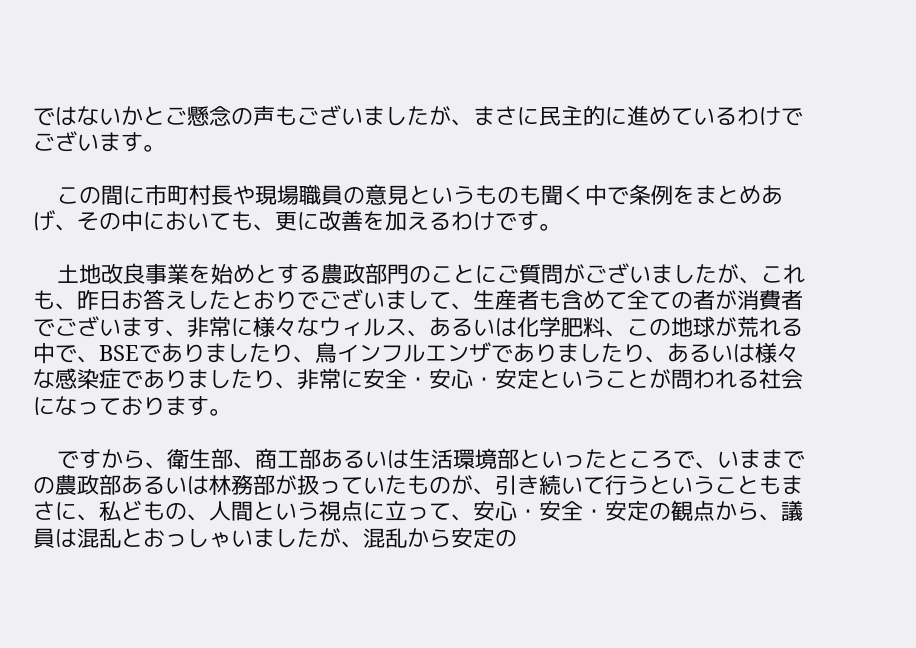ではないかとご懸念の声もございましたが、まさに民主的に進めているわけでございます。

    この間に市町村長や現場職員の意見というものも聞く中で条例をまとめあげ、その中においても、更に改善を加えるわけです。

    土地改良事業を始めとする農政部門のことにご質問がございましたが、これも、昨日お答えしたとおりでございまして、生産者も含めて全ての者が消費者でございます、非常に様々なウィルス、あるいは化学肥料、この地球が荒れる中で、BSEでありましたり、鳥インフルエンザでありましたり、あるいは様々な感染症でありましたり、非常に安全・安心・安定ということが問われる社会になっております。

    ですから、衛生部、商工部あるいは生活環境部といったところで、いままでの農政部あるいは林務部が扱っていたものが、引き続いて行うということもまさに、私どもの、人間という視点に立って、安心・安全・安定の観点から、議員は混乱とおっしゃいましたが、混乱から安定の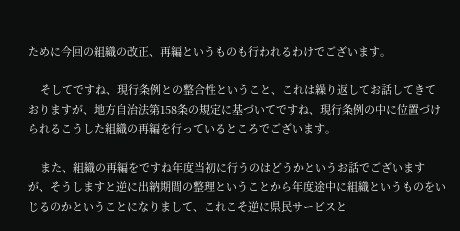ために今回の組織の改正、再編というものも行われるわけでございます。

    そしてですね、現行条例との整合性ということ、これは繰り返してお話してきておりますが、地方自治法第158条の規定に基づいてですね、現行条例の中に位置づけられるこうした組織の再編を行っているところでございます。

    また、組織の再編をですね年度当初に行うのはどうかというお話でございますが、そうしますと逆に出納期間の整理ということから年度途中に組織というものをいじるのかということになりまして、これこそ逆に県民サービスと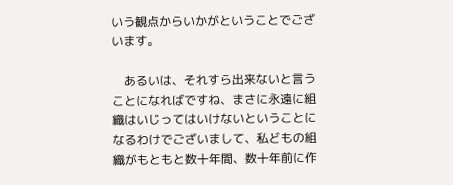いう観点からいかがということでございます。

    あるいは、それすら出来ないと言うことになればですね、まさに永遠に組織はいじってはいけないということになるわけでございまして、私どもの組織がもともと数十年間、数十年前に作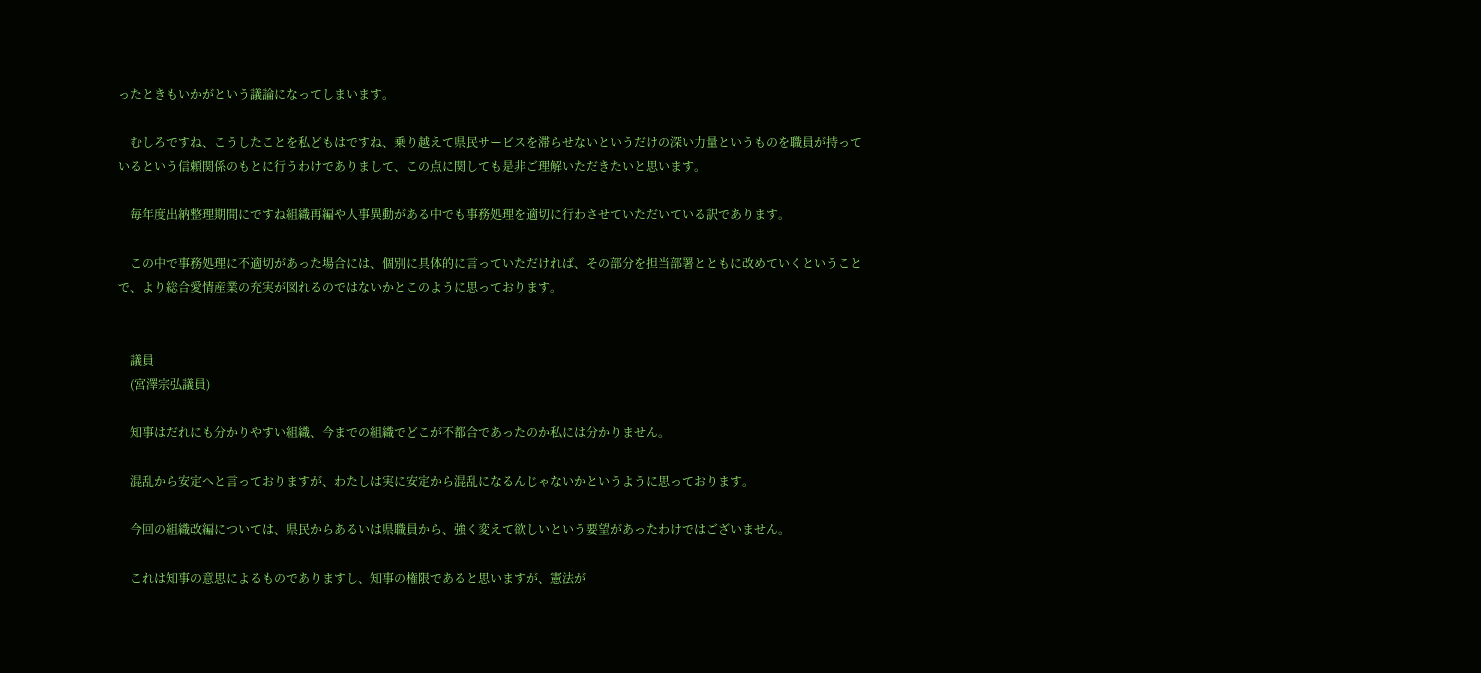ったときもいかがという議論になってしまいます。

    むしろですね、こうしたことを私どもはですね、乗り越えて県民サービスを滞らせないというだけの深い力量というものを職員が持っているという信頼関係のもとに行うわけでありまして、この点に関しても是非ご理解いただきたいと思います。

    毎年度出納整理期間にですね組織再編や人事異動がある中でも事務処理を適切に行わさせていただいている訳であります。

    この中で事務処理に不適切があった場合には、個別に具体的に言っていただければ、その部分を担当部署とともに改めていくということで、より総合愛情産業の充実が図れるのではないかとこのように思っております。


    議員
    (宮澤宗弘議員)

    知事はだれにも分かりやすい組織、今までの組織でどこが不都合であったのか私には分かりません。

    混乱から安定へと言っておりますが、わたしは実に安定から混乱になるんじゃないかというように思っております。

    今回の組織改編については、県民からあるいは県職員から、強く変えて欲しいという要望があったわけではございません。

    これは知事の意思によるものでありますし、知事の権限であると思いますが、憲法が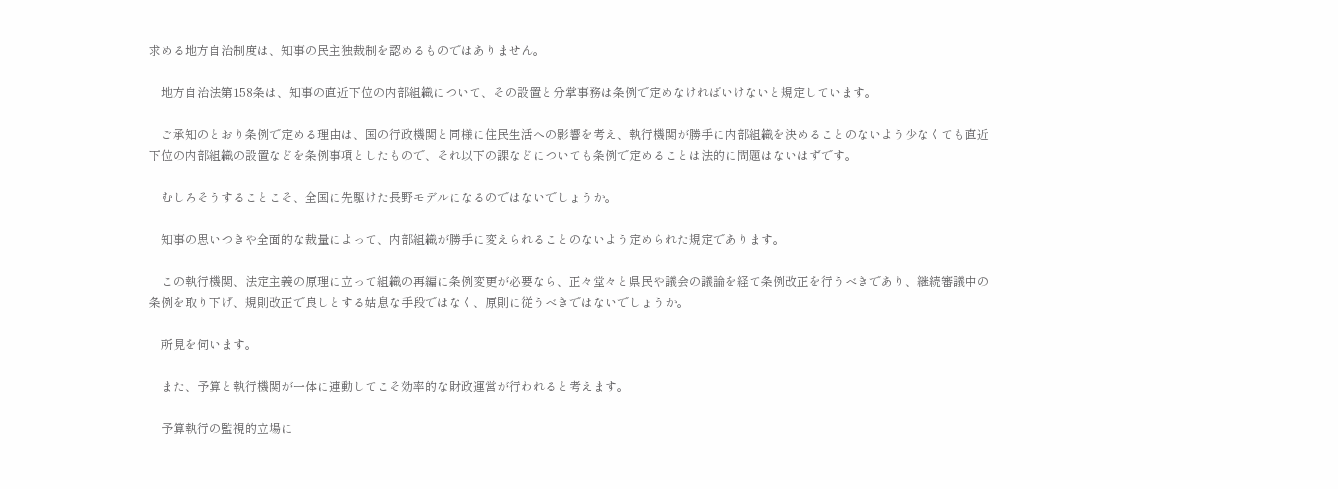求める地方自治制度は、知事の民主独裁制を認めるものではありません。

    地方自治法第158条は、知事の直近下位の内部組織について、その設置と分掌事務は条例で定めなければいけないと規定しています。

    ご承知のとおり条例で定める理由は、国の行政機関と同様に住民生活への影響を考え、執行機関が勝手に内部組織を決めることのないよう少なくても直近下位の内部組織の設置などを条例事項としたもので、それ以下の課などについても条例で定めることは法的に問題はないはずです。

    むしろそうすることこそ、全国に先駆けた長野モデルになるのではないでしょうか。

    知事の思いつきや全面的な裁量によって、内部組織が勝手に変えられることのないよう定められた規定であります。

    この執行機関、法定主義の原理に立って組織の再編に条例変更が必要なら、正々堂々と県民や議会の議論を経て条例改正を行うべきであり、継続審議中の条例を取り下げ、規則改正で良しとする姑息な手段ではなく、原則に従うべきではないでしょうか。

    所見を伺います。

    また、予算と執行機関が一体に連動してこそ効率的な財政運営が行われると考えます。

    予算執行の監視的立場に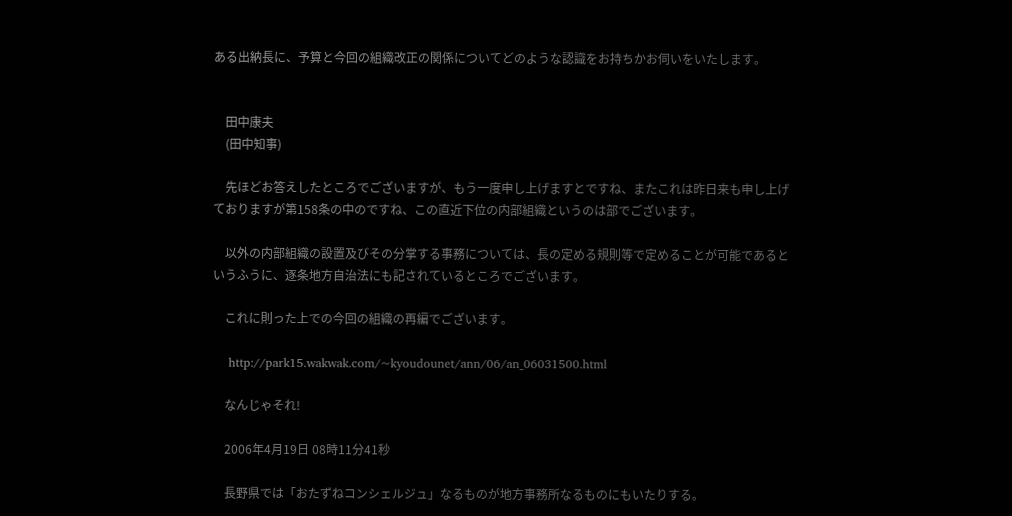ある出納長に、予算と今回の組織改正の関係についてどのような認識をお持ちかお伺いをいたします。


    田中康夫
    (田中知事)

    先ほどお答えしたところでございますが、もう一度申し上げますとですね、またこれは昨日来も申し上げておりますが第158条の中のですね、この直近下位の内部組織というのは部でございます。

    以外の内部組織の設置及びその分掌する事務については、長の定める規則等で定めることが可能であるというふうに、逐条地方自治法にも記されているところでございます。

    これに則った上での今回の組織の再編でございます。

    http://park15.wakwak.com/~kyoudounet/ann/06/an_06031500.html

    なんじゃそれ!

    2006年4月19日 08時11分41秒

    長野県では「おたずねコンシェルジュ」なるものが地方事務所なるものにもいたりする。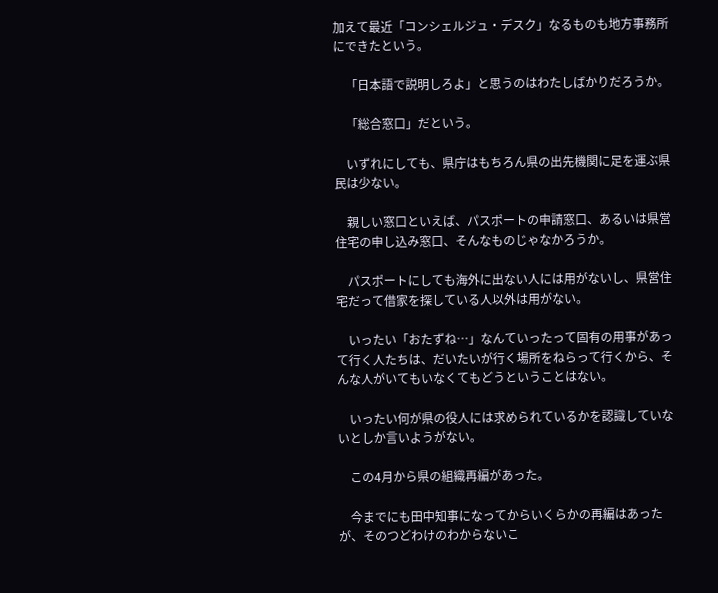加えて最近「コンシェルジュ・デスク」なるものも地方事務所にできたという。

    「日本語で説明しろよ」と思うのはわたしばかりだろうか。

    「総合窓口」だという。

    いずれにしても、県庁はもちろん県の出先機関に足を運ぶ県民は少ない。

    親しい窓口といえば、パスポートの申請窓口、あるいは県営住宅の申し込み窓口、そんなものじゃなかろうか。

    パスポートにしても海外に出ない人には用がないし、県営住宅だって借家を探している人以外は用がない。

    いったい「おたずね…」なんていったって固有の用事があって行く人たちは、だいたいが行く場所をねらって行くから、そんな人がいてもいなくてもどうということはない。

    いったい何が県の役人には求められているかを認識していないとしか言いようがない。

    この4月から県の組織再編があった。

    今までにも田中知事になってからいくらかの再編はあったが、そのつどわけのわからないこ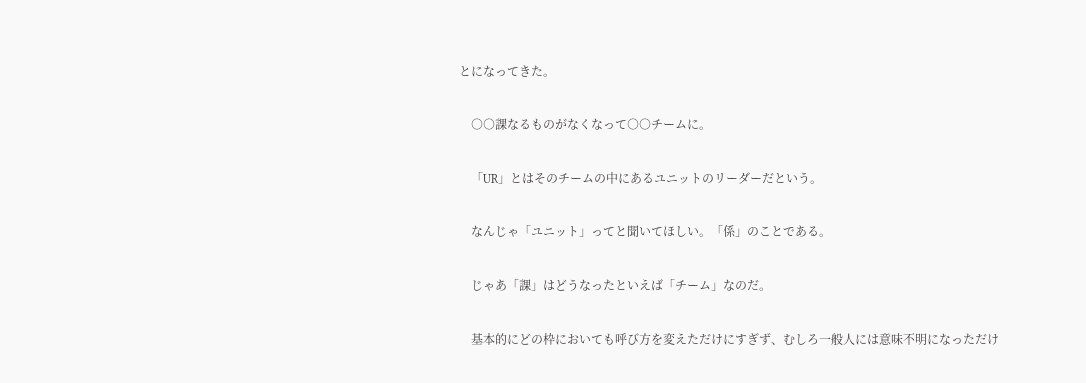とになってきた。

    ○○課なるものがなくなって○○チームに。

    「UR」とはそのチームの中にあるユニットのリーダーだという。

    なんじゃ「ユニット」ってと聞いてほしい。「係」のことである。

    じゃあ「課」はどうなったといえば「チーム」なのだ。

    基本的にどの枠においても呼び方を変えただけにすぎず、むしろ一般人には意味不明になっただけ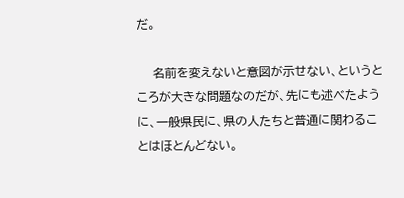だ。

    名前を変えないと意図が示せない、というところが大きな問題なのだが、先にも述べたように、一般県民に、県の人たちと普通に関わることはほとんどない。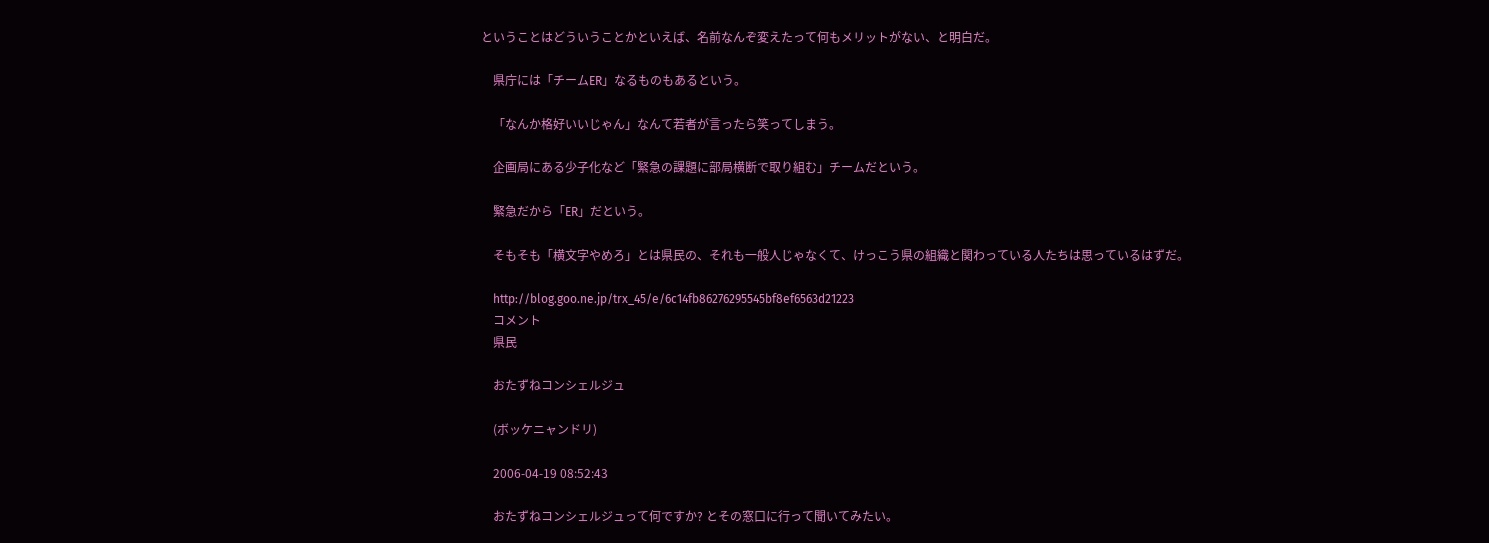ということはどういうことかといえば、名前なんぞ変えたって何もメリットがない、と明白だ。

    県庁には「チームER」なるものもあるという。

    「なんか格好いいじゃん」なんて若者が言ったら笑ってしまう。

    企画局にある少子化など「緊急の課題に部局横断で取り組む」チームだという。

    緊急だから「ER」だという。

    そもそも「横文字やめろ」とは県民の、それも一般人じゃなくて、けっこう県の組織と関わっている人たちは思っているはずだ。

    http://blog.goo.ne.jp/trx_45/e/6c14fb86276295545bf8ef6563d21223
    コメント
    県民

    おたずねコンシェルジュ

    (ボッケニャンドリ)

    2006-04-19 08:52:43

    おたずねコンシェルジュって何ですか? とその窓口に行って聞いてみたい。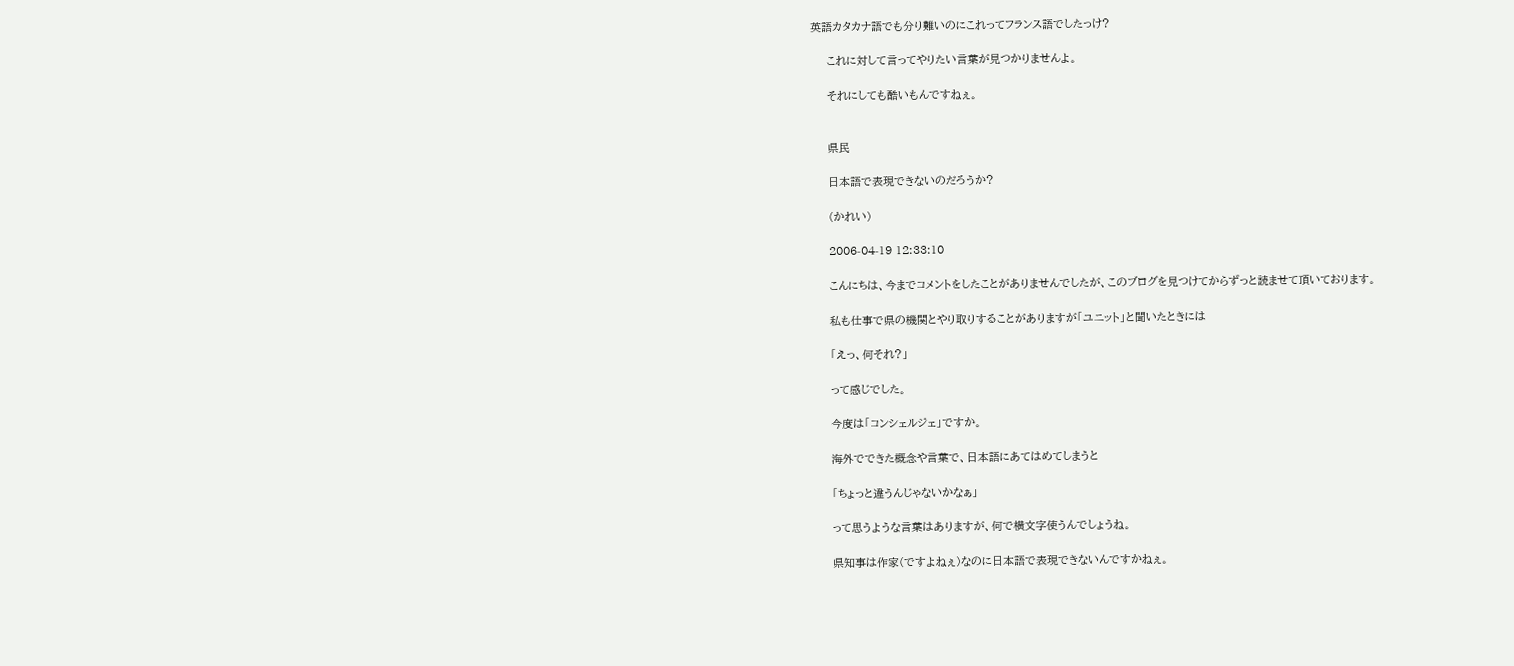英語カタカナ語でも分り難いのにこれってフランス語でしたっけ?

    これに対して言ってやりたい言葉が見つかりませんよ。

    それにしても酷いもんですねぇ。


    県民

    日本語で表現できないのだろうか?

    (かれい)

    2006-04-19 12:33:10

    こんにちは、今までコメントをしたことがありませんでしたが、このブログを見つけてからずっと読ませて頂いております。

    私も仕事で県の機関とやり取りすることがありますが「ユニット」と聞いたときには

    「えっ、何それ?」

    って感じでした。

    今度は「コンシェルジェ」ですか。

    海外でできた概念や言葉で、日本語にあてはめてしまうと

    「ちょっと違うんじゃないかなぁ」

    って思うような言葉はありますが、何で横文字使うんでしょうね。

    県知事は作家(ですよねぇ)なのに日本語で表現できないんですかねぇ。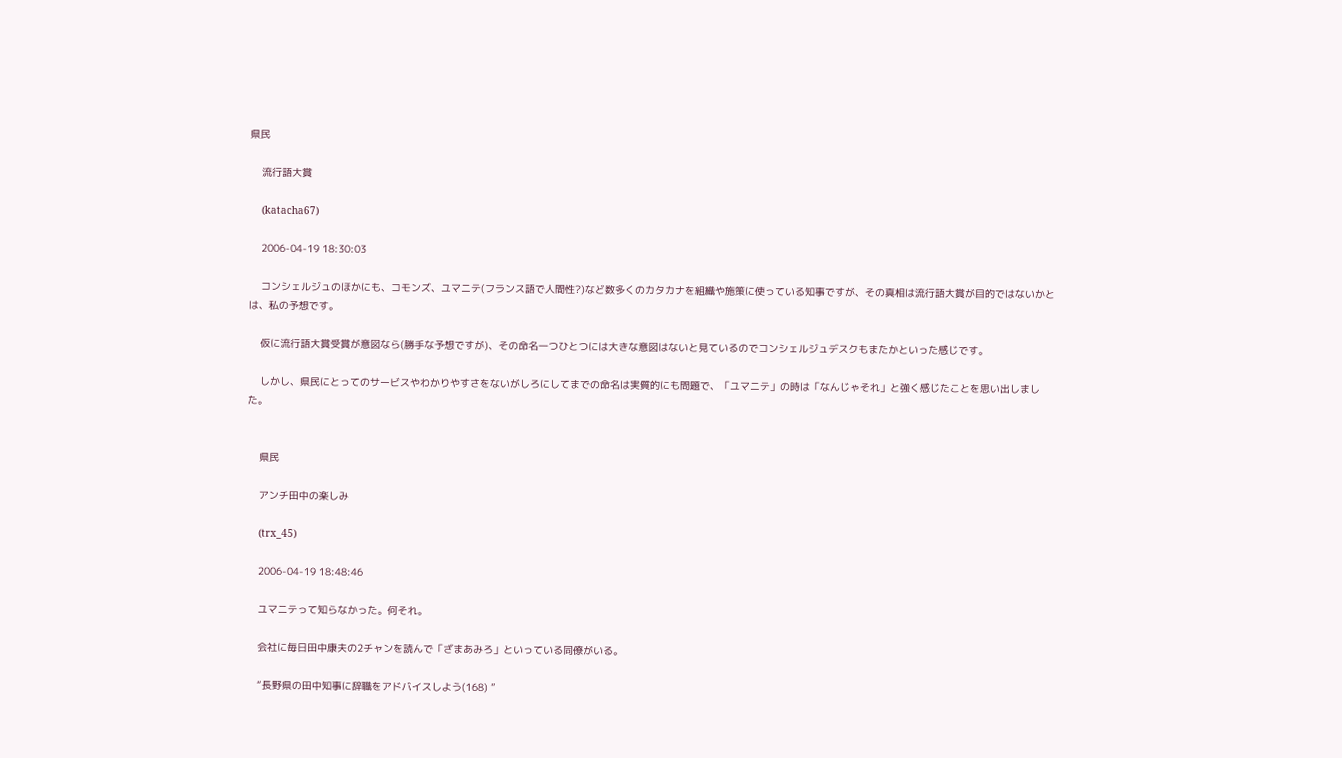県民

    流行語大賞

    (katacha67)

    2006-04-19 18:30:03

    コンシェルジュのほかにも、コモンズ、ユマニテ(フランス語で人間性?)など数多くのカタカナを組織や施策に使っている知事ですが、その真相は流行語大賞が目的ではないかとは、私の予想です。

    仮に流行語大賞受賞が意図なら(勝手な予想ですが)、その命名一つひとつには大きな意図はないと見ているのでコンシェルジュデスクもまたかといった感じです。

    しかし、県民にとってのサービスやわかりやすさをないがしろにしてまでの命名は実質的にも問題で、「ユマニテ」の時は「なんじゃそれ」と強く感じたことを思い出しました。


    県民

    アンチ田中の楽しみ

    (trx_45)

    2006-04-19 18:48:46

    ユマニテって知らなかった。何それ。

    会社に毎日田中康夫の2チャンを読んで「ざまあみろ」といっている同僚がいる。

    “長野県の田中知事に辞職をアドバイスしよう(168) ”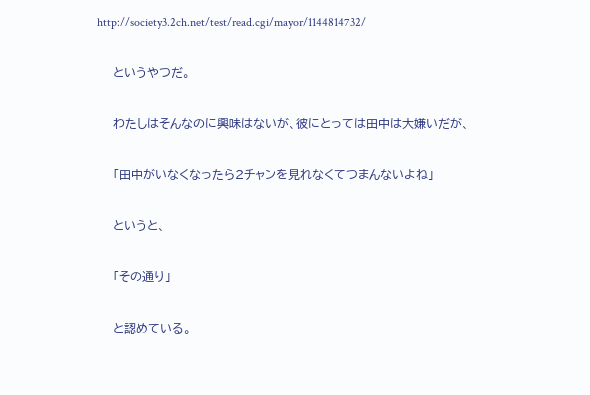http://society3.2ch.net/test/read.cgi/mayor/1144814732/

    というやつだ。

    わたしはそんなのに興味はないが、彼にとっては田中は大嫌いだが、

    「田中がいなくなったら2チャンを見れなくてつまんないよね」

    というと、

    「その通り」

    と認めている。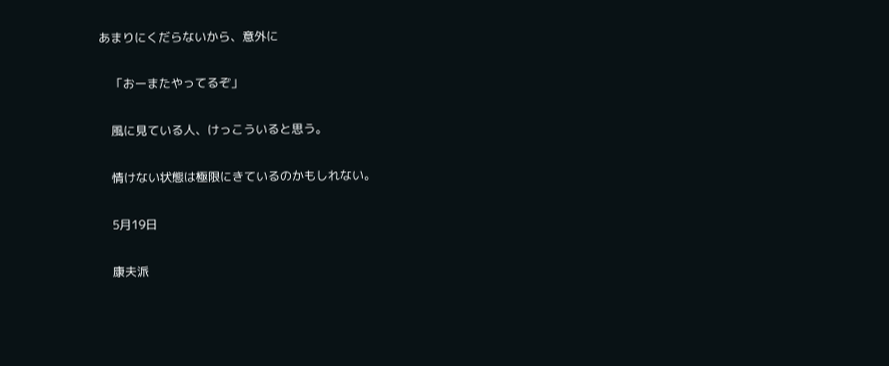あまりにくだらないから、意外に

    「おーまたやってるぞ」

    風に見ている人、けっこういると思う。

    情けない状態は極限にきているのかもしれない。

    5月19日

    康夫派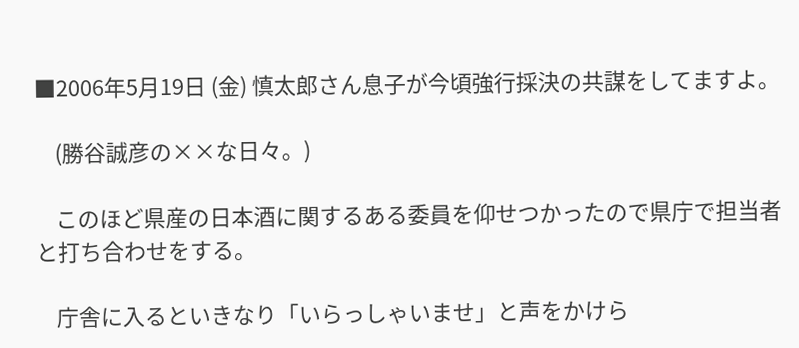■2006年5月19日 (金) 慎太郎さん息子が今頃強行採決の共謀をしてますよ。

    (勝谷誠彦の××な日々。)

    このほど県産の日本酒に関するある委員を仰せつかったので県庁で担当者と打ち合わせをする。

    庁舎に入るといきなり「いらっしゃいませ」と声をかけら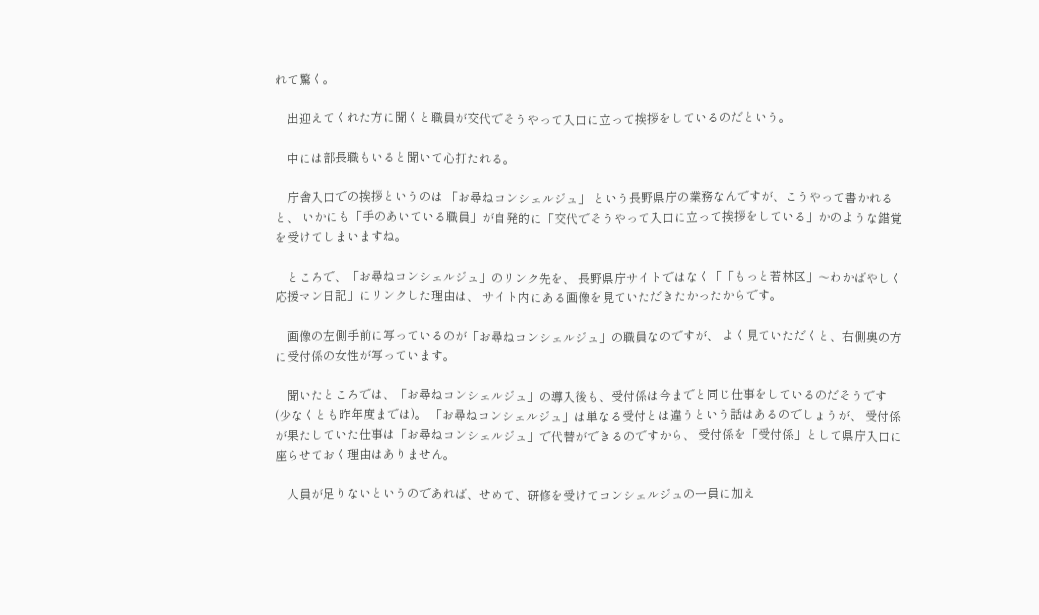れて驚く。

    出迎えてくれた方に聞くと職員が交代でそうやって入口に立って挨拶をしているのだという。

    中には部長職もいると聞いて心打たれる。

    庁舎入口での挨拶というのは 「お尋ねコンシェルジュ」 という長野県庁の業務なんですが、こうやって書かれると、 いかにも「手のあいている職員」が自発的に「交代でそうやって入口に立って挨拶をしている」かのような錯覚を受けてしまいますね。

    ところで、「お尋ねコンシェルジュ」のリンク先を、 長野県庁サイトではなく「「もっと若林区」〜わかばやしく応援マン日記」にリンクした理由は、 サイト内にある画像を見ていただきたかったからです。

    画像の左側手前に写っているのが「お尋ねコンシェルジュ」の職員なのですが、 よく見ていただくと、右側奥の方に受付係の女性が写っています。

    聞いたところでは、「お尋ねコンシェルジュ」の導入後も、受付係は今までと同じ仕事をしているのだそうです (少なくとも昨年度までは)。 「お尋ねコンシェルジュ」は単なる受付とは違うという話はあるのでしょうが、 受付係が果たしていた仕事は「お尋ねコンシェルジュ」で代替ができるのですから、 受付係を「受付係」として県庁入口に座らせておく理由はありません。

    人員が足りないというのであれば、せめて、研修を受けてコンシェルジュの一員に加え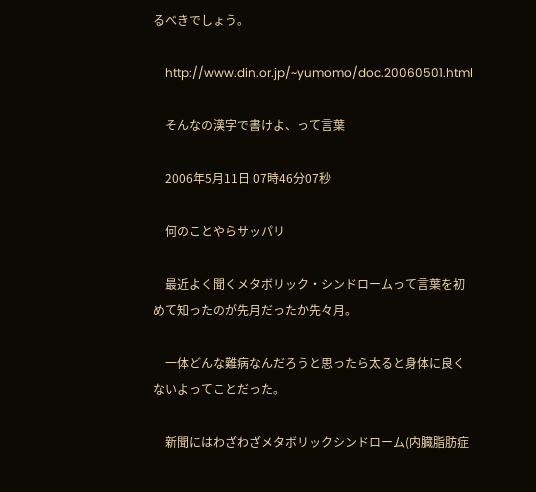るべきでしょう。

    http://www.din.or.jp/~yumomo/doc.20060501.html

    そんなの漢字で書けよ、って言葉

    2006年5月11日 07時46分07秒

    何のことやらサッパリ

    最近よく聞くメタボリック・シンドロームって言葉を初めて知ったのが先月だったか先々月。

    一体どんな難病なんだろうと思ったら太ると身体に良くないよってことだった。

    新聞にはわざわざメタボリックシンドローム(内臓脂肪症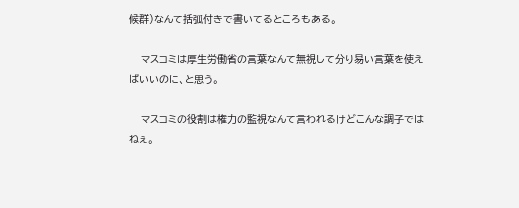候群)なんて括弧付きで書いてるところもある。

    マスコミは厚生労働省の言葉なんて無視して分り易い言葉を使えばいいのに、と思う。

    マスコミの役割は権力の監視なんて言われるけどこんな調子ではねぇ。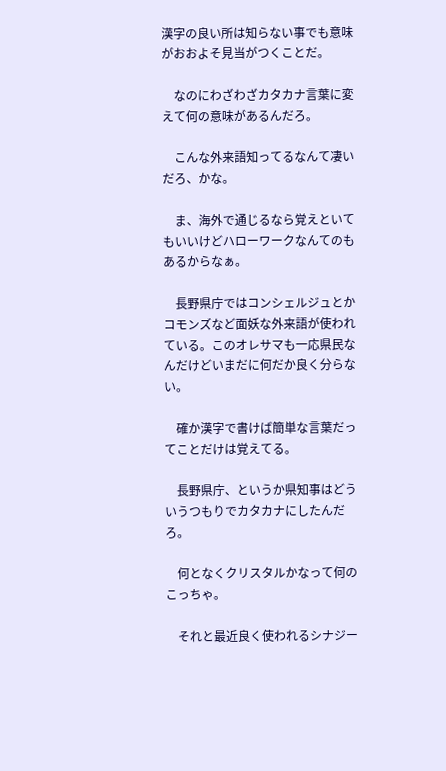漢字の良い所は知らない事でも意味がおおよそ見当がつくことだ。

    なのにわざわざカタカナ言葉に変えて何の意味があるんだろ。

    こんな外来語知ってるなんて凄いだろ、かな。

    ま、海外で通じるなら覚えといてもいいけどハローワークなんてのもあるからなぁ。

    長野県庁ではコンシェルジュとかコモンズなど面妖な外来語が使われている。このオレサマも一応県民なんだけどいまだに何だか良く分らない。

    確か漢字で書けば簡単な言葉だってことだけは覚えてる。

    長野県庁、というか県知事はどういうつもりでカタカナにしたんだろ。

    何となくクリスタルかなって何のこっちゃ。

    それと最近良く使われるシナジー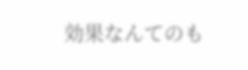効果なんてのも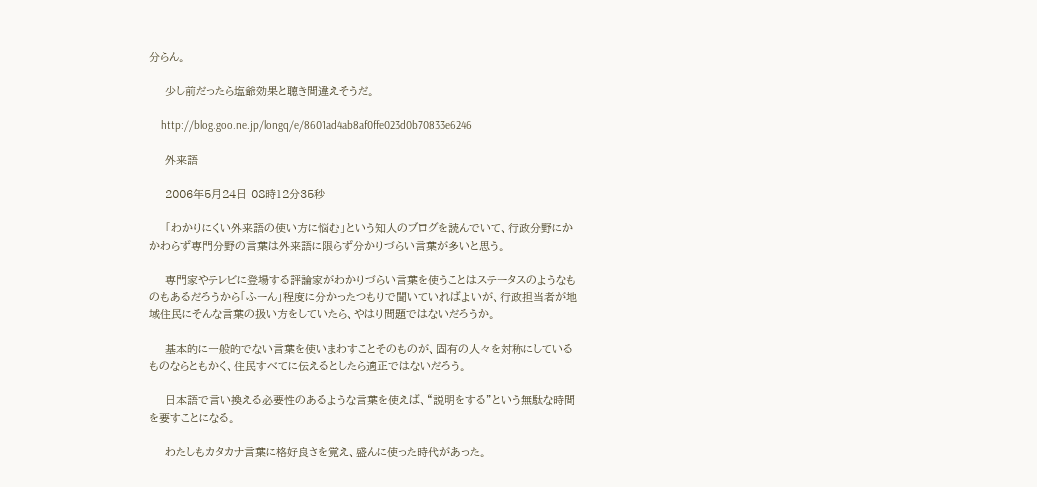分らん。

    少し前だったら塩爺効果と聴き間違えそうだ。

    http://blog.goo.ne.jp/longq/e/8601ad4ab8af0ffe023d0b70833e6246

    外来語

    2006年5月24日 08時12分35秒

    「わかりにくい外来語の使い方に悩む」という知人のブログを読んでいて、行政分野にかかわらず専門分野の言葉は外来語に限らず分かりづらい言葉が多いと思う。

    専門家やテレビに登場する評論家がわかりづらい言葉を使うことはステータスのようなものもあるだろうから「ふーん」程度に分かったつもりで聞いていればよいが、行政担当者が地域住民にそんな言葉の扱い方をしていたら、やはり問題ではないだろうか。

    基本的に一般的でない言葉を使いまわすことそのものが、固有の人々を対称にしているものならともかく、住民すべてに伝えるとしたら適正ではないだろう。

    日本語で言い換える必要性のあるような言葉を使えば、“説明をする”という無駄な時間を要すことになる。

    わたしもカタカナ言葉に格好良さを覚え、盛んに使った時代があった。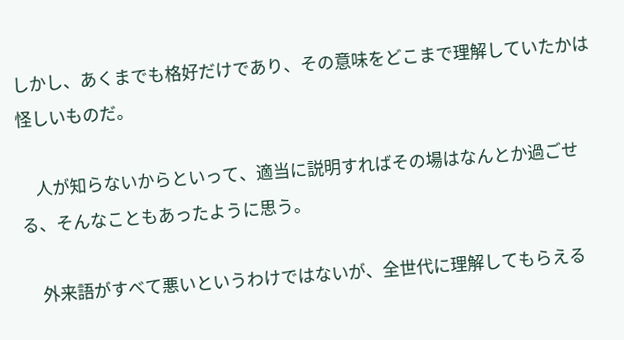しかし、あくまでも格好だけであり、その意味をどこまで理解していたかは怪しいものだ。

    人が知らないからといって、適当に説明すればその場はなんとか過ごせる、そんなこともあったように思う。

    外来語がすべて悪いというわけではないが、全世代に理解してもらえる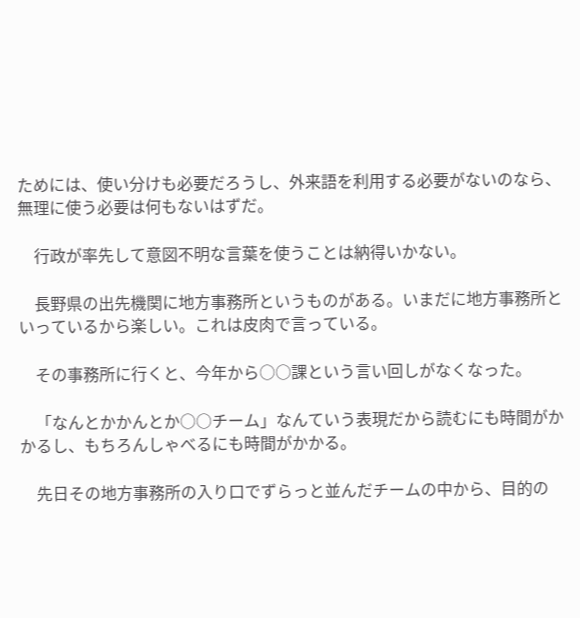ためには、使い分けも必要だろうし、外来語を利用する必要がないのなら、無理に使う必要は何もないはずだ。

    行政が率先して意図不明な言葉を使うことは納得いかない。

    長野県の出先機関に地方事務所というものがある。いまだに地方事務所といっているから楽しい。これは皮肉で言っている。

    その事務所に行くと、今年から○○課という言い回しがなくなった。

    「なんとかかんとか○○チーム」なんていう表現だから読むにも時間がかかるし、もちろんしゃべるにも時間がかかる。

    先日その地方事務所の入り口でずらっと並んだチームの中から、目的の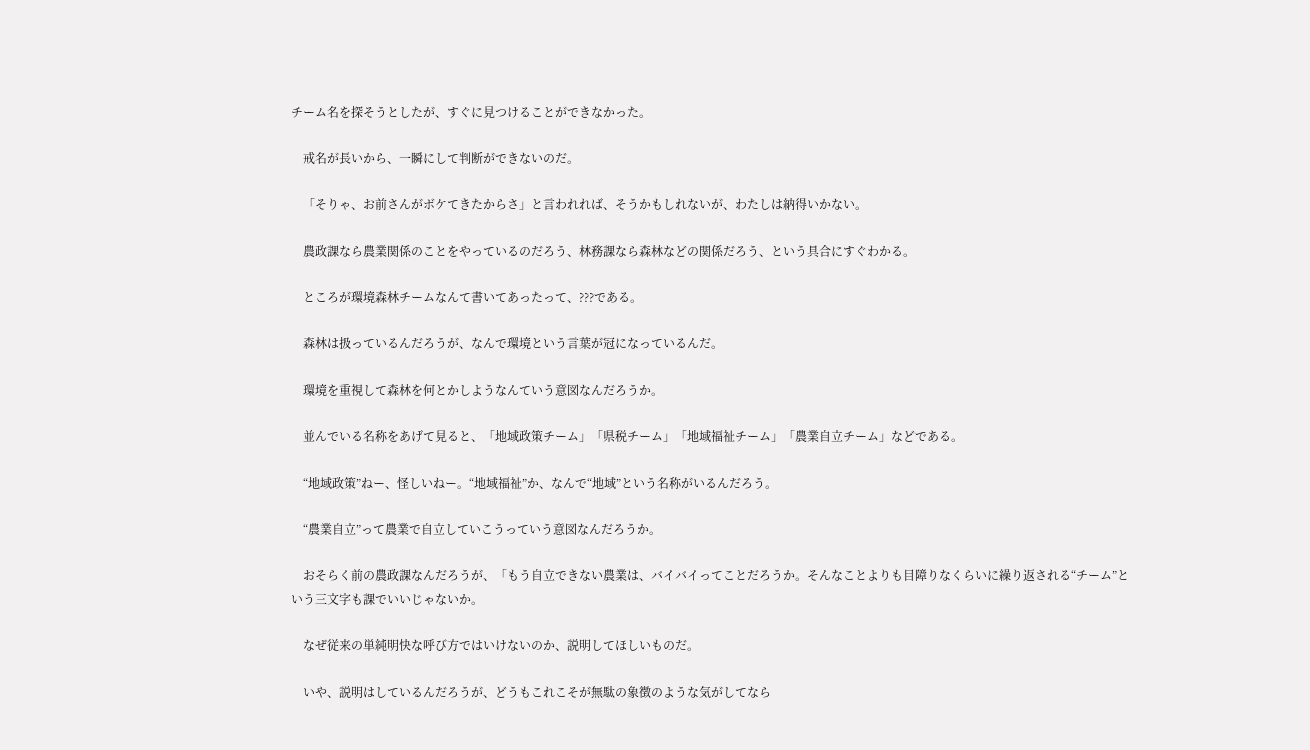チーム名を探そうとしたが、すぐに見つけることができなかった。

    戒名が長いから、一瞬にして判断ができないのだ。

    「そりゃ、お前さんがボケてきたからさ」と言われれば、そうかもしれないが、わたしは納得いかない。

    農政課なら農業関係のことをやっているのだろう、林務課なら森林などの関係だろう、という具合にすぐわかる。

    ところが環境森林チームなんて書いてあったって、???である。

    森林は扱っているんだろうが、なんで環境という言葉が冠になっているんだ。

    環境を重視して森林を何とかしようなんていう意図なんだろうか。

    並んでいる名称をあげて見ると、「地域政策チーム」「県税チーム」「地域福祉チーム」「農業自立チーム」などである。

    “地域政策”ねー、怪しいねー。“地域福祉”か、なんで“地域”という名称がいるんだろう。

    “農業自立”って農業で自立していこうっていう意図なんだろうか。

    おそらく前の農政課なんだろうが、「もう自立できない農業は、バイバイってことだろうか。そんなことよりも目障りなくらいに繰り返される“チーム”という三文字も課でいいじゃないか。

    なぜ従来の単純明快な呼び方ではいけないのか、説明してほしいものだ。

    いや、説明はしているんだろうが、どうもこれこそが無駄の象徴のような気がしてなら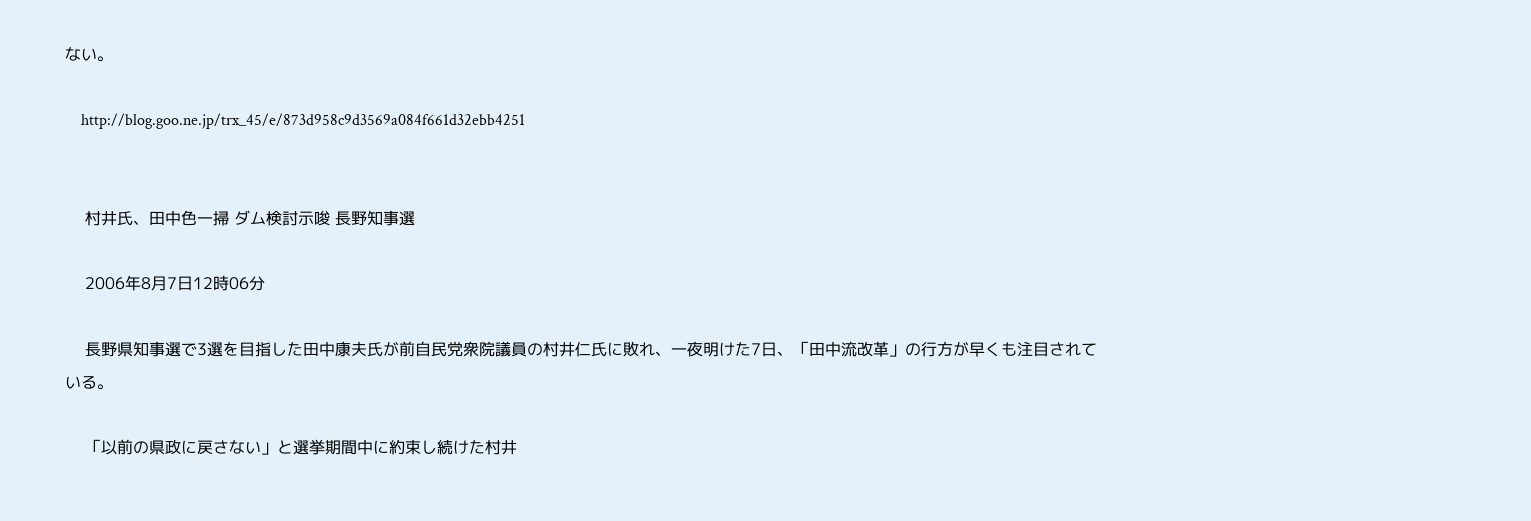ない。

    http://blog.goo.ne.jp/trx_45/e/873d958c9d3569a084f661d32ebb4251


    村井氏、田中色一掃 ダム検討示唆 長野知事選

    2006年8月7日12時06分

    長野県知事選で3選を目指した田中康夫氏が前自民党衆院議員の村井仁氏に敗れ、一夜明けた7日、「田中流改革」の行方が早くも注目されている。

    「以前の県政に戻さない」と選挙期間中に約束し続けた村井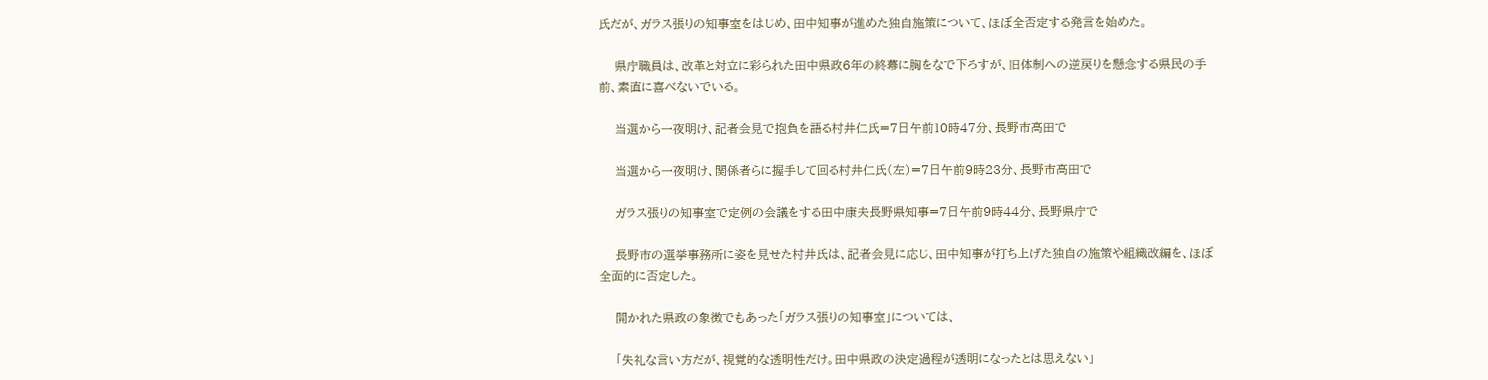氏だが、ガラス張りの知事室をはじめ、田中知事が進めた独自施策について、ほぼ全否定する発言を始めた。

    県庁職員は、改革と対立に彩られた田中県政6年の終幕に胸をなで下ろすが、旧体制への逆戻りを懸念する県民の手前、素直に喜べないでいる。

    当選から一夜明け、記者会見で抱負を語る村井仁氏=7日午前10時47分、長野市高田で

    当選から一夜明け、関係者らに握手して回る村井仁氏(左)=7日午前9時23分、長野市高田で

    ガラス張りの知事室で定例の会議をする田中康夫長野県知事=7日午前9時44分、長野県庁で

    長野市の選挙事務所に姿を見せた村井氏は、記者会見に応じ、田中知事が打ち上げた独自の施策や組織改編を、ほぼ全面的に否定した。

    開かれた県政の象徴でもあった「ガラス張りの知事室」については、

    「失礼な言い方だが、視覚的な透明性だけ。田中県政の決定過程が透明になったとは思えない」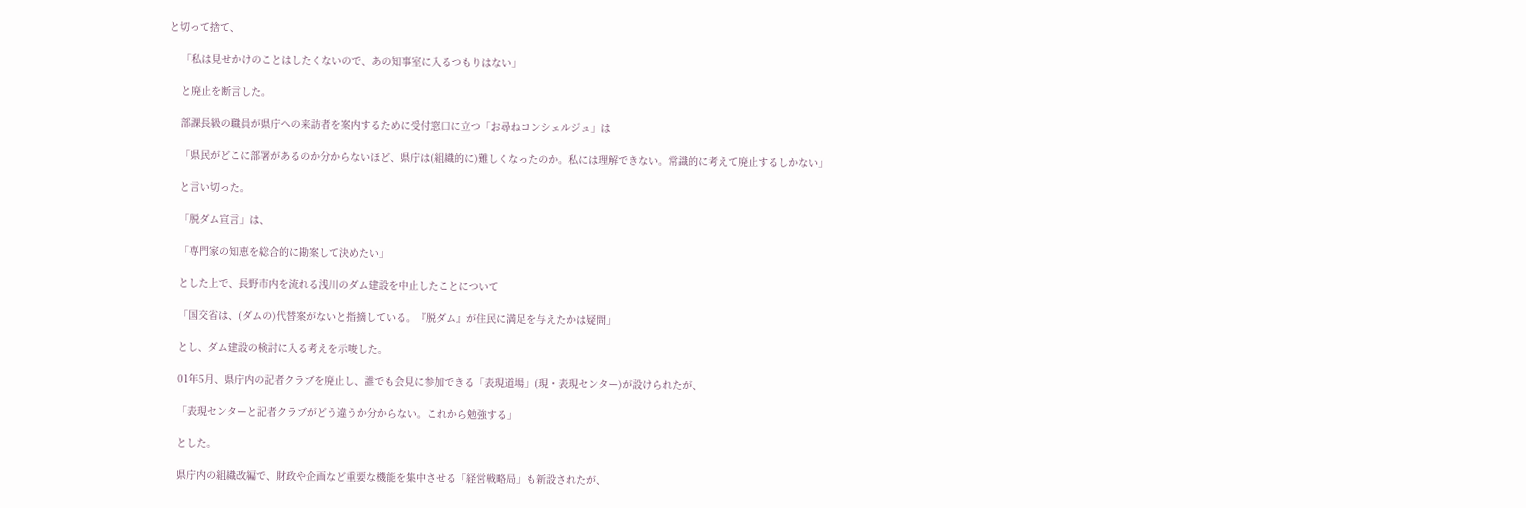と切って捨て、

    「私は見せかけのことはしたくないので、あの知事室に入るつもりはない」

    と廃止を断言した。

    部課長級の職員が県庁への来訪者を案内するために受付窓口に立つ「お尋ねコンシェルジュ」は

    「県民がどこに部署があるのか分からないほど、県庁は(組織的に)難しくなったのか。私には理解できない。常識的に考えて廃止するしかない」

    と言い切った。

    「脱ダム宣言」は、

    「専門家の知恵を総合的に勘案して決めたい」

    とした上で、長野市内を流れる浅川のダム建設を中止したことについて

    「国交省は、(ダムの)代替案がないと指摘している。『脱ダム』が住民に満足を与えたかは疑問」

    とし、ダム建設の検討に入る考えを示唆した。

    01年5月、県庁内の記者クラブを廃止し、誰でも会見に参加できる「表現道場」(現・表現センター)が設けられたが、

    「表現センターと記者クラブがどう違うか分からない。これから勉強する」

    とした。

    県庁内の組織改編で、財政や企画など重要な機能を集中させる「経営戦略局」も新設されたが、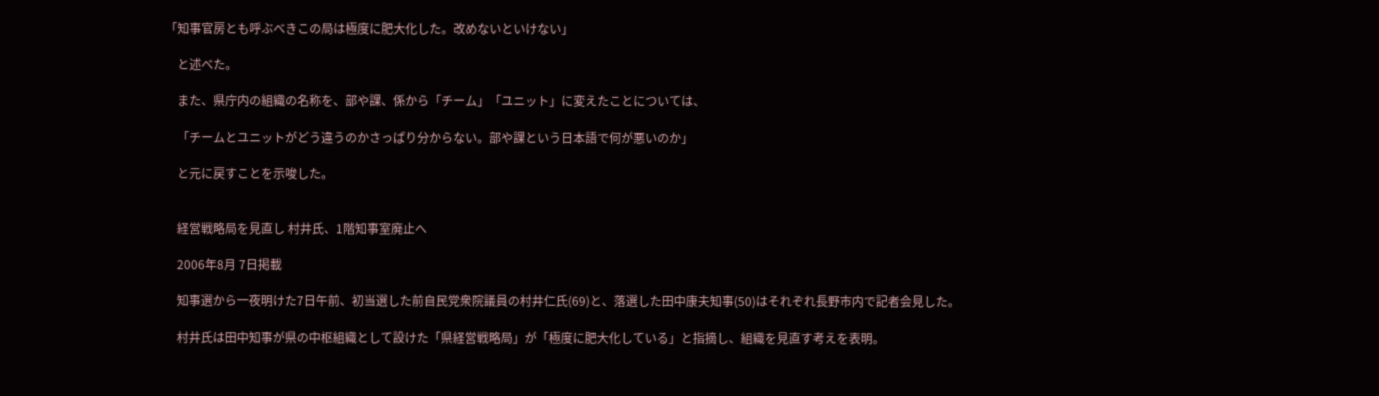「知事官房とも呼ぶべきこの局は極度に肥大化した。改めないといけない」

    と述べた。

    また、県庁内の組織の名称を、部や課、係から「チーム」「ユニット」に変えたことについては、

    「チームとユニットがどう違うのかさっぱり分からない。部や課という日本語で何が悪いのか」

    と元に戻すことを示唆した。


    経営戦略局を見直し 村井氏、1階知事室廃止へ

    2006年8月 7日掲載

    知事選から一夜明けた7日午前、初当選した前自民党衆院議員の村井仁氏(69)と、落選した田中康夫知事(50)はそれぞれ長野市内で記者会見した。

    村井氏は田中知事が県の中枢組織として設けた「県経営戦略局」が「極度に肥大化している」と指摘し、組織を見直す考えを表明。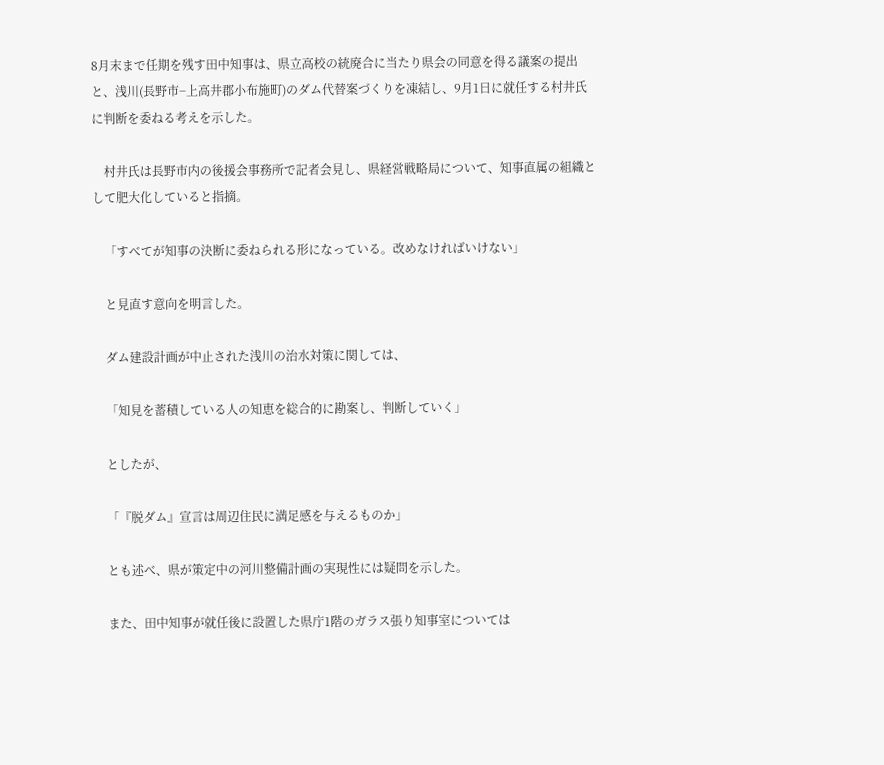8月末まで任期を残す田中知事は、県立高校の統廃合に当たり県会の同意を得る議案の提出と、浅川(長野市−上高井郡小布施町)のダム代替案づくりを凍結し、9月1日に就任する村井氏に判断を委ねる考えを示した。

    村井氏は長野市内の後援会事務所で記者会見し、県経営戦略局について、知事直属の組織として肥大化していると指摘。

    「すべてが知事の決断に委ねられる形になっている。改めなければいけない」

    と見直す意向を明言した。

    ダム建設計画が中止された浅川の治水対策に関しては、

    「知見を蓄積している人の知恵を総合的に勘案し、判断していく」

    としたが、

    「『脱ダム』宣言は周辺住民に満足感を与えるものか」

    とも述べ、県が策定中の河川整備計画の実現性には疑問を示した。

    また、田中知事が就任後に設置した県庁1階のガラス張り知事室については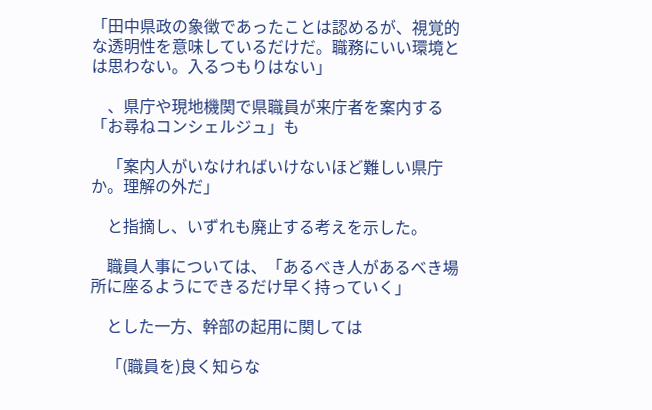「田中県政の象徴であったことは認めるが、視覚的な透明性を意味しているだけだ。職務にいい環境とは思わない。入るつもりはない」

    、県庁や現地機関で県職員が来庁者を案内する「お尋ねコンシェルジュ」も

    「案内人がいなければいけないほど難しい県庁か。理解の外だ」

    と指摘し、いずれも廃止する考えを示した。

    職員人事については、「あるべき人があるべき場所に座るようにできるだけ早く持っていく」

    とした一方、幹部の起用に関しては

    「(職員を)良く知らな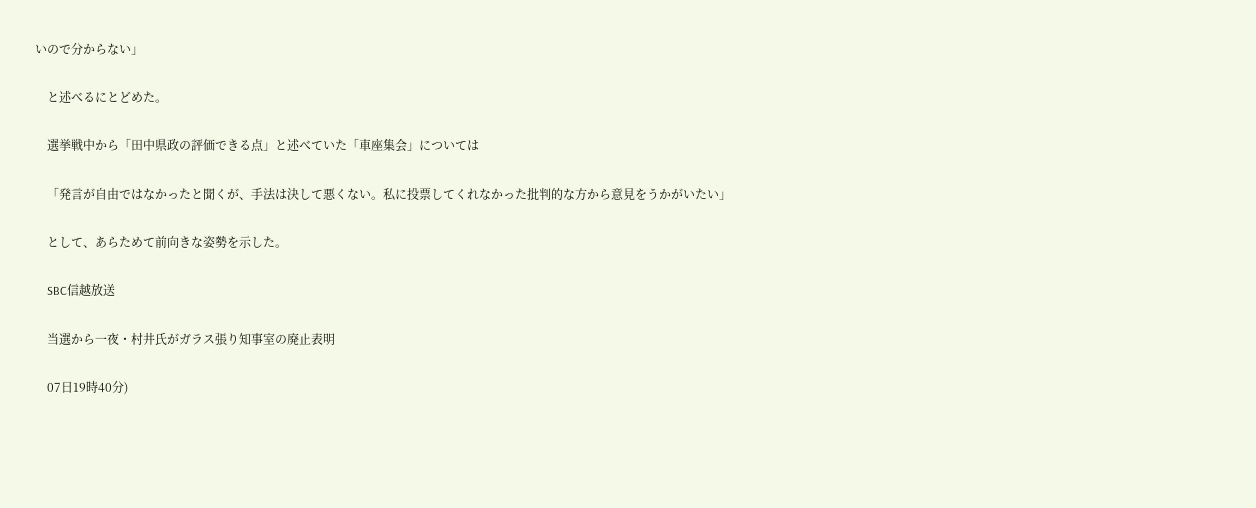いので分からない」

    と述べるにとどめた。

    選挙戦中から「田中県政の評価できる点」と述べていた「車座集会」については

    「発言が自由ではなかったと聞くが、手法は決して悪くない。私に投票してくれなかった批判的な方から意見をうかがいたい」

    として、あらためて前向きな姿勢を示した。

    SBC信越放送

    当選から一夜・村井氏がガラス張り知事室の廃止表明

    07日19時40分)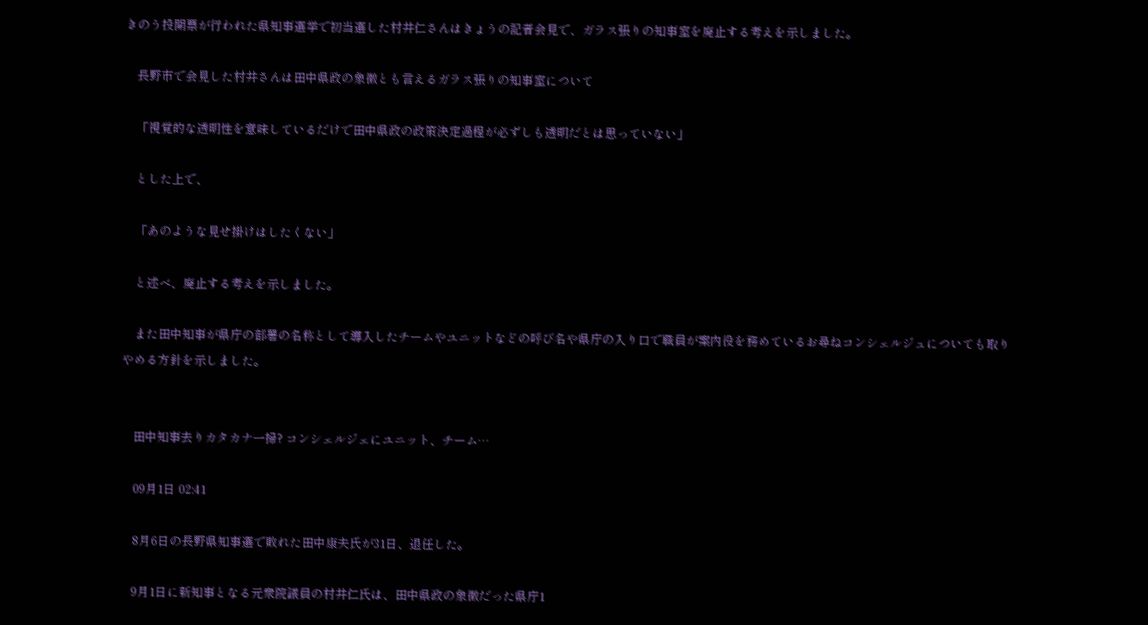きのう投開票が行われた県知事選挙で初当選した村井仁さんはきょうの記者会見で、ガラス張りの知事室を廃止する考えを示しました。

    長野市で会見した村井さんは田中県政の象徴とも言えるガラス張りの知事室について

    「視覚的な透明性を意味しているだけで田中県政の政策決定過程が必ずしも透明だとは思っていない」

    とした上で、

    「あのような見せ掛けはしたくない」

    と述べ、廃止する考えを示しました。

    また田中知事が県庁の部署の名称として導入したチームやユニットなどの呼び名や県庁の入り口で職員が案内役を務めているお尋ねコンシェルジュについても取りやめる方針を示しました。


    田中知事去りカタカナ一掃? コンシェルジェにユニット、チーム…

    09月1日 02:41

    8月6日の長野県知事選で敗れた田中康夫氏が31日、退任した。

    9月1日に新知事となる元衆院議員の村井仁氏は、田中県政の象徴だった県庁1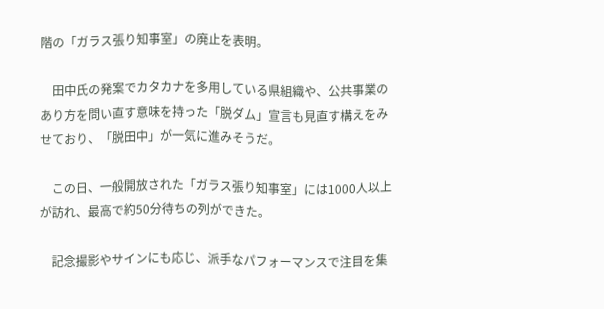階の「ガラス張り知事室」の廃止を表明。

    田中氏の発案でカタカナを多用している県組織や、公共事業のあり方を問い直す意味を持った「脱ダム」宣言も見直す構えをみせており、「脱田中」が一気に進みそうだ。

    この日、一般開放された「ガラス張り知事室」には1000人以上が訪れ、最高で約50分待ちの列ができた。

    記念撮影やサインにも応じ、派手なパフォーマンスで注目を集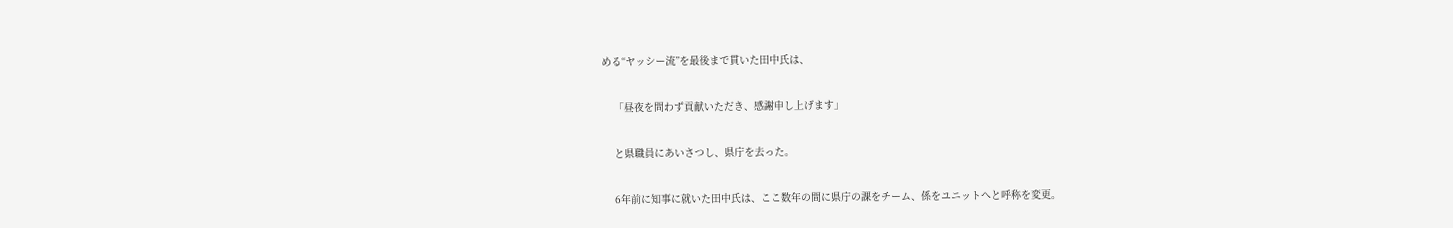める“ヤッシー流”を最後まで貫いた田中氏は、

    「昼夜を問わず貢献いただき、感謝申し上げます」

    と県職員にあいさつし、県庁を去った。

    6年前に知事に就いた田中氏は、ここ数年の間に県庁の課をチーム、係をユニットへと呼称を変更。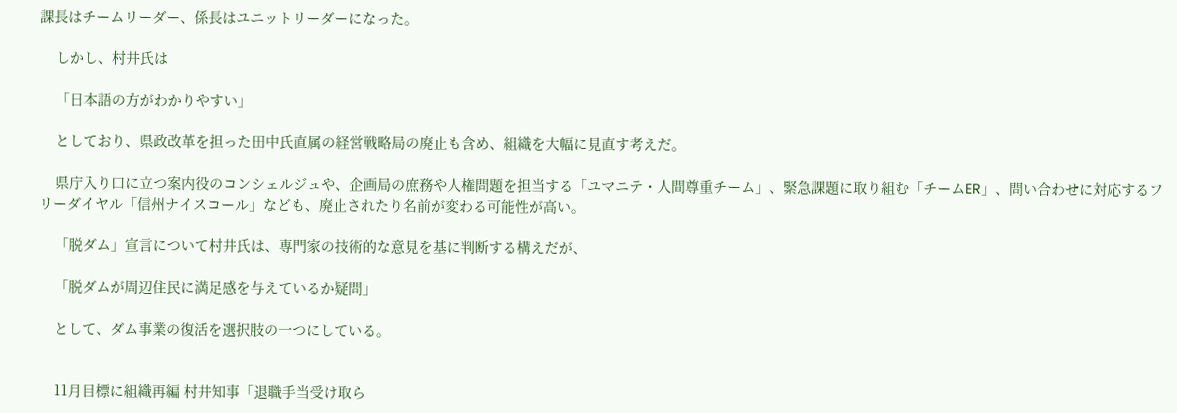課長はチームリーダー、係長はユニットリーダーになった。

    しかし、村井氏は

    「日本語の方がわかりやすい」

    としており、県政改革を担った田中氏直属の経営戦略局の廃止も含め、組織を大幅に見直す考えだ。

    県庁入り口に立つ案内役のコンシェルジュや、企画局の庶務や人権問題を担当する「ユマニテ・人間尊重チーム」、緊急課題に取り組む「チームER」、問い合わせに対応するフリーダイヤル「信州ナイスコール」なども、廃止されたり名前が変わる可能性が高い。

    「脱ダム」宣言について村井氏は、専門家の技術的な意見を基に判断する構えだが、

    「脱ダムが周辺住民に満足感を与えているか疑問」

    として、ダム事業の復活を選択肢の一つにしている。


    11月目標に組織再編 村井知事「退職手当受け取ら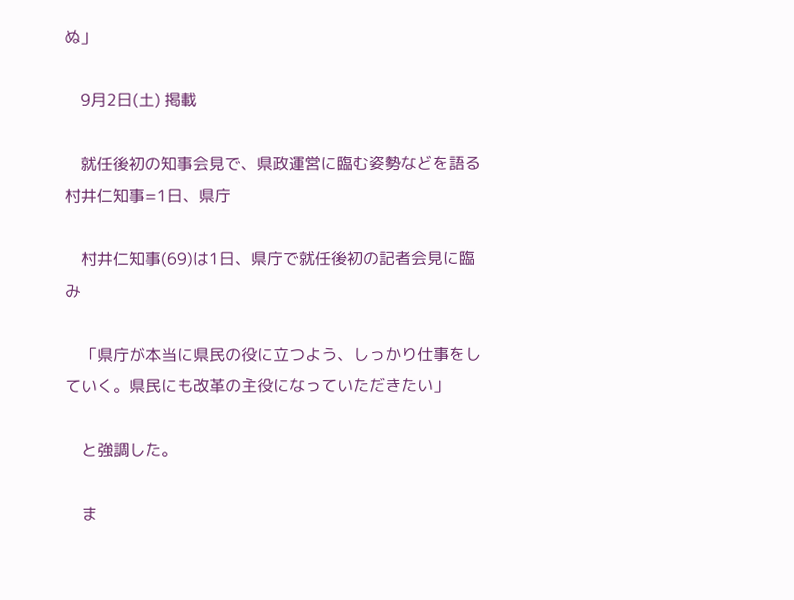ぬ」

    9月2日(土) 掲載

    就任後初の知事会見で、県政運営に臨む姿勢などを語る村井仁知事=1日、県庁

    村井仁知事(69)は1日、県庁で就任後初の記者会見に臨み

    「県庁が本当に県民の役に立つよう、しっかり仕事をしていく。県民にも改革の主役になっていただきたい」

    と強調した。

    ま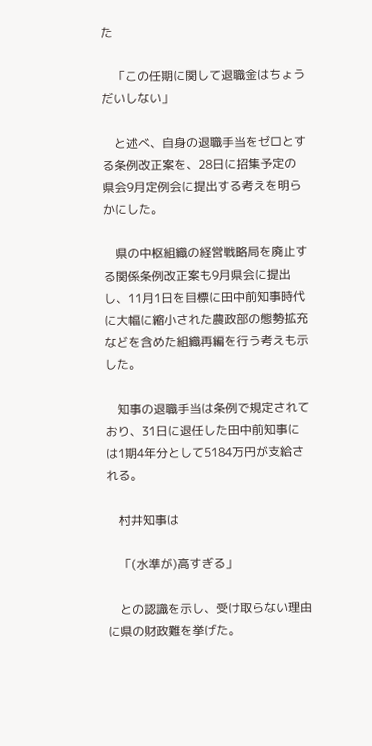た

    「この任期に関して退職金はちょうだいしない」

    と述べ、自身の退職手当をゼロとする条例改正案を、28日に招集予定の県会9月定例会に提出する考えを明らかにした。

    県の中枢組織の経営戦略局を廃止する関係条例改正案も9月県会に提出し、11月1日を目標に田中前知事時代に大幅に縮小された農政部の態勢拡充などを含めた組織再編を行う考えも示した。

    知事の退職手当は条例で規定されており、31日に退任した田中前知事には1期4年分として5184万円が支給される。

    村井知事は

    「(水準が)高すぎる」

    との認識を示し、受け取らない理由に県の財政難を挙げた。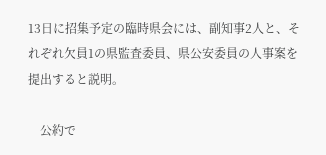13日に招集予定の臨時県会には、副知事2人と、それぞれ欠員1の県監査委員、県公安委員の人事案を提出すると説明。

    公約で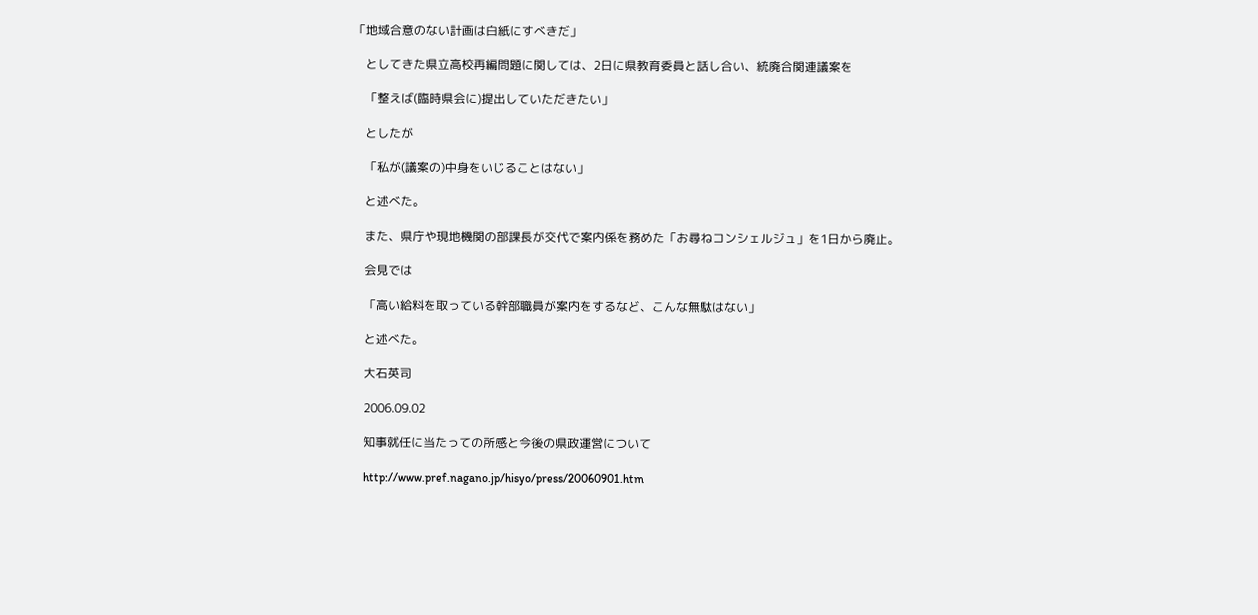「地域合意のない計画は白紙にすべきだ」

    としてきた県立高校再編問題に関しては、2日に県教育委員と話し合い、統廃合関連議案を

    「整えば(臨時県会に)提出していただきたい」

    としたが

    「私が(議案の)中身をいじることはない」

    と述べた。

    また、県庁や現地機関の部課長が交代で案内係を務めた「お尋ねコンシェルジュ」を1日から廃止。

    会見では

    「高い給料を取っている幹部職員が案内をするなど、こんな無駄はない」

    と述べた。

    大石英司

    2006.09.02

    知事就任に当たっての所感と今後の県政運営について

    http://www.pref.nagano.jp/hisyo/press/20060901.htm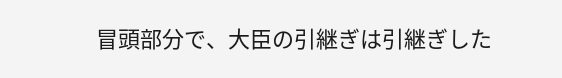冒頭部分で、大臣の引継ぎは引継ぎした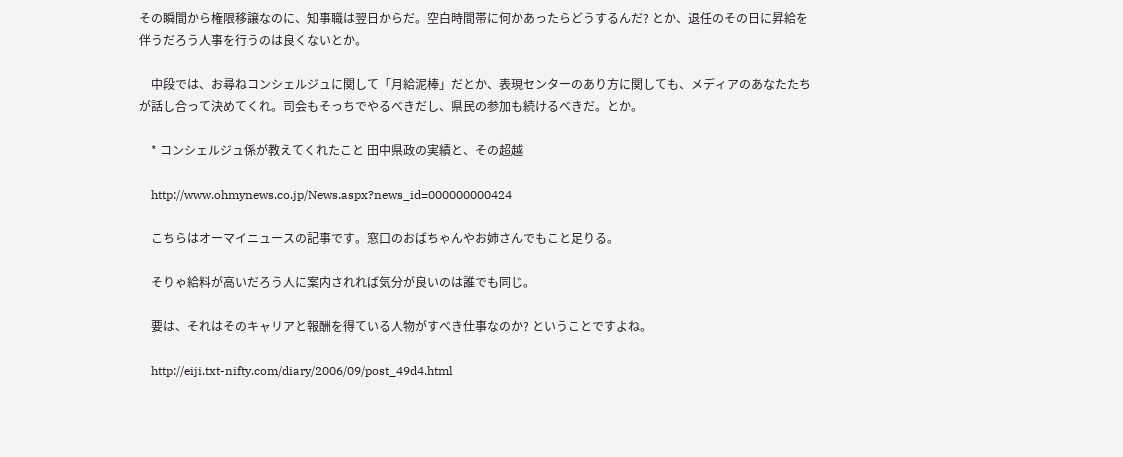その瞬間から権限移譲なのに、知事職は翌日からだ。空白時間帯に何かあったらどうするんだ? とか、退任のその日に昇給を伴うだろう人事を行うのは良くないとか。

    中段では、お尋ねコンシェルジュに関して「月給泥棒」だとか、表現センターのあり方に関しても、メディアのあなたたちが話し合って決めてくれ。司会もそっちでやるべきだし、県民の参加も続けるべきだ。とか。

    * コンシェルジュ係が教えてくれたこと 田中県政の実績と、その超越

    http://www.ohmynews.co.jp/News.aspx?news_id=000000000424

    こちらはオーマイニュースの記事です。窓口のおばちゃんやお姉さんでもこと足りる。

    そりゃ給料が高いだろう人に案内されれば気分が良いのは誰でも同じ。

    要は、それはそのキャリアと報酬を得ている人物がすべき仕事なのか? ということですよね。

    http://eiji.txt-nifty.com/diary/2006/09/post_49d4.html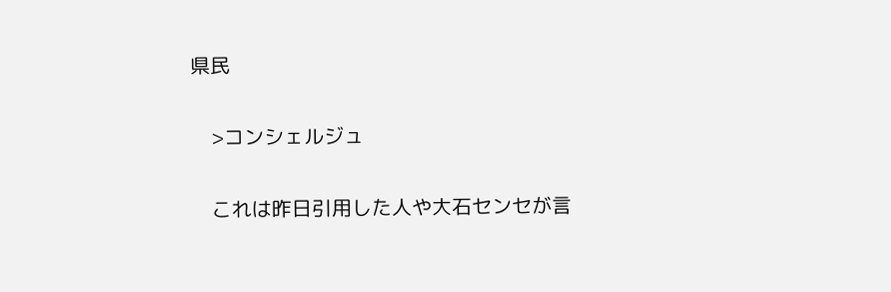県民

    >コンシェルジュ

    これは昨日引用した人や大石センセが言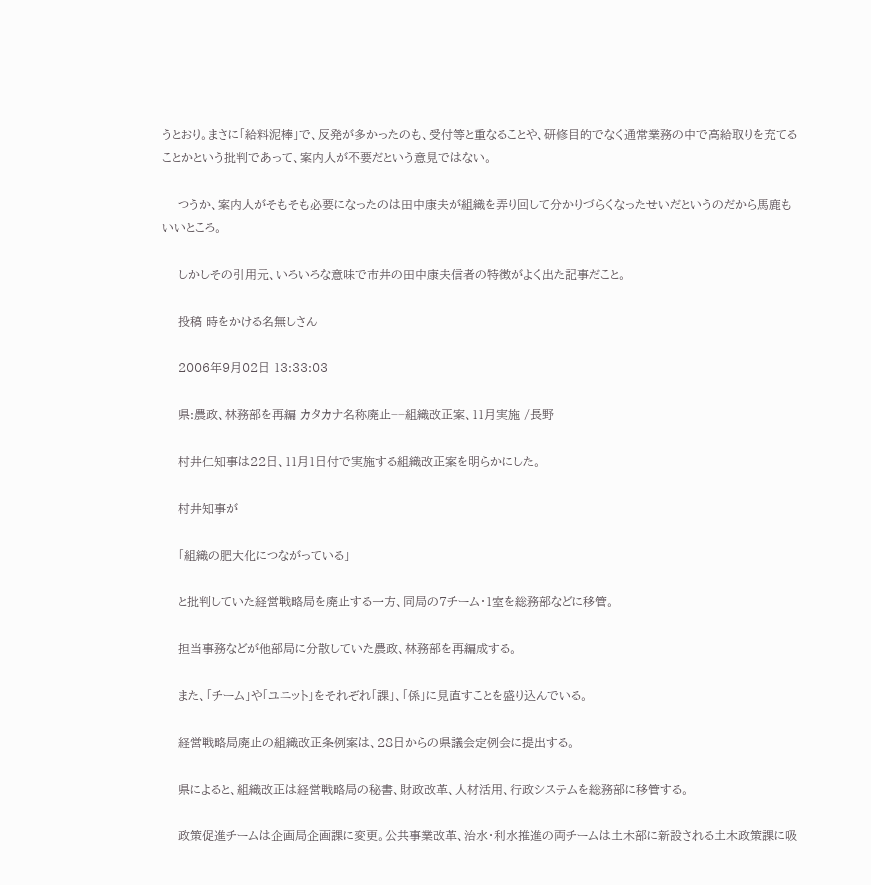うとおり。まさに「給料泥棒」で、反発が多かったのも、受付等と重なることや、研修目的でなく通常業務の中で高給取りを充てることかという批判であって、案内人が不要だという意見ではない。

    つうか、案内人がそもそも必要になったのは田中康夫が組織を弄り回して分かりづらくなったせいだというのだから馬鹿もいいところ。

    しかしその引用元、いろいろな意味で市井の田中康夫信者の特徴がよく出た記事だこと。

    投稿 時をかける名無しさん

    2006年9月02日 13:33:03

    県:農政、林務部を再編 カタカナ名称廃止−−組織改正案、11月実施 /長野

    村井仁知事は22日、11月1日付で実施する組織改正案を明らかにした。

    村井知事が

    「組織の肥大化につながっている」

    と批判していた経営戦略局を廃止する一方、同局の7チーム・1室を総務部などに移管。

    担当事務などが他部局に分散していた農政、林務部を再編成する。

    また、「チーム」や「ユニット」をそれぞれ「課」、「係」に見直すことを盛り込んでいる。

    経営戦略局廃止の組織改正条例案は、28日からの県議会定例会に提出する。

    県によると、組織改正は経営戦略局の秘書、財政改革、人材活用、行政システムを総務部に移管する。

    政策促進チームは企画局企画課に変更。公共事業改革、治水・利水推進の両チームは土木部に新設される土木政策課に吸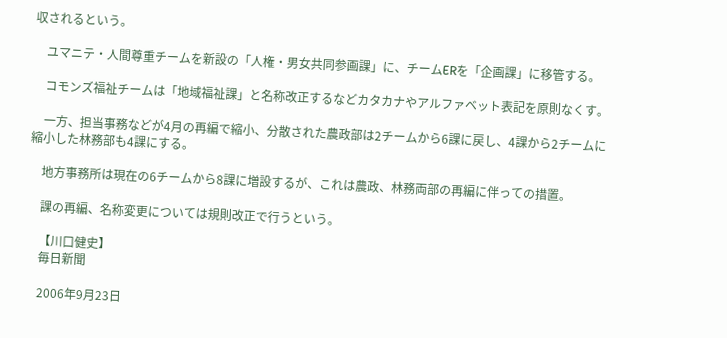収されるという。

    ユマニテ・人間尊重チームを新設の「人権・男女共同参画課」に、チームERを「企画課」に移管する。

    コモンズ福祉チームは「地域福祉課」と名称改正するなどカタカナやアルファベット表記を原則なくす。

    一方、担当事務などが4月の再編で縮小、分散された農政部は2チームから6課に戻し、4課から2チームに縮小した林務部も4課にする。

    地方事務所は現在の6チームから8課に増設するが、これは農政、林務両部の再編に伴っての措置。

    課の再編、名称変更については規則改正で行うという。

    【川口健史】
    毎日新聞

    2006年9月23日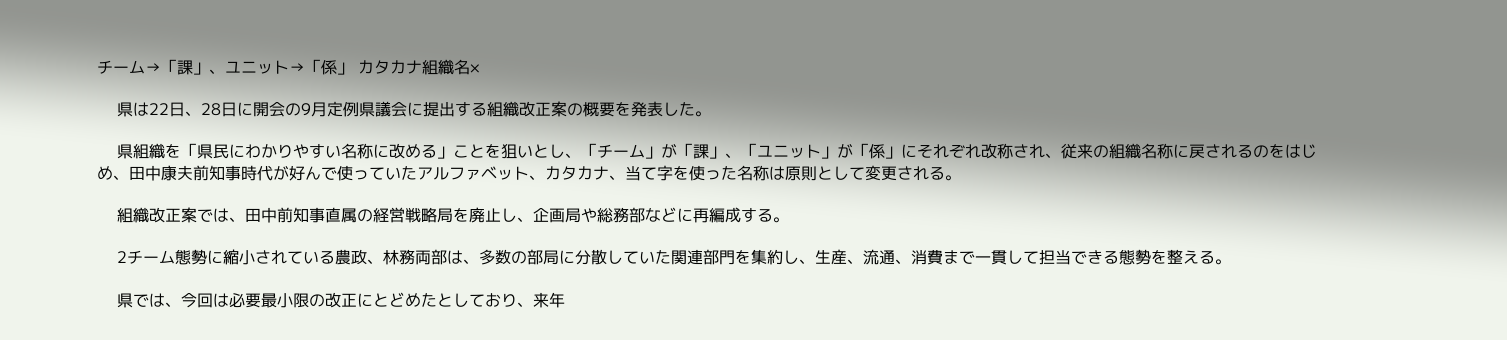チーム→「課」、ユニット→「係」 カタカナ組織名×

    県は22日、28日に開会の9月定例県議会に提出する組織改正案の概要を発表した。

    県組織を「県民にわかりやすい名称に改める」ことを狙いとし、「チーム」が「課」、「ユニット」が「係」にそれぞれ改称され、従来の組織名称に戻されるのをはじめ、田中康夫前知事時代が好んで使っていたアルファベット、カタカナ、当て字を使った名称は原則として変更される。

    組織改正案では、田中前知事直属の経営戦略局を廃止し、企画局や総務部などに再編成する。

    2チーム態勢に縮小されている農政、林務両部は、多数の部局に分散していた関連部門を集約し、生産、流通、消費まで一貫して担当できる態勢を整える。

    県では、今回は必要最小限の改正にとどめたとしており、来年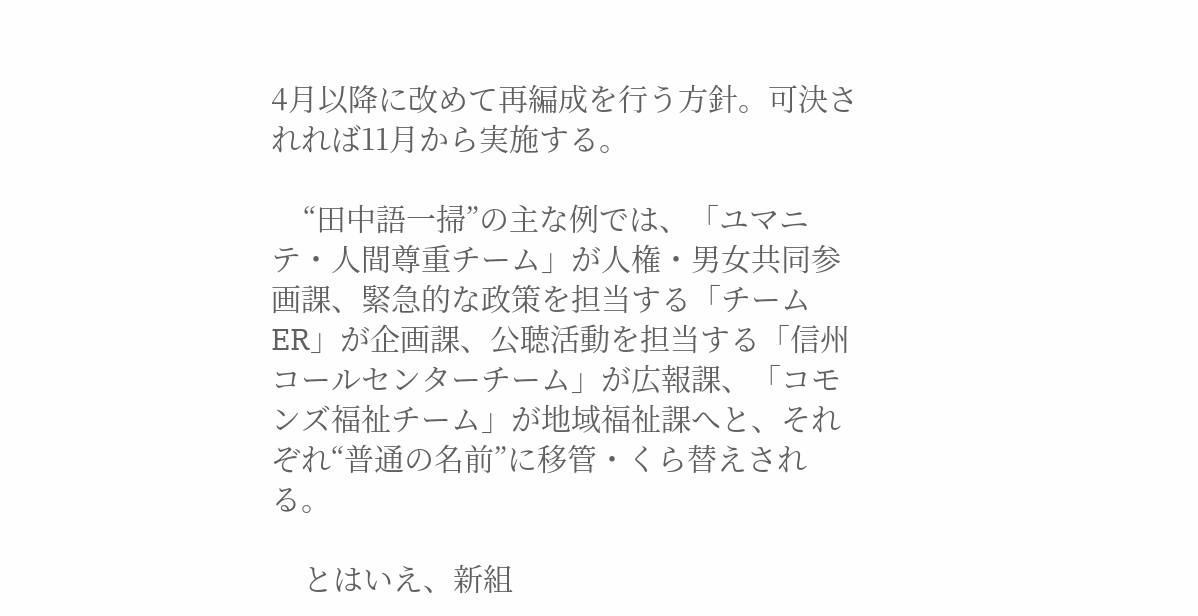4月以降に改めて再編成を行う方針。可決されれば11月から実施する。

    “田中語一掃”の主な例では、「ユマニテ・人間尊重チーム」が人権・男女共同参画課、緊急的な政策を担当する「チームER」が企画課、公聴活動を担当する「信州コールセンターチーム」が広報課、「コモンズ福祉チーム」が地域福祉課へと、それぞれ“普通の名前”に移管・くら替えされる。

    とはいえ、新組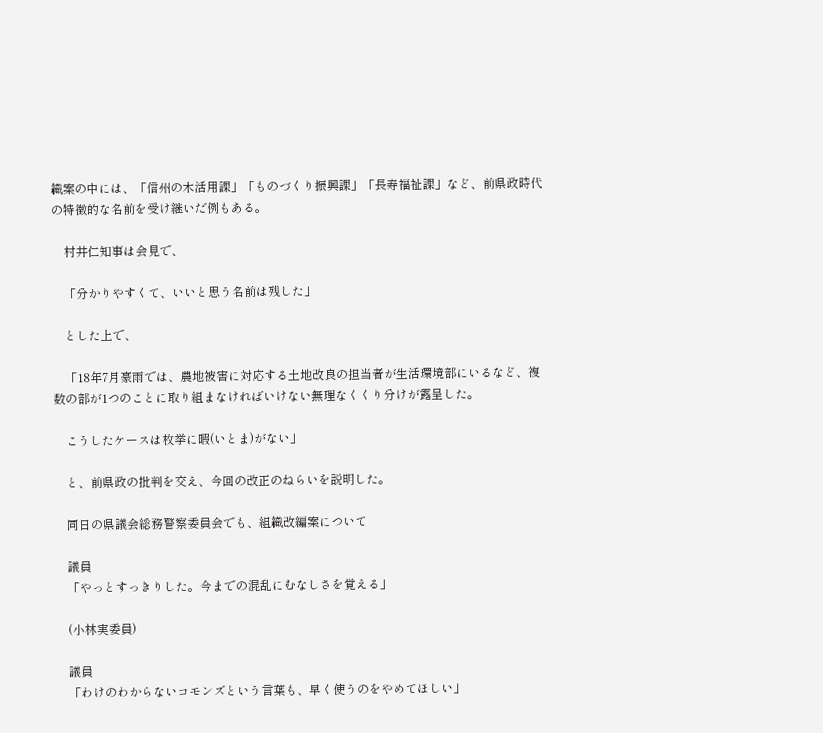織案の中には、「信州の木活用課」「ものづくり振興課」「長寿福祉課」など、前県政時代の特徴的な名前を受け継いだ例もある。

    村井仁知事は会見で、

    「分かりやすくて、いいと思う名前は残した」

    とした上で、

    「18年7月豪雨では、農地被害に対応する土地改良の担当者が生活環境部にいるなど、複数の部が1つのことに取り組まなければいけない無理なくくり分けが露呈した。

    こうしたケースは枚挙に暇(いとま)がない」

    と、前県政の批判を交え、今回の改正のねらいを説明した。

    同日の県議会総務警察委員会でも、組織改編案について

    議員
    「やっとすっきりした。今までの混乱にむなしさを覚える」

    (小林実委員)

    議員
    「わけのわからないコモンズという言葉も、早く使うのをやめてほしい」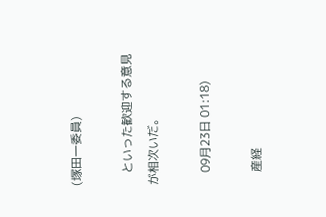(塚田一委員)

    といった歓迎する意見が相次いだ。

    09月23日 01:18)

    産経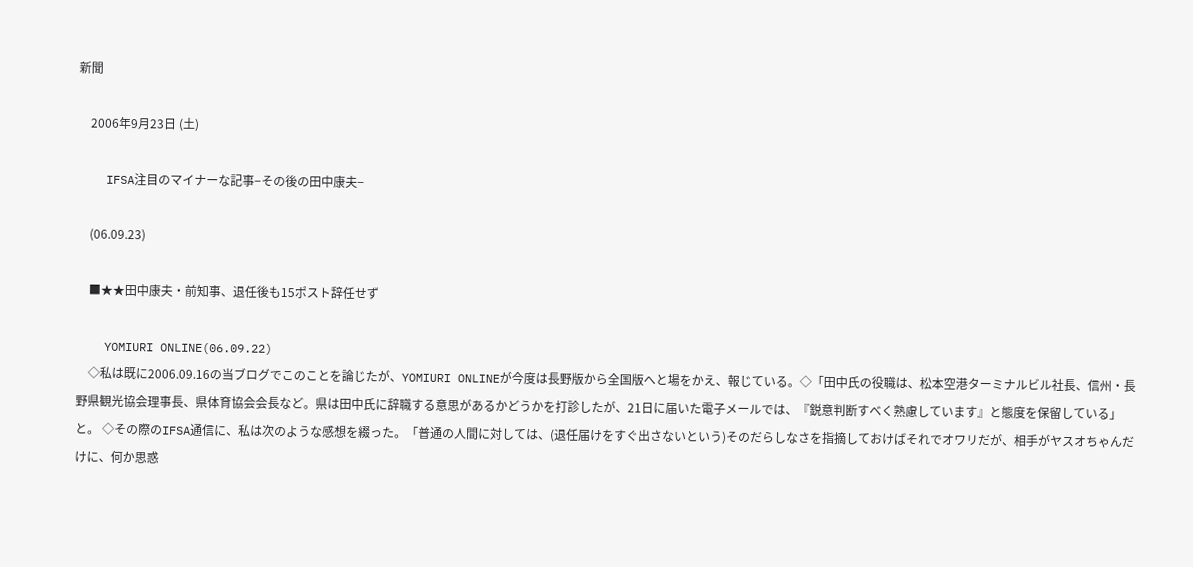新聞

    2006年9月23日 (土)

    IFSA注目のマイナーな記事−その後の田中康夫−

    (06.09.23)

    ■★★田中康夫・前知事、退任後も15ポスト辞任せず

    YOMIURI ONLINE(06.09.22)
    ◇私は既に2006.09.16の当ブログでこのことを論じたが、YOMIURI ONLINEが今度は長野版から全国版へと場をかえ、報じている。◇「田中氏の役職は、松本空港ターミナルビル社長、信州・長野県観光協会理事長、県体育協会会長など。県は田中氏に辞職する意思があるかどうかを打診したが、21日に届いた電子メールでは、『鋭意判断すべく熟慮しています』と態度を保留している」と。 ◇その際のIFSA通信に、私は次のような感想を綴った。「普通の人間に対しては、(退任届けをすぐ出さないという)そのだらしなさを指摘しておけばそれでオワリだが、相手がヤスオちゃんだけに、何か思惑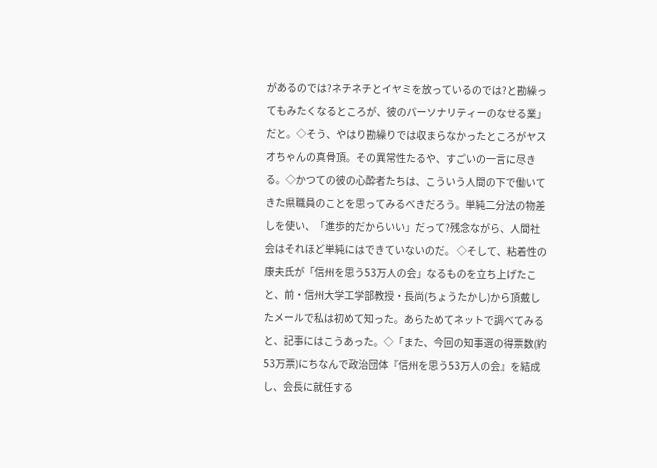があるのでは?ネチネチとイヤミを放っているのでは?と勘繰ってもみたくなるところが、彼のパーソナリティーのなせる業」だと。◇そう、やはり勘繰りでは収まらなかったところがヤスオちゃんの真骨頂。その異常性たるや、すごいの一言に尽きる。◇かつての彼の心酔者たちは、こういう人間の下で働いてきた県職員のことを思ってみるべきだろう。単純二分法の物差しを使い、「進歩的だからいい」だって?残念ながら、人間社会はそれほど単純にはできていないのだ。 ◇そして、粘着性の康夫氏が「信州を思う53万人の会」なるものを立ち上げたこと、前・信州大学工学部教授・長尚(ちょうたかし)から頂戴したメールで私は初めて知った。あらためてネットで調べてみると、記事にはこうあった。◇「また、今回の知事選の得票数(約53万票)にちなんで政治団体『信州を思う53万人の会』を結成し、会長に就任する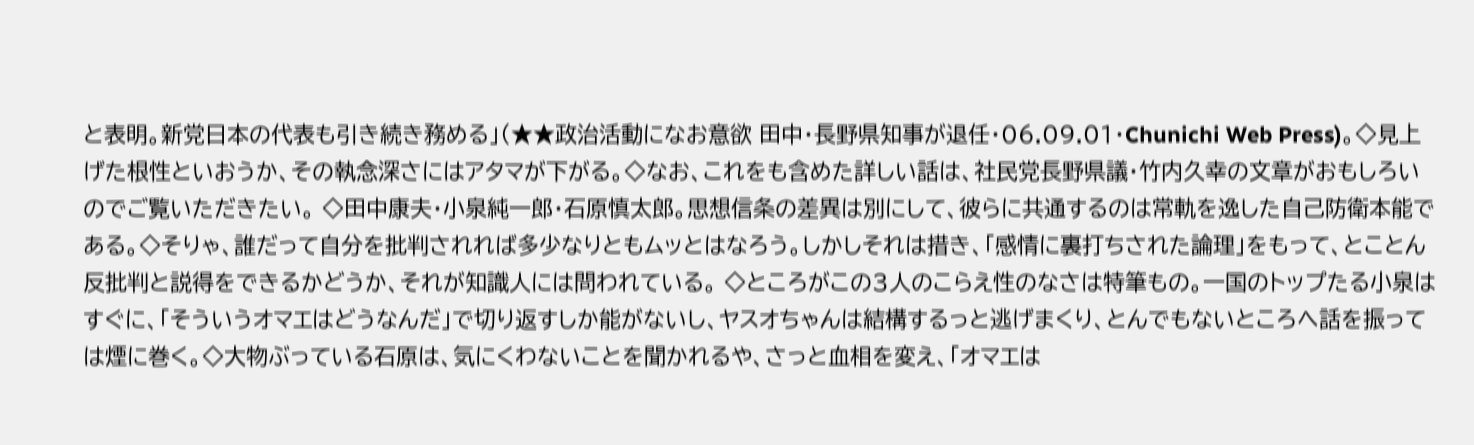と表明。新党日本の代表も引き続き務める」(★★政治活動になお意欲 田中・長野県知事が退任・06.09.01・Chunichi Web Press)。◇見上げた根性といおうか、その執念深さにはアタマが下がる。◇なお、これをも含めた詳しい話は、社民党長野県議・竹内久幸の文章がおもしろいのでご覧いただきたい。 ◇田中康夫・小泉純一郎・石原慎太郎。思想信条の差異は別にして、彼らに共通するのは常軌を逸した自己防衛本能である。◇そりゃ、誰だって自分を批判されれば多少なりともムッとはなろう。しかしそれは措き、「感情に裏打ちされた論理」をもって、とことん反批判と説得をできるかどうか、それが知識人には問われている。 ◇ところがこの3人のこらえ性のなさは特筆もの。一国のトップたる小泉はすぐに、「そういうオマエはどうなんだ」で切り返すしか能がないし、ヤスオちゃんは結構するっと逃げまくり、とんでもないところへ話を振っては煙に巻く。◇大物ぶっている石原は、気にくわないことを聞かれるや、さっと血相を変え、「オマエは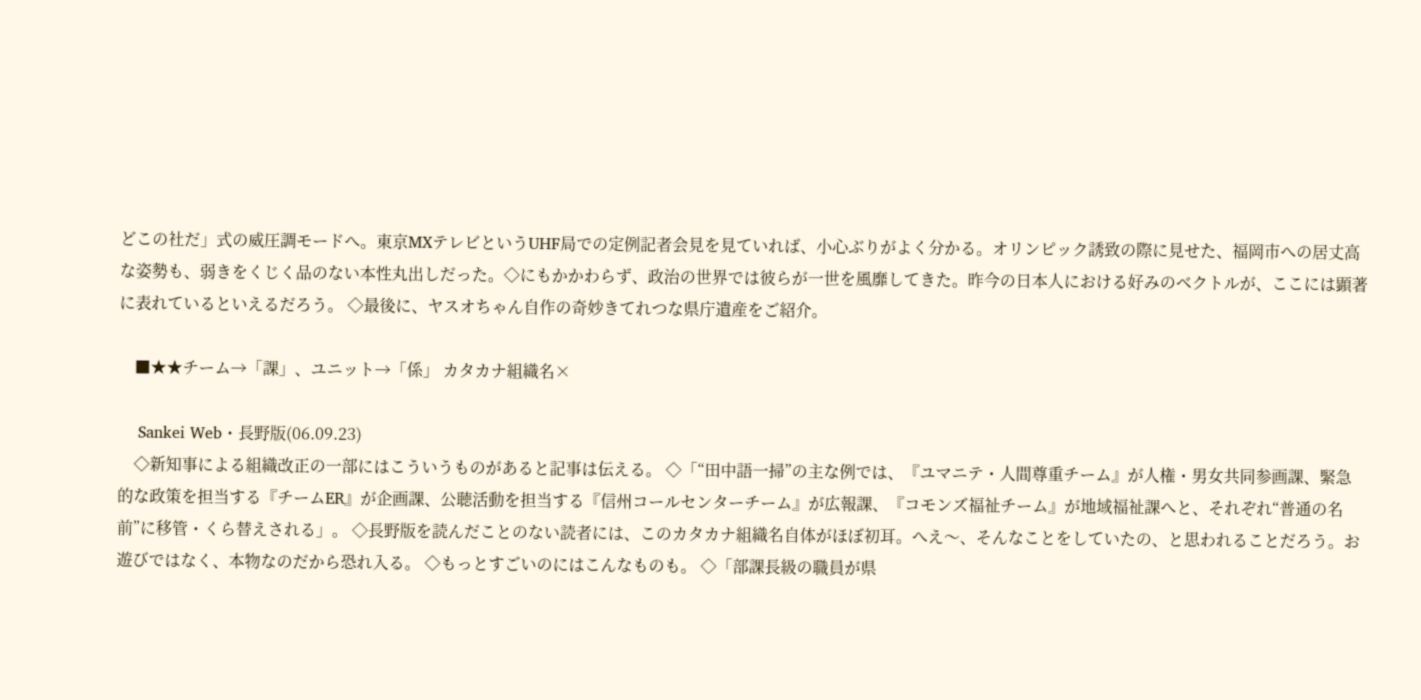どこの社だ」式の威圧調モードへ。東京MXテレビというUHF局での定例記者会見を見ていれば、小心ぶりがよく分かる。オリンピック誘致の際に見せた、福岡市への居丈高な姿勢も、弱きをくじく品のない本性丸出しだった。◇にもかかわらず、政治の世界では彼らが一世を風靡してきた。昨今の日本人における好みのベクトルが、ここには顕著に表れているといえるだろう。 ◇最後に、ヤスオちゃん自作の奇妙きてれつな県庁遺産をご紹介。

    ■★★チーム→「課」、ユニット→「係」 カタカナ組織名×

    Sankei Web・長野版(06.09.23)
    ◇新知事による組織改正の一部にはこういうものがあると記事は伝える。 ◇「“田中語一掃”の主な例では、『ユマニテ・人間尊重チーム』が人権・男女共同参画課、緊急的な政策を担当する『チームER』が企画課、公聴活動を担当する『信州コールセンターチーム』が広報課、『コモンズ福祉チーム』が地域福祉課へと、それぞれ“普通の名前”に移管・くら替えされる」。 ◇長野版を読んだことのない読者には、このカタカナ組織名自体がほぼ初耳。へえ〜、そんなことをしていたの、と思われることだろう。お遊びではなく、本物なのだから恐れ入る。 ◇もっとすごいのにはこんなものも。 ◇「部課長級の職員が県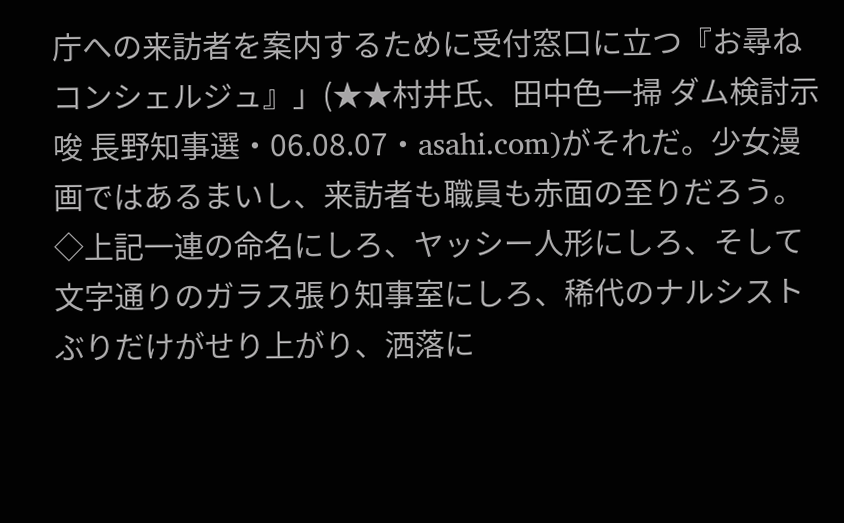庁への来訪者を案内するために受付窓口に立つ『お尋ねコンシェルジュ』」(★★村井氏、田中色一掃 ダム検討示唆 長野知事選・06.08.07・asahi.com)がそれだ。少女漫画ではあるまいし、来訪者も職員も赤面の至りだろう。 ◇上記一連の命名にしろ、ヤッシー人形にしろ、そして文字通りのガラス張り知事室にしろ、稀代のナルシストぶりだけがせり上がり、洒落に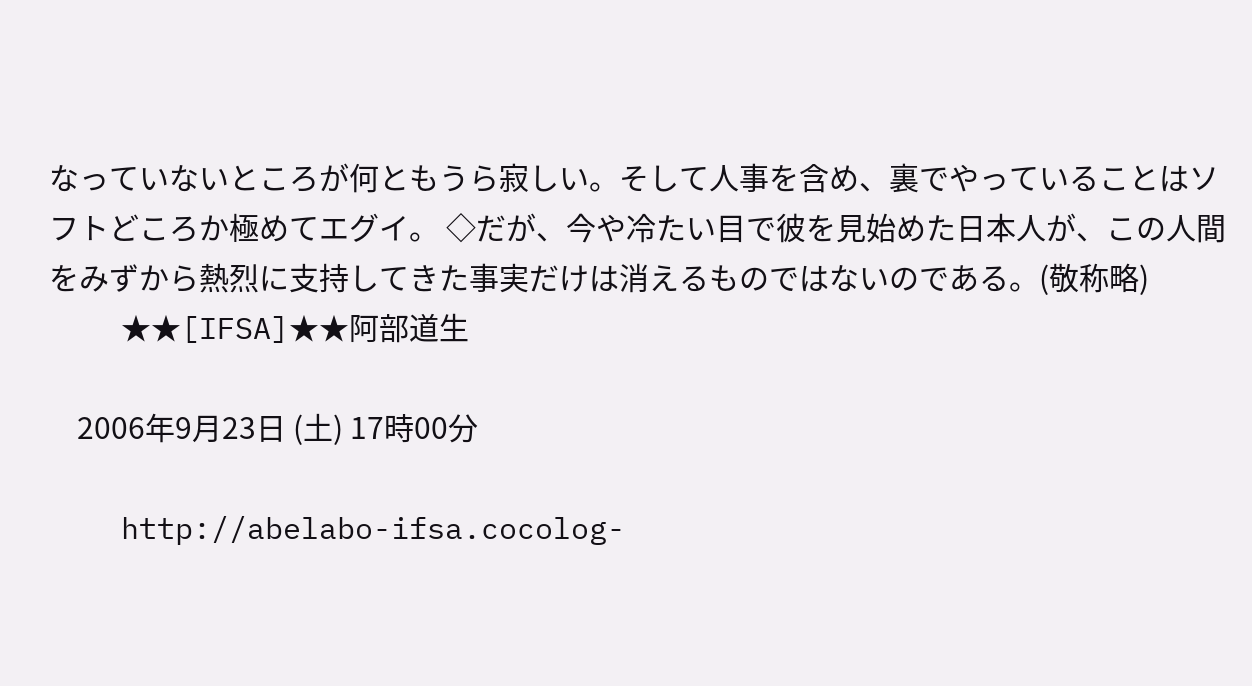なっていないところが何ともうら寂しい。そして人事を含め、裏でやっていることはソフトどころか極めてエグイ。 ◇だが、今や冷たい目で彼を見始めた日本人が、この人間をみずから熱烈に支持してきた事実だけは消えるものではないのである。(敬称略)
    ★★[IFSA]★★阿部道生

    2006年9月23日 (土) 17時00分

    http://abelabo-ifsa.cocolog-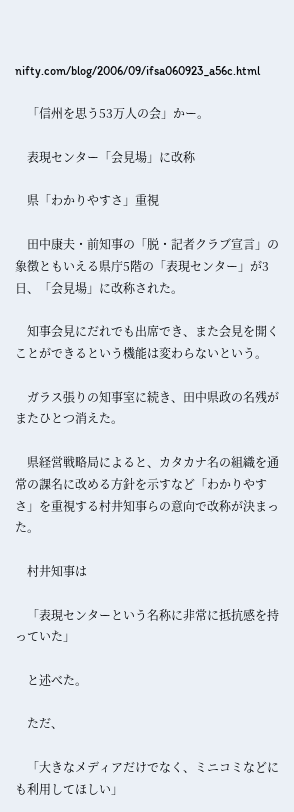nifty.com/blog/2006/09/ifsa060923_a56c.html

    「信州を思う53万人の会」かー。

    表現センター「会見場」に改称

    県「わかりやすさ」重視

    田中康夫・前知事の「脱・記者クラブ宣言」の象徴ともいえる県庁5階の「表現センター」が3日、「会見場」に改称された。

    知事会見にだれでも出席でき、また会見を開くことができるという機能は変わらないという。

    ガラス張りの知事室に続き、田中県政の名残がまたひとつ消えた。

    県経営戦略局によると、カタカナ名の組織を通常の課名に改める方針を示すなど「わかりやすさ」を重視する村井知事らの意向で改称が決まった。

    村井知事は

    「表現センターという名称に非常に抵抗感を持っていた」

    と述べた。

    ただ、

    「大きなメディアだけでなく、ミニコミなどにも利用してほしい」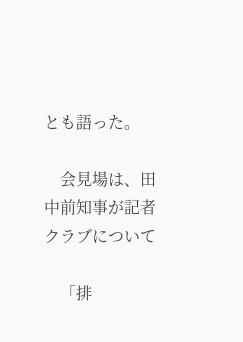とも語った。

    会見場は、田中前知事が記者クラブについて

    「排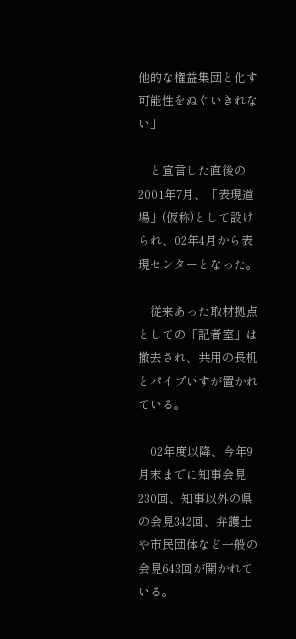他的な権益集団と化す可能性をぬぐいきれない」

    と宣言した直後の2001年7月、「表現道場」(仮称)として設けられ、02年4月から表現センターとなった。

    従来あった取材拠点としての「記者室」は撤去され、共用の長机とパイプいすが置かれている。

    02年度以降、今年9月末までに知事会見230回、知事以外の県の会見342回、弁護士や市民団体など一般の会見643回が開かれている。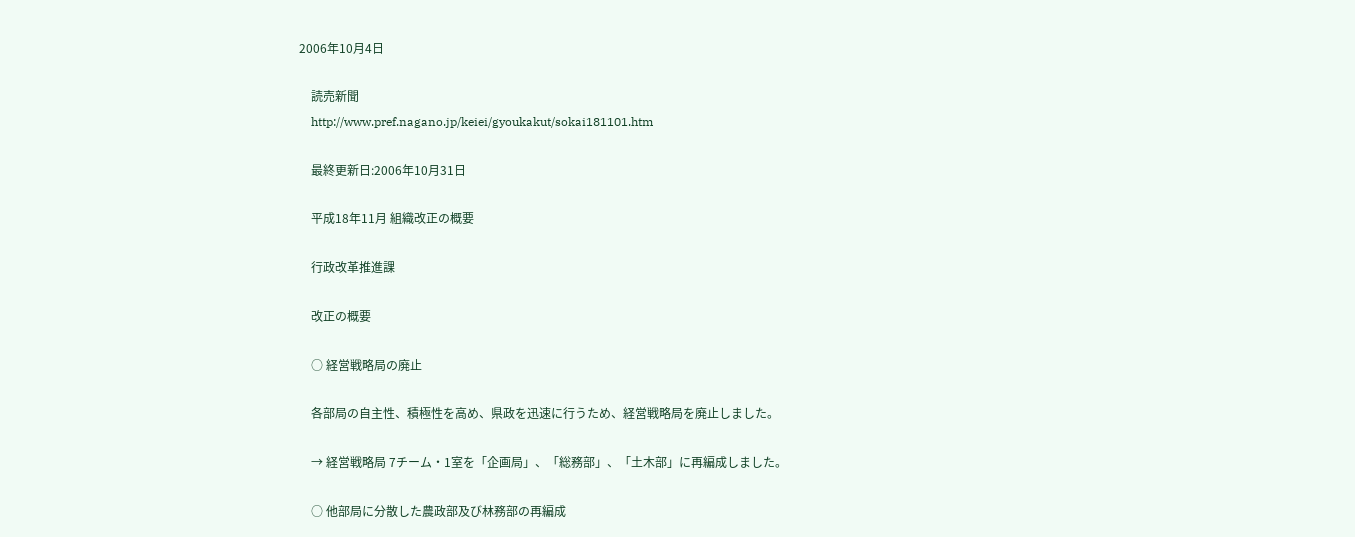2006年10月4日

    読売新聞
    http://www.pref.nagano.jp/keiei/gyoukakut/sokai181101.htm

    最終更新日:2006年10月31日

    平成18年11月 組織改正の概要

    行政改革推進課

    改正の概要

    ○ 経営戦略局の廃止

    各部局の自主性、積極性を高め、県政を迅速に行うため、経営戦略局を廃止しました。

    → 経営戦略局 7チーム・1室を「企画局」、「総務部」、「土木部」に再編成しました。

    ○ 他部局に分散した農政部及び林務部の再編成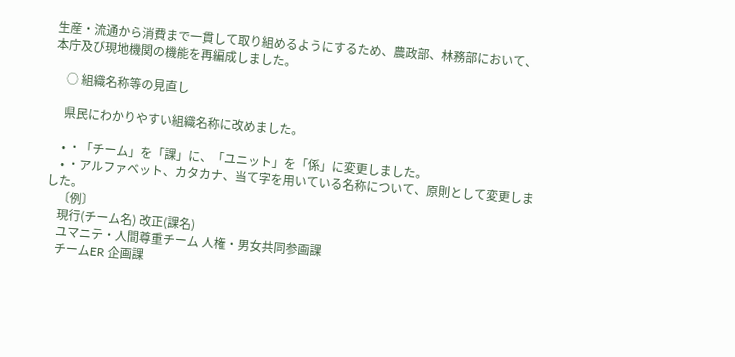生産・流通から消費まで一貫して取り組めるようにするため、農政部、林務部において、本庁及び現地機関の機能を再編成しました。

    ○ 組織名称等の見直し

    県民にわかりやすい組織名称に改めました。

    • ・「チーム」を「課」に、「ユニット」を「係」に変更しました。
    • ・アルファベット、カタカナ、当て字を用いている名称について、原則として変更しました。
    〔例〕
    現行(チーム名) 改正(課名)
    ユマニテ・人間尊重チーム 人権・男女共同参画課
    チームER 企画課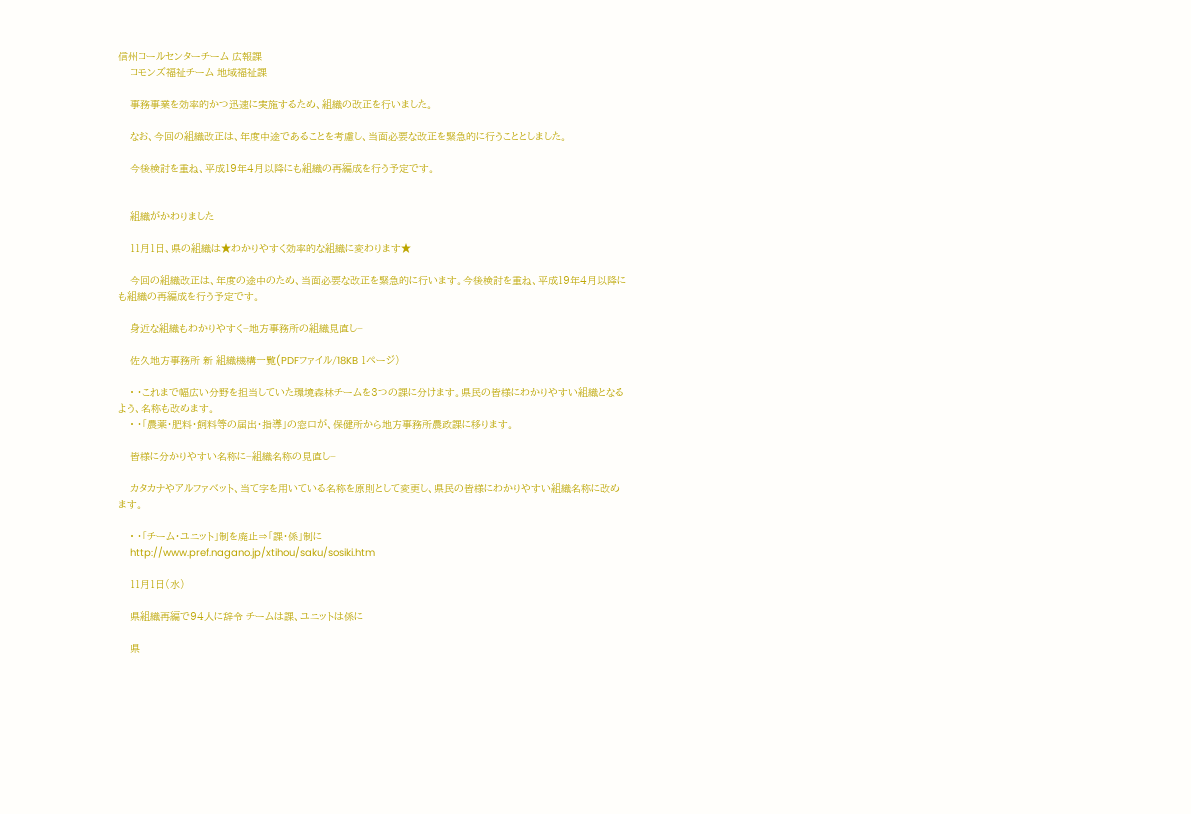信州コールセンターチーム 広報課
    コモンズ福祉チーム 地域福祉課

    事務事業を効率的かつ迅速に実施するため、組織の改正を行いました。

    なお、今回の組織改正は、年度中途であることを考慮し、当面必要な改正を緊急的に行うこととしました。

    今後検討を重ね、平成19年4月以降にも組織の再編成を行う予定です。


    組織がかわりました

    11月1日、県の組織は★わかりやすく効率的な組織に変わります★

    今回の組織改正は、年度の途中のため、当面必要な改正を緊急的に行います。今後検討を重ね、平成19年4月以降にも組織の再編成を行う予定です。

    身近な組織もわかりやすく−地方事務所の組織見直し−

    佐久地方事務所 新 組織機構一覧(PDFファイル/18KB 1ページ)

    • ・これまで幅広い分野を担当していた環境森林チームを3つの課に分けます。県民の皆様にわかりやすい組織となるよう、名称も改めます。
    • ・「農薬・肥料・飼料等の届出・指導」の窓口が、保健所から地方事務所農政課に移ります。

    皆様に分かりやすい名称に−組織名称の見直し−

    カタカナやアルファベット、当て字を用いている名称を原則として変更し、県民の皆様にわかりやすい組織名称に改めます。

    • ・「チーム・ユニット」制を廃止⇒「課・係」制に
    http://www.pref.nagano.jp/xtihou/saku/sosiki.htm

    11月1日(水)

    県組織再編で94人に辞令 チームは課、ユニットは係に

    県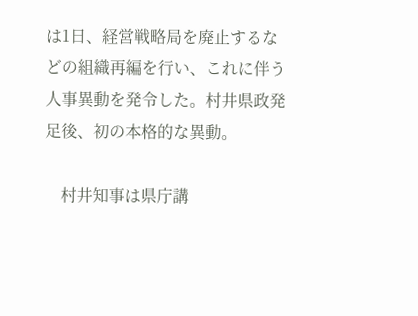は1日、経営戦略局を廃止するなどの組織再編を行い、これに伴う人事異動を発令した。村井県政発足後、初の本格的な異動。

    村井知事は県庁講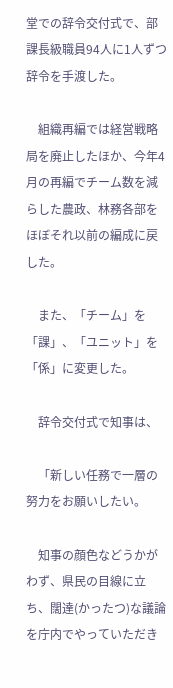堂での辞令交付式で、部課長級職員94人に1人ずつ辞令を手渡した。

    組織再編では経営戦略局を廃止したほか、今年4月の再編でチーム数を減らした農政、林務各部をほぼそれ以前の編成に戻した。

    また、「チーム」を「課」、「ユニット」を「係」に変更した。

    辞令交付式で知事は、

    「新しい任務で一層の努力をお願いしたい。

    知事の顔色などうかがわず、県民の目線に立ち、闊達(かったつ)な議論を庁内でやっていただき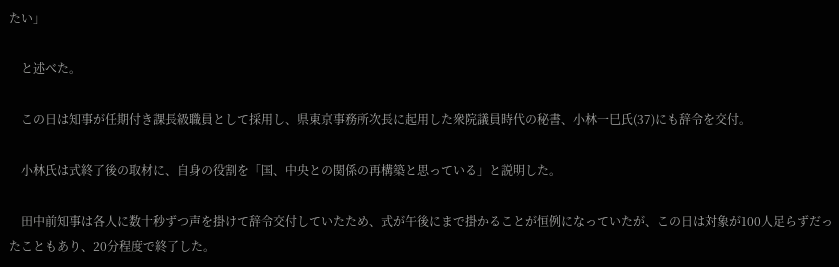たい」

    と述べた。

    この日は知事が任期付き課長級職員として採用し、県東京事務所次長に起用した衆院議員時代の秘書、小林一巳氏(37)にも辞令を交付。

    小林氏は式終了後の取材に、自身の役割を「国、中央との関係の再構築と思っている」と説明した。

    田中前知事は各人に数十秒ずつ声を掛けて辞令交付していたため、式が午後にまで掛かることが恒例になっていたが、この日は対象が100人足らずだったこともあり、20分程度で終了した。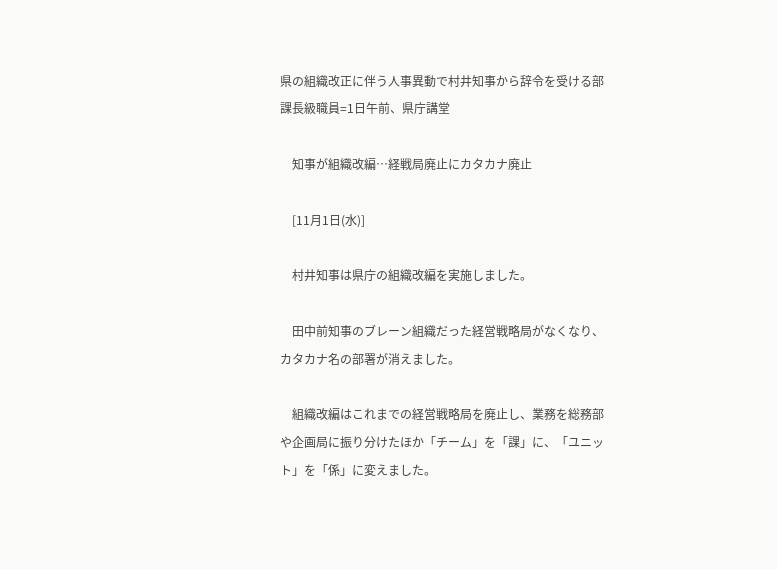県の組織改正に伴う人事異動で村井知事から辞令を受ける部課長級職員=1日午前、県庁講堂

    知事が組織改編…経戦局廃止にカタカナ廃止

    [11月1日(水)]

    村井知事は県庁の組織改編を実施しました。

    田中前知事のブレーン組織だった経営戦略局がなくなり、カタカナ名の部署が消えました。

    組織改編はこれまでの経営戦略局を廃止し、業務を総務部や企画局に振り分けたほか「チーム」を「課」に、「ユニット」を「係」に変えました。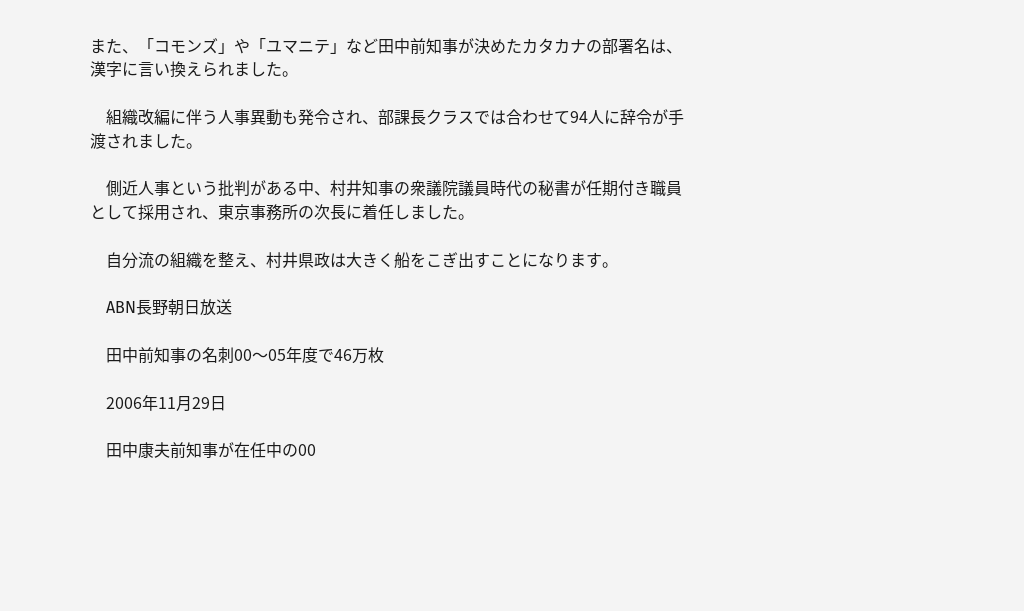また、「コモンズ」や「ユマニテ」など田中前知事が決めたカタカナの部署名は、漢字に言い換えられました。

    組織改編に伴う人事異動も発令され、部課長クラスでは合わせて94人に辞令が手渡されました。

    側近人事という批判がある中、村井知事の衆議院議員時代の秘書が任期付き職員として採用され、東京事務所の次長に着任しました。

    自分流の組織を整え、村井県政は大きく船をこぎ出すことになります。

    ABN長野朝日放送

    田中前知事の名刺00〜05年度で46万枚

    2006年11月29日

    田中康夫前知事が在任中の00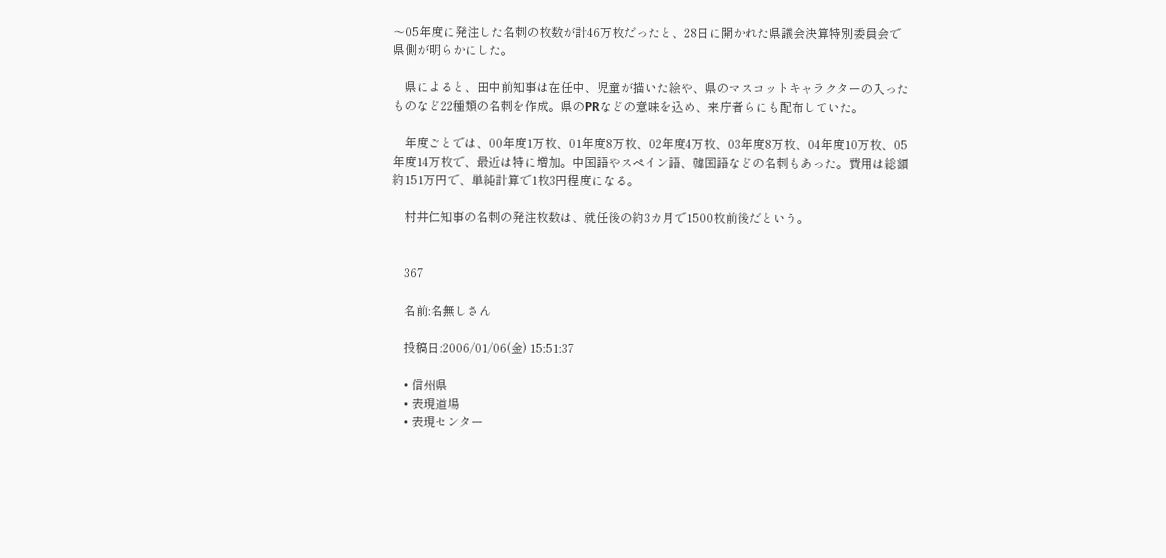〜05年度に発注した名刺の枚数が計46万枚だったと、28日に開かれた県議会決算特別委員会で県側が明らかにした。

    県によると、田中前知事は在任中、児童が描いた絵や、県のマスコットキャラクターの入ったものなど22種類の名刺を作成。県のPRなどの意味を込め、来庁者らにも配布していた。

    年度ごとでは、00年度1万枚、01年度8万枚、02年度4万枚、03年度8万枚、04年度10万枚、05年度14万枚で、最近は特に増加。中国語やスペイン語、韓国語などの名刺もあった。費用は総額約151万円で、単純計算で1枚3円程度になる。

    村井仁知事の名刺の発注枚数は、就任後の約3カ月で1500枚前後だという。


    367

    名前:名無しさん

    投稿日:2006/01/06(金) 15:51:37

    • 信州県
    • 表現道場
    • 表現センター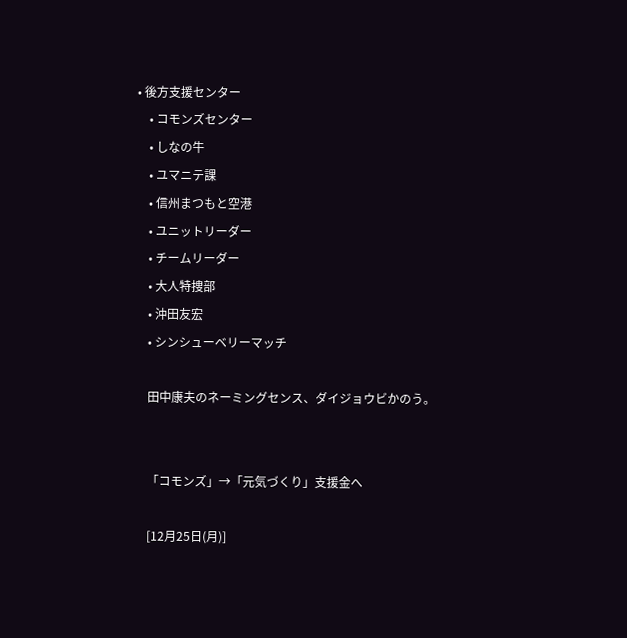• 後方支援センター
    • コモンズセンター
    • しなの牛
    • ユマニテ課
    • 信州まつもと空港
    • ユニットリーダー
    • チームリーダー
    • 大人特捜部
    • 沖田友宏
    • シンシューベリーマッチ

    田中康夫のネーミングセンス、ダイジョウビかのう。


    「コモンズ」→「元気づくり」支援金へ

    [12月25日(月)]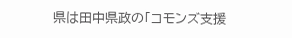県は田中県政の「コモンズ支援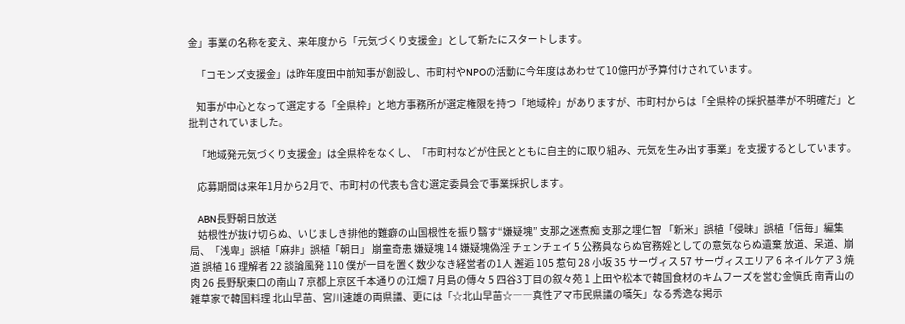金」事業の名称を変え、来年度から「元気づくり支援金」として新たにスタートします。

    「コモンズ支援金」は昨年度田中前知事が創設し、市町村やNPOの活動に今年度はあわせて10億円が予算付けされています。

    知事が中心となって選定する「全県枠」と地方事務所が選定権限を持つ「地域枠」がありますが、市町村からは「全県枠の採択基準が不明確だ」と批判されていました。

    「地域発元気づくり支援金」は全県枠をなくし、「市町村などが住民とともに自主的に取り組み、元気を生み出す事業」を支援するとしています。

    応募期間は来年1月から2月で、市町村の代表も含む選定委員会で事業採択します。

    ABN長野朝日放送
    姑根性が抜け切らぬ、いじましき排他的難癖の山国根性を振り翳す“嫌疑塊” 支那之迷煮痴 支那之埋仁智 「新米」誤植「侵昧」誤植「信毎」編集局、「浅卑」誤植「麻非」誤植「朝日」 崩童奇患 嫌疑塊 14 嫌疑塊偽淫 チェンチェイ 5 公務員ならぬ官務婬としての意気ならぬ遺棄 放道、呆道、崩道 誤植 16 理解者 22 談論風発 110 僕が一目を置く数少なき経営者の1人 邂逅 105 惹句 28 小坂 35 サーヴィス 57 サーヴィスエリア 6 ネイルケア 3 焼肉 26 長野駅東口の南山 7 京都上京区千本通りの江畑 7 月島の傳々 5 四谷3丁目の叙々苑 1 上田や松本で韓国食材のキムフーズを営む金愼氏 南青山の雑草家で韓国料理 北山早苗、宮川速雄の両県議、更には「☆北山早苗☆――真性アマ市民県議の嚆矢」なる秀逸な掲示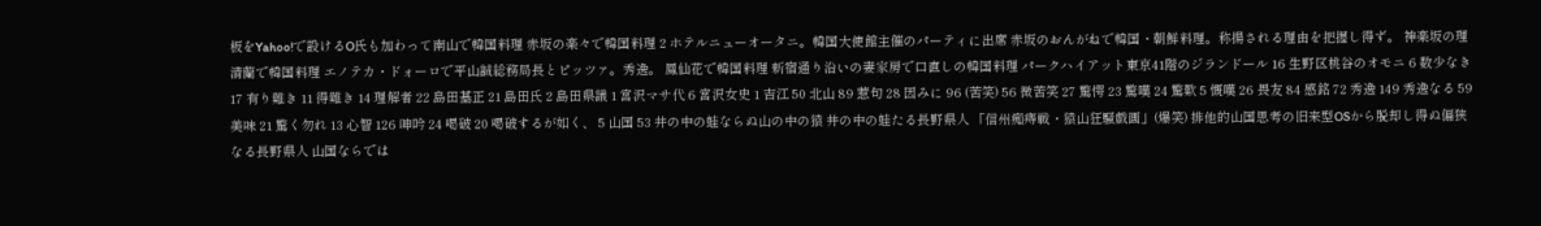板をYahoo!で設けるO氏も加わって南山で韓国料理 赤坂の楽々で韓国料理 2 ホテルニューオータニ。韓国大使館主催のパーティに出席 赤坂のおんがねで韓国・朝鮮料理。称揚される理由を把握し得ず。 神楽坂の理清蘭で韓国料理 エノテカ・ドォーロで平山誠総務局長とピッツァ。秀逸。 鳳仙花で韓国料理 新宿通り沿いの妻家房で口直しの韓国料理 パークハイアット東京41階のジランドール 16 生野区桃谷のオモニ 6 数少なき 17 有り難き 11 得難き 14 理解者 22 島田基正 21 島田氏 2 島田県議 1 宮沢マサ代 6 宮沢女史 1 吉江 50 北山 89 惹句 28 因みに 96 (苦笑) 56 微苦笑 27 驚愕 23 驚嘆 24 驚歎 5 慨嘆 26 畏友 84 感銘 72 秀逸 149 秀逸なる 59 美味 21 驚く勿れ 13 心智 126 呻吟 24 喝破 20 喝破するが如く、 5 山国 53 井の中の蛙ならぬ山の中の猿 井の中の蛙たる長野県人 「信州痴痔戦・猿山狂騒戯画」(爆笑) 排他的山国思考の旧来型OSから脱却し得ぬ偏狭なる長野県人 山国ならでは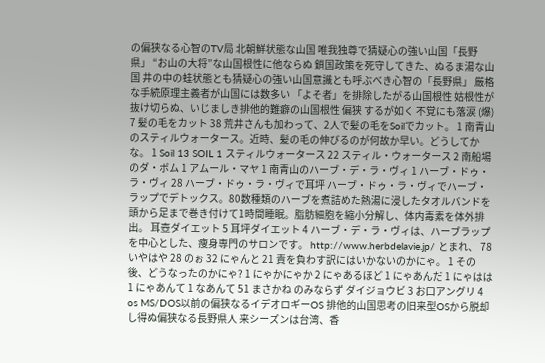の偏狭なる心智のTV局 北朝鮮状態な山国 唯我独尊で猜疑心の強い山国「長野県」 “お山の大将”な山国根性に他ならぬ 鎖国政策を死守してきた、ぬるま湯な山国 井の中の蛙状態とも猜疑心の強い山国意識とも呼ぶべき心智の「長野県」 厳格な手続原理主義者が山国には数多い 「よそ者」を排除したがる山国根性 姑根性が抜け切らぬ、いじましき排他的難癖の山国根性 偏狭 するが如く 不覚にも落涙 (爆) 7 髪の毛をカット 38 荒井さんも加わって、2人で髪の毛をSoilでカット。 1 南青山のスティルウォータース。近時、髪の毛の伸びるのが何故か早い。どうしてかな。 1 Soil 13 SOIL 1 スティルウォータース 22 スティル・ウォータース 2 南船場のダ・ボム 1 アムール・マヤ 1 南青山のハーブ・デ・ラ・ヴィ 1 ハーブ・ドゥ・ラ・ヴィ 28 ハーブ・ドゥ・ラ・ヴィで耳坪 ハーブ・ドゥ・ラ・ヴィでハーブ・ラップでデトックス。80数種類のハーブを煮詰めた熱湯に浸したタオルバンドを頭から足まで巻き付けて1時間睡眠。脂肪細胞を縮小分解し、体内毒素を体外排出。 耳壺ダイエット 5 耳坪ダイエット 4 ハーブ・デ・ラ・ヴィは、ハーブラップを中心とした、痩身専門のサロンです。 http://www.herbdelavie.jp/ とまれ、 78 いやはや 28 のぉ 32 にゃんと 21 責を負わす訳にはいかないのかにゃ。 1 その後、どうなったのかにゃ? 1 にゃかにゃか 2 にゃあるほど 1 にゃあんだ 1 にゃはは 1 にゃあんて 1 なあんて 51 まさかね のみならず ダイジョウビ 3 お口アングリ 4 os MS/DOS以前の偏狭なるイデオロギーOS 排他的山国思考の旧来型OSから脱却し得ぬ偏狭なる長野県人 来シーズンは台湾、香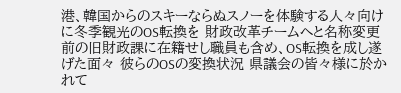港、韓国からのスキーならぬスノーを体験する人々向けに冬季観光のOS転換を 財政改革チームへと名称変更前の旧財政課に在籍せし職員も含め、OS転換を成し遂げた面々 彼らのOSの変換状況 県議会の皆々様に於かれて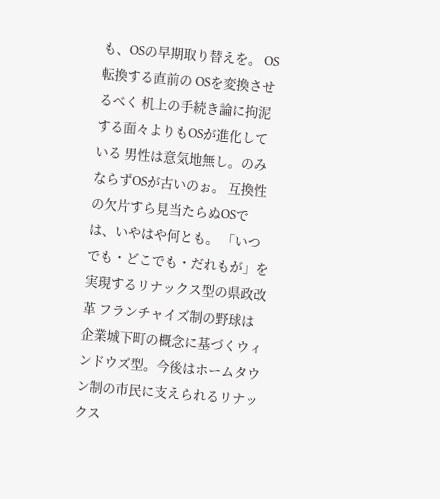も、OSの早期取り替えを。 OS転換する直前の OSを変換させるべく 机上の手続き論に拘泥する面々よりもOSが進化している 男性は意気地無し。のみならずOSが古いのぉ。 互換性の欠片すら見当たらぬOSでは、いやはや何とも。 「いつでも・どこでも・だれもが」を実現するリナックス型の県政改革 フランチャイズ制の野球は企業城下町の概念に基づくウィンドウズ型。今後はホームタウン制の市民に支えられるリナックス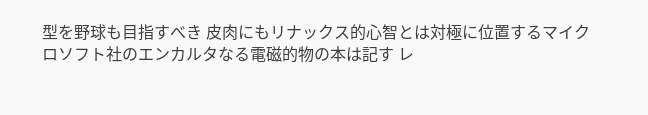型を野球も目指すべき 皮肉にもリナックス的心智とは対極に位置するマイクロソフト社のエンカルタなる電磁的物の本は記す レ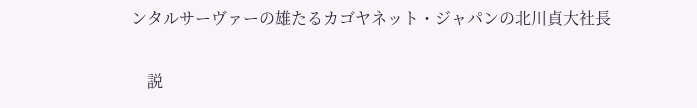ンタルサーヴァーの雄たるカゴヤネット・ジャパンの北川貞大社長

    説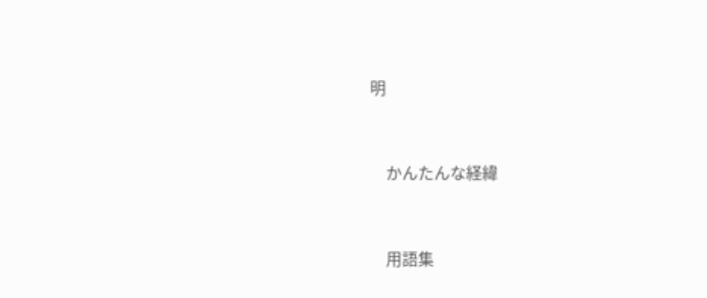明


    かんたんな経緯


    用語集